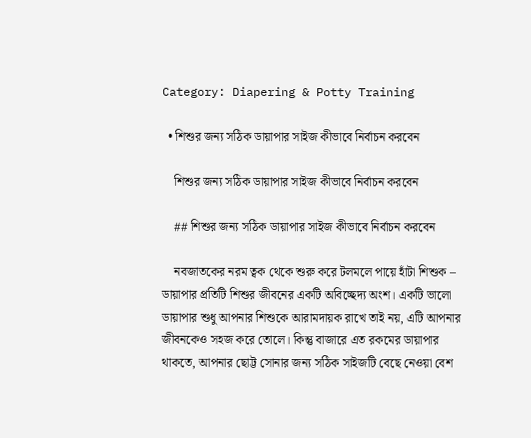Category: Diapering & Potty Training

  • শিশুর জন্য সঠিক ডায়াপার সাইজ কীভাবে নির্বাচন করবেন

    শিশুর জন্য সঠিক ডায়াপার সাইজ কীভাবে নির্বাচন করবেন

    ## শিশুর জন্য সঠিক ডায়াপার সাইজ কীভাবে নির্বাচন করবেন

    নবজাতকের নরম ত্বক থেকে শুরু করে টলমলে পায়ে হাঁটা শিশুক – ডায়াপার প্রতিটি শিশুর জীবনের একটি অবিচ্ছেদ্য অংশ। একটি ভালো ডায়াপার শুধু আপনার শিশুকে আরামদায়ক রাখে তাই নয়, এটি আপনার জীবনকেও সহজ করে তোলে। কিন্তু বাজারে এত রকমের ডায়াপার থাকতে, আপনার ছোট্ট সোনার জন্য সঠিক সাইজটি বেছে নেওয়া বেশ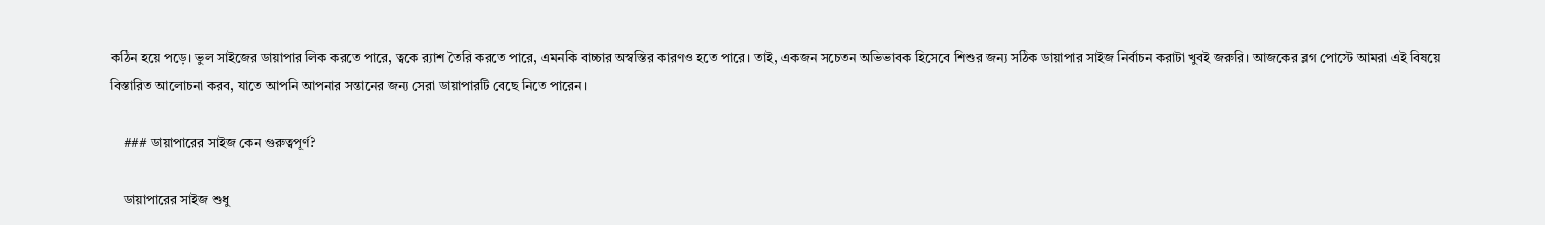কঠিন হয়ে পড়ে। ভুল সাইজের ডায়াপার লিক করতে পারে, ত্বকে র‍্যাশ তৈরি করতে পারে, এমনকি বাচ্চার অস্বস্তির কারণও হতে পারে। তাই, একজন সচেতন অভিভাবক হিসেবে শিশুর জন্য সঠিক ডায়াপার সাইজ নির্বাচন করাটা খুবই জরুরি। আজকের ব্লগ পোস্টে আমরা এই বিষয়ে বিস্তারিত আলোচনা করব, যাতে আপনি আপনার সন্তানের জন্য সেরা ডায়াপারটি বেছে নিতে পারেন।

    ### ডায়াপারের সাইজ কেন গুরুত্বপূর্ণ?

    ডায়াপারের সাইজ শুধু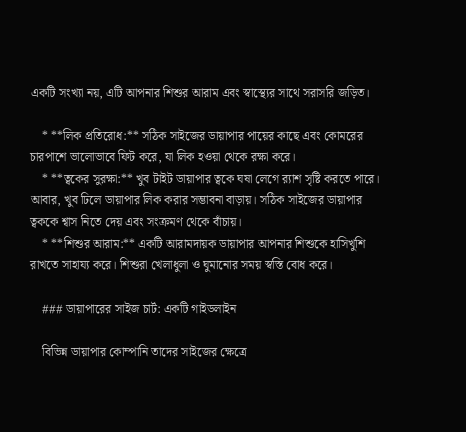একটি সংখ্যা নয়, এটি আপনার শিশুর আরাম এবং স্বাস্থ্যের সাথে সরাসরি জড়িত।

    * **লিক প্রতিরোধ:** সঠিক সাইজের ডায়াপার পায়ের কাছে এবং কোমরের চারপাশে ভালোভাবে ফিট করে, যা লিক হওয়া থেকে রক্ষা করে।
    * **ত্বকের সুরক্ষা:** খুব টাইট ডায়াপার ত্বকে ঘষা লেগে র‍্যাশ সৃষ্টি করতে পারে। আবার, খুব ঢিলে ডায়াপার লিক করার সম্ভাবনা বাড়ায়। সঠিক সাইজের ডায়াপার ত্বককে শ্বাস নিতে দেয় এবং সংক্রমণ থেকে বাঁচায়।
    * **শিশুর আরাম:** একটি আরামদায়ক ডায়াপার আপনার শিশুকে হাসিখুশি রাখতে সাহায্য করে। শিশুরা খেলাধুলা ও ঘুমানোর সময় স্বস্তি বোধ করে।

    ### ডায়াপারের সাইজ চার্ট: একটি গাইডলাইন

    বিভিন্ন ডায়াপার কোম্পানি তাদের সাইজের ক্ষেত্রে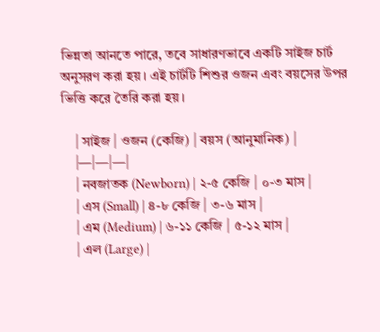ভিন্নতা আনতে পারে, তবে সাধারণভাবে একটি সাইজ চার্ট অনুসরণ করা হয়। এই চার্টটি শিশুর ওজন এবং বয়সের উপর ভিত্তি করে তৈরি করা হয়।

    | সাইজ | ওজন (কেজি) | বয়স (আনুমানিক) |
    |—|—|—|
    | নবজাতক (Newborn) | ২-৫ কেজি | ০-৩ মাস |
    | এস (Small) | ৪-৮ কেজি | ৩-৬ মাস |
    | এম (Medium) | ৬-১১ কেজি | ৫-১২ মাস |
    | এল (Large) |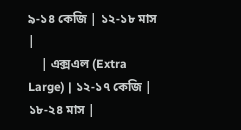৯-১৪ কেজি | ১২-১৮ মাস |
    | এক্সএল (Extra Large) | ১২-১৭ কেজি | ১৮-২৪ মাস |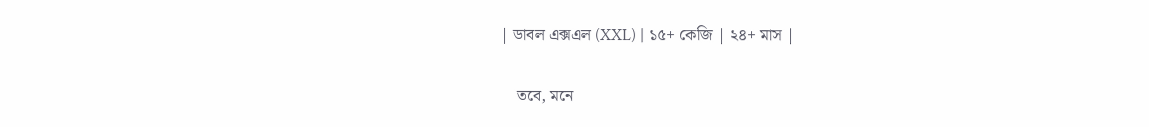| ডাবল এক্সএল (XXL) | ১৫+ কেজি | ২৪+ মাস |

    তবে, মনে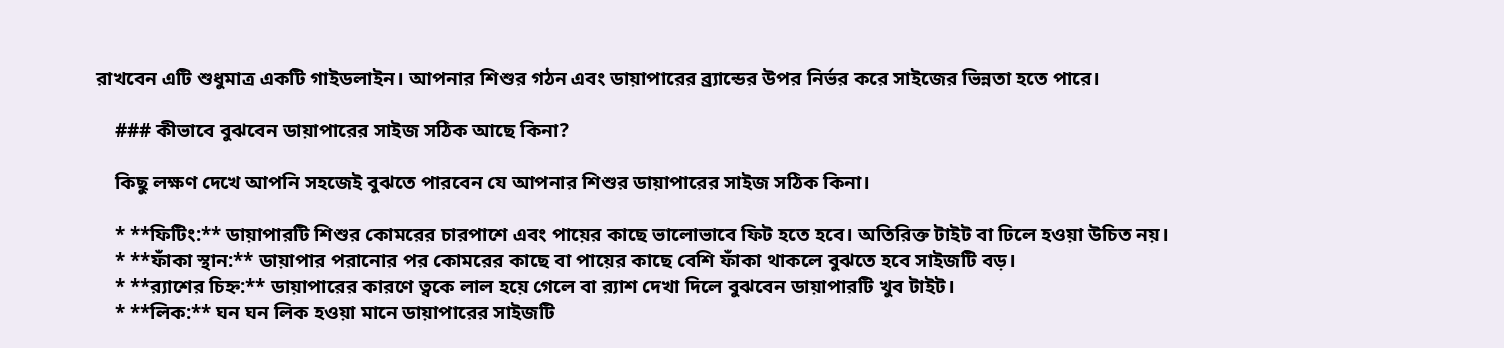রাখবেন এটি শুধুমাত্র একটি গাইডলাইন। আপনার শিশুর গঠন এবং ডায়াপারের ব্র্যান্ডের উপর নির্ভর করে সাইজের ভিন্নতা হতে পারে।

    ### কীভাবে বুঝবেন ডায়াপারের সাইজ সঠিক আছে কিনা?

    কিছু লক্ষণ দেখে আপনি সহজেই বুঝতে পারবেন যে আপনার শিশুর ডায়াপারের সাইজ সঠিক কিনা।

    * **ফিটিং:** ডায়াপারটি শিশুর কোমরের চারপাশে এবং পায়ের কাছে ভালোভাবে ফিট হতে হবে। অতিরিক্ত টাইট বা ঢিলে হওয়া উচিত নয়।
    * **ফাঁকা স্থান:** ডায়াপার পরানোর পর কোমরের কাছে বা পায়ের কাছে বেশি ফাঁকা থাকলে বুঝতে হবে সাইজটি বড়।
    * **র‍্যাশের চিহ্ন:** ডায়াপারের কারণে ত্বকে লাল হয়ে গেলে বা র‍্যাশ দেখা দিলে বুঝবেন ডায়াপারটি খুব টাইট।
    * **লিক:** ঘন ঘন লিক হওয়া মানে ডায়াপারের সাইজটি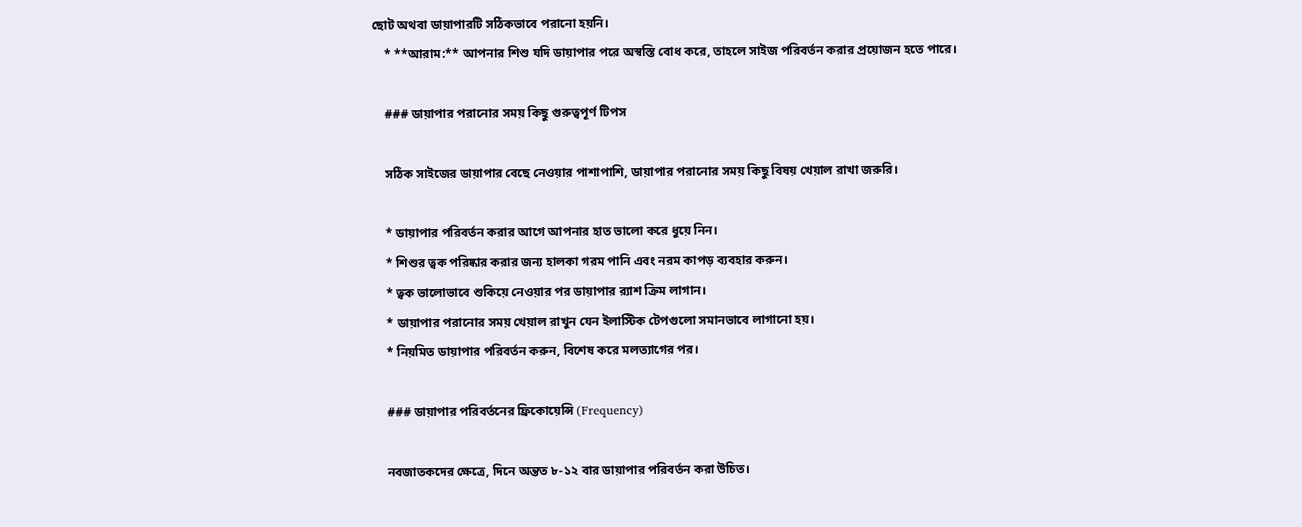ছোট অথবা ডায়াপারটি সঠিকভাবে পরানো হয়নি।
    * **আরাম:** আপনার শিশু যদি ডায়াপার পরে অস্বস্তি বোধ করে, তাহলে সাইজ পরিবর্তন করার প্রয়োজন হতে পারে।

    ### ডায়াপার পরানোর সময় কিছু গুরুত্বপূর্ণ টিপস

    সঠিক সাইজের ডায়াপার বেছে নেওয়ার পাশাপাশি, ডায়াপার পরানোর সময় কিছু বিষয় খেয়াল রাখা জরুরি।

    * ডায়াপার পরিবর্তন করার আগে আপনার হাত ভালো করে ধুয়ে নিন।
    * শিশুর ত্বক পরিষ্কার করার জন্য হালকা গরম পানি এবং নরম কাপড় ব্যবহার করুন।
    * ত্বক ভালোভাবে শুকিয়ে নেওয়ার পর ডায়াপার র‍্যাশ ক্রিম লাগান।
    * ডায়াপার পরানোর সময় খেয়াল রাখুন যেন ইলাস্টিক টেপগুলো সমানভাবে লাগানো হয়।
    * নিয়মিত ডায়াপার পরিবর্তন করুন, বিশেষ করে মলত্যাগের পর।

    ### ডায়াপার পরিবর্তনের ফ্রিকোয়েন্সি (Frequency)

    নবজাতকদের ক্ষেত্রে, দিনে অন্তত ৮-১২ বার ডায়াপার পরিবর্তন করা উচিত।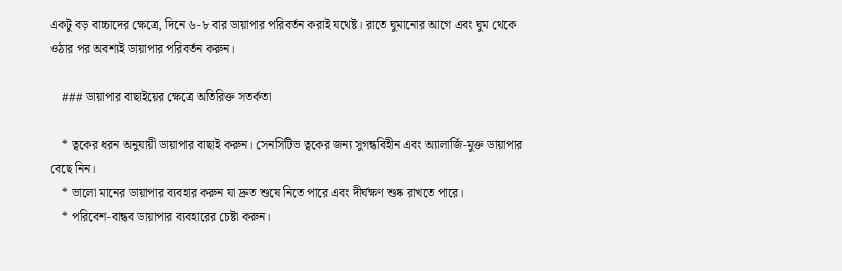একটু বড় বাচ্চাদের ক্ষেত্রে, দিনে ৬-৮ বার ডায়াপার পরিবর্তন করাই যথেষ্ট। রাতে ঘুমানোর আগে এবং ঘুম থেকে ওঠার পর অবশ্যই ডায়াপার পরিবর্তন করুন।

    ### ডায়াপার বাছাইয়ের ক্ষেত্রে অতিরিক্ত সতর্কতা

    * ত্বকের ধরন অনুযায়ী ডায়াপার বাছাই করুন। সেনসিটিভ ত্বকের জন্য সুগন্ধবিহীন এবং অ্যালার্জি-মুক্ত ডায়াপার বেছে নিন।
    * ভালো মানের ডায়াপার ব্যবহার করুন যা দ্রুত শুষে নিতে পারে এবং দীর্ঘক্ষণ শুষ্ক রাখতে পারে।
    * পরিবেশ-বান্ধব ডায়াপার ব্যবহারের চেষ্টা করুন।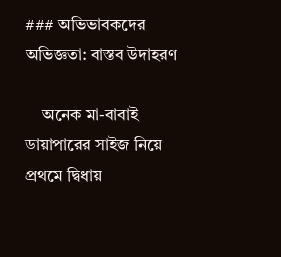### অভিভাবকদের অভিজ্ঞতা: বাস্তব উদাহরণ

    অনেক মা-বাবাই ডায়াপারের সাইজ নিয়ে প্রথমে দ্বিধায়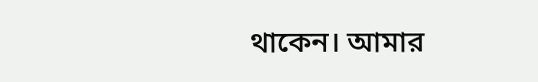থাকেন। আমার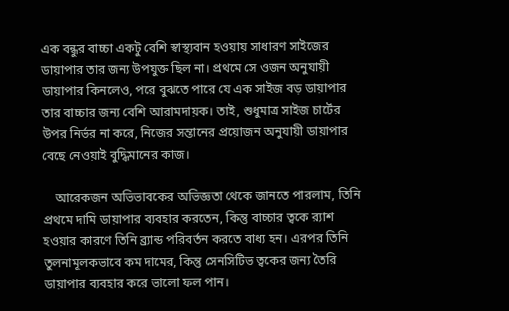এক বন্ধুর বাচ্চা একটু বেশি স্বাস্থ্যবান হওয়ায় সাধারণ সাইজের ডায়াপার তার জন্য উপযুক্ত ছিল না। প্রথমে সে ওজন অনুযায়ী ডায়াপার কিনলেও, পরে বুঝতে পারে যে এক সাইজ বড় ডায়াপার তার বাচ্চার জন্য বেশি আরামদায়ক। তাই, শুধুমাত্র সাইজ চার্টের উপর নির্ভর না করে, নিজের সন্তানের প্রয়োজন অনুযায়ী ডায়াপার বেছে নেওয়াই বুদ্ধিমানের কাজ।

    আরেকজন অভিভাবকের অভিজ্ঞতা থেকে জানতে পারলাম, তিনি প্রথমে দামি ডায়াপার ব্যবহার করতেন, কিন্তু বাচ্চার ত্বকে র‍্যাশ হওয়ার কারণে তিনি ব্র্যান্ড পরিবর্তন করতে বাধ্য হন। এরপর তিনি তুলনামূলকভাবে কম দামের, কিন্তু সেনসিটিভ ত্বকের জন্য তৈরি ডায়াপার ব্যবহার করে ভালো ফল পান।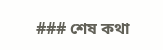### শেষ কথা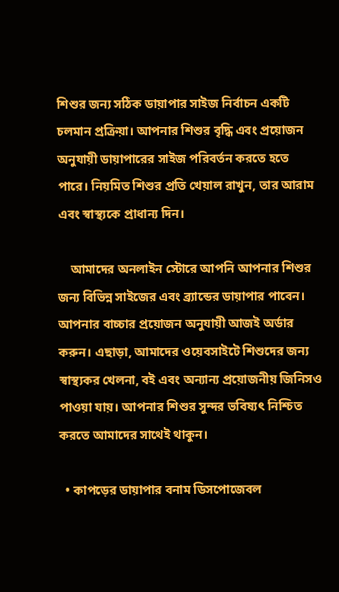শিশুর জন্য সঠিক ডায়াপার সাইজ নির্বাচন একটি চলমান প্রক্রিয়া। আপনার শিশুর বৃদ্ধি এবং প্রয়োজন অনুযায়ী ডায়াপারের সাইজ পরিবর্তন করতে হতে পারে। নিয়মিত শিশুর প্রতি খেয়াল রাখুন, তার আরাম এবং স্বাস্থ্যকে প্রাধান্য দিন।

    আমাদের অনলাইন স্টোরে আপনি আপনার শিশুর জন্য বিভিন্ন সাইজের এবং ব্র্যান্ডের ডায়াপার পাবেন। আপনার বাচ্চার প্রয়োজন অনুযায়ী আজই অর্ডার করুন। এছাড়া, আমাদের ওয়েবসাইটে শিশুদের জন্য স্বাস্থ্যকর খেলনা, বই এবং অন্যান্য প্রয়োজনীয় জিনিসও পাওয়া যায়। আপনার শিশুর সুন্দর ভবিষ্যৎ নিশ্চিত করতে আমাদের সাথেই থাকুন।

  • কাপড়ের ডায়াপার বনাম ডিসপোজেবল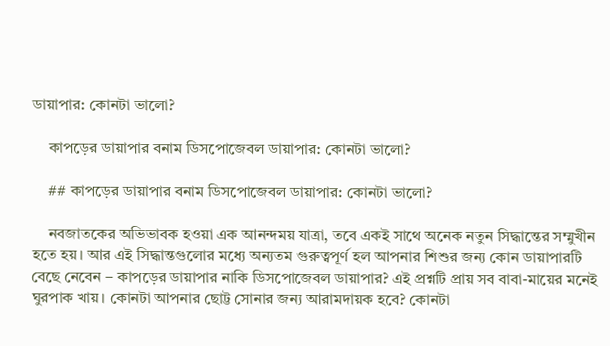ডায়াপার: কোনটা ভালো?

    কাপড়ের ডায়াপার বনাম ডিসপোজেবল ডায়াপার: কোনটা ভালো?

    ## কাপড়ের ডায়াপার বনাম ডিসপোজেবল ডায়াপার: কোনটা ভালো?

    নবজাতকের অভিভাবক হওয়া এক আনন্দময় যাত্রা, তবে একই সাথে অনেক নতুন সিদ্ধান্তের সম্মুখীন হতে হয়। আর এই সিদ্ধান্তগুলোর মধ্যে অন্যতম গুরুত্বপূর্ণ হল আপনার শিশুর জন্য কোন ডায়াপারটি বেছে নেবেন – কাপড়ের ডায়াপার নাকি ডিসপোজেবল ডায়াপার? এই প্রশ্নটি প্রায় সব বাবা-মায়ের মনেই ঘুরপাক খায়। কোনটা আপনার ছোট্ট সোনার জন্য আরামদায়ক হবে? কোনটা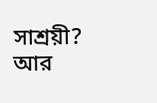সাশ্রয়ী? আর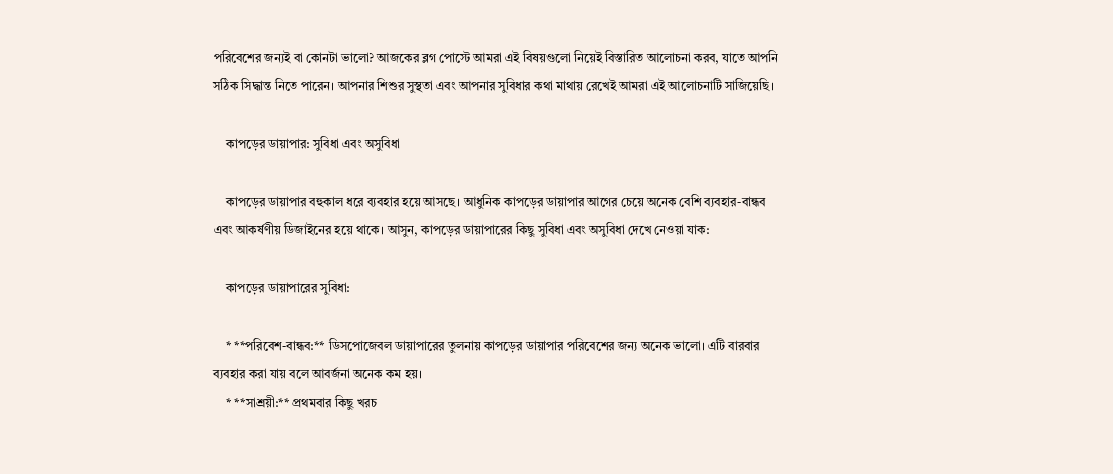পরিবেশের জন্যই বা কোনটা ভালো? আজকের ব্লগ পোস্টে আমরা এই বিষয়গুলো নিয়েই বিস্তারিত আলোচনা করব, যাতে আপনি সঠিক সিদ্ধান্ত নিতে পারেন। আপনার শিশুর সুস্থতা এবং আপনার সুবিধার কথা মাথায় রেখেই আমরা এই আলোচনাটি সাজিয়েছি।

    কাপড়ের ডায়াপার: সুবিধা এবং অসুবিধা

    কাপড়ের ডায়াপার বহুকাল ধরে ব্যবহার হয়ে আসছে। আধুনিক কাপড়ের ডায়াপার আগের চেয়ে অনেক বেশি ব্যবহার-বান্ধব এবং আকর্ষণীয় ডিজাইনের হয়ে থাকে। আসুন, কাপড়ের ডায়াপারের কিছু সুবিধা এবং অসুবিধা দেখে নেওয়া যাক:

    কাপড়ের ডায়াপারের সুবিধা:

    * **পরিবেশ-বান্ধব:** ডিসপোজেবল ডায়াপারের তুলনায় কাপড়ের ডায়াপার পরিবেশের জন্য অনেক ভালো। এটি বারবার ব্যবহার করা যায় বলে আবর্জনা অনেক কম হয়।
    * **সাশ্রয়ী:** প্রথমবার কিছু খরচ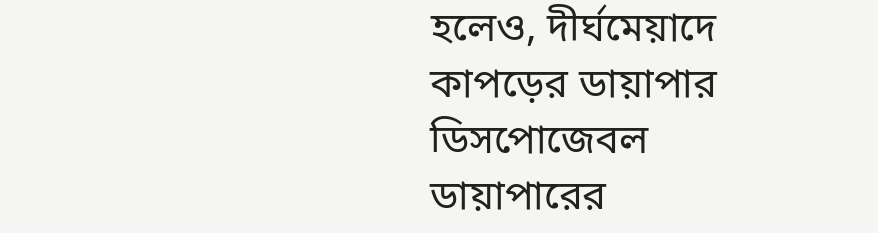হলেও, দীর্ঘমেয়াদে কাপড়ের ডায়াপার ডিসপোজেবল ডায়াপারের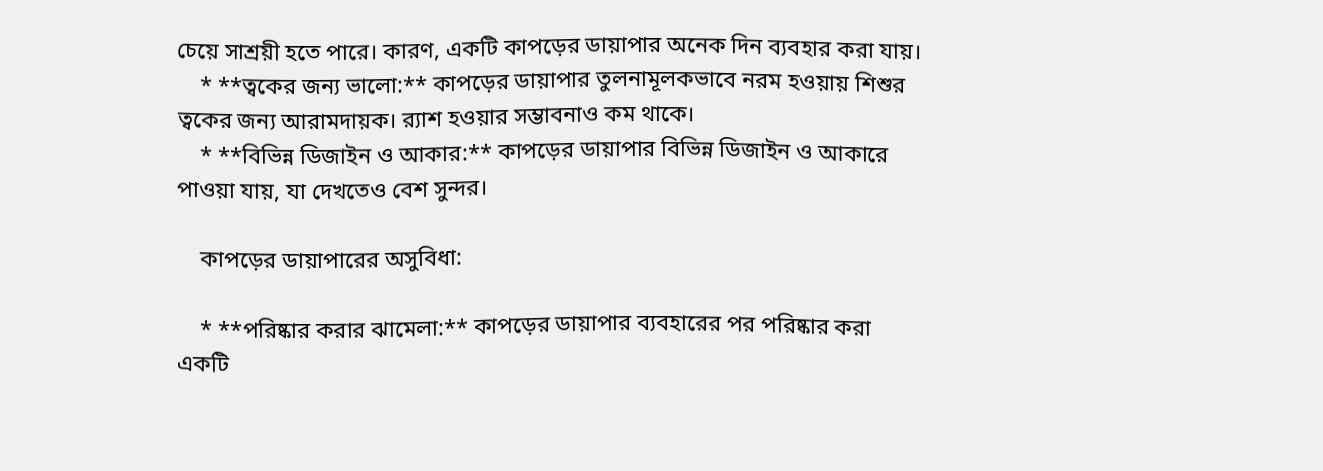চেয়ে সাশ্রয়ী হতে পারে। কারণ, একটি কাপড়ের ডায়াপার অনেক দিন ব্যবহার করা যায়।
    * **ত্বকের জন্য ভালো:** কাপড়ের ডায়াপার তুলনামূলকভাবে নরম হওয়ায় শিশুর ত্বকের জন্য আরামদায়ক। র‍্যাশ হওয়ার সম্ভাবনাও কম থাকে।
    * **বিভিন্ন ডিজাইন ও আকার:** কাপড়ের ডায়াপার বিভিন্ন ডিজাইন ও আকারে পাওয়া যায়, যা দেখতেও বেশ সুন্দর।

    কাপড়ের ডায়াপারের অসুবিধা:

    * **পরিষ্কার করার ঝামেলা:** কাপড়ের ডায়াপার ব্যবহারের পর পরিষ্কার করা একটি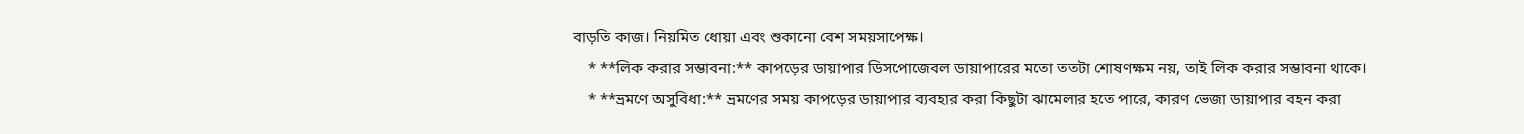বাড়তি কাজ। নিয়মিত ধোয়া এবং শুকানো বেশ সময়সাপেক্ষ।
    * **লিক করার সম্ভাবনা:** কাপড়ের ডায়াপার ডিসপোজেবল ডায়াপারের মতো ততটা শোষণক্ষম নয়, তাই লিক করার সম্ভাবনা থাকে।
    * **ভ্রমণে অসুবিধা:** ভ্রমণের সময় কাপড়ের ডায়াপার ব্যবহার করা কিছুটা ঝামেলার হতে পারে, কারণ ভেজা ডায়াপার বহন করা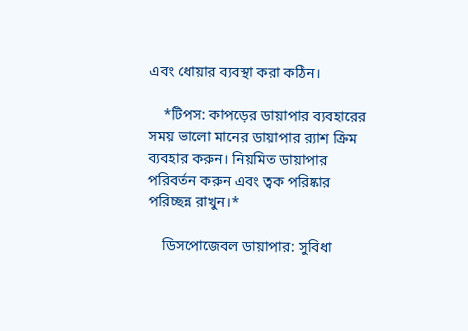এবং ধোয়ার ব্যবস্থা করা কঠিন।

    *টিপস: কাপড়ের ডায়াপার ব্যবহারের সময় ভালো মানের ডায়াপার র‍্যাশ ক্রিম ব্যবহার করুন। নিয়মিত ডায়াপার পরিবর্তন করুন এবং ত্বক পরিষ্কার পরিচ্ছন্ন রাখুন।*

    ডিসপোজেবল ডায়াপার: সুবিধা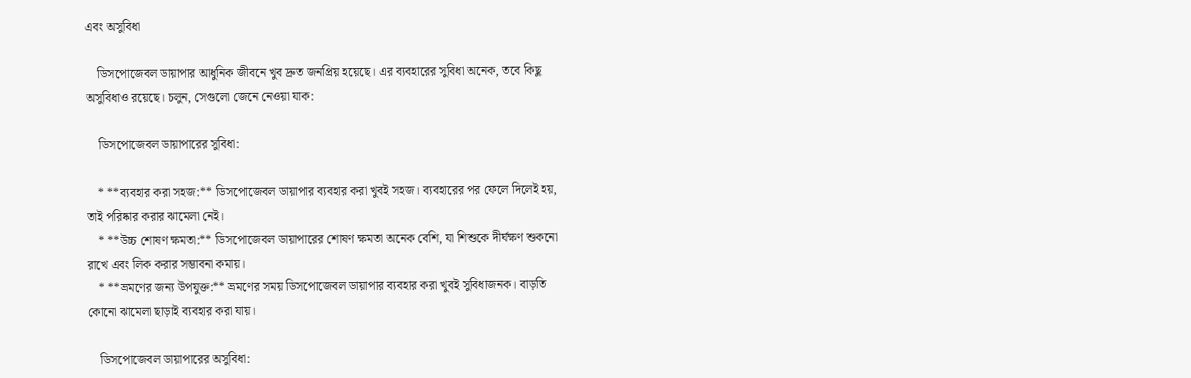এবং অসুবিধা

    ডিসপোজেবল ডায়াপার আধুনিক জীবনে খুব দ্রুত জনপ্রিয় হয়েছে। এর ব্যবহারের সুবিধা অনেক, তবে কিছু অসুবিধাও রয়েছে। চলুন, সেগুলো জেনে নেওয়া যাক:

    ডিসপোজেবল ডায়াপারের সুবিধা:

    * **ব্যবহার করা সহজ:** ডিসপোজেবল ডায়াপার ব্যবহার করা খুবই সহজ। ব্যবহারের পর ফেলে দিলেই হয়, তাই পরিষ্কার করার ঝামেলা নেই।
    * **উচ্চ শোষণ ক্ষমতা:** ডিসপোজেবল ডায়াপারের শোষণ ক্ষমতা অনেক বেশি, যা শিশুকে দীর্ঘক্ষণ শুকনো রাখে এবং লিক করার সম্ভাবনা কমায়।
    * **ভ্রমণের জন্য উপযুক্ত:** ভ্রমণের সময় ডিসপোজেবল ডায়াপার ব্যবহার করা খুবই সুবিধাজনক। বাড়তি কোনো ঝামেলা ছাড়াই ব্যবহার করা যায়।

    ডিসপোজেবল ডায়াপারের অসুবিধা: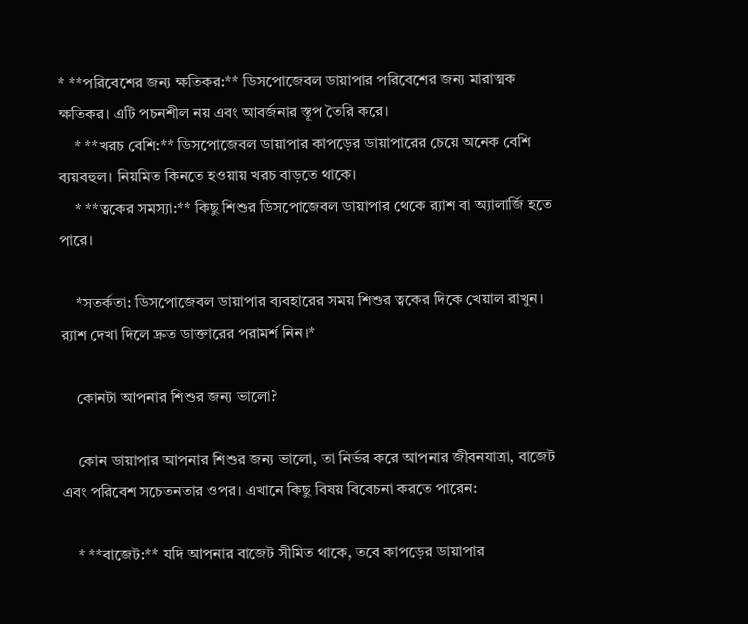* **পরিবেশের জন্য ক্ষতিকর:** ডিসপোজেবল ডায়াপার পরিবেশের জন্য মারাত্মক ক্ষতিকর। এটি পচনশীল নয় এবং আবর্জনার স্তূপ তৈরি করে।
    * **খরচ বেশি:** ডিসপোজেবল ডায়াপার কাপড়ের ডায়াপারের চেয়ে অনেক বেশি ব্যয়বহুল। নিয়মিত কিনতে হওয়ায় খরচ বাড়তে থাকে।
    * **ত্বকের সমস্যা:** কিছু শিশুর ডিসপোজেবল ডায়াপার থেকে র‍্যাশ বা অ্যালার্জি হতে পারে।

    *সতর্কতা: ডিসপোজেবল ডায়াপার ব্যবহারের সময় শিশুর ত্বকের দিকে খেয়াল রাখুন। র‍্যাশ দেখা দিলে দ্রুত ডাক্তারের পরামর্শ নিন।*

    কোনটা আপনার শিশুর জন্য ভালো?

    কোন ডায়াপার আপনার শিশুর জন্য ভালো, তা নির্ভর করে আপনার জীবনযাত্রা, বাজেট এবং পরিবেশ সচেতনতার ওপর। এখানে কিছু বিষয় বিবেচনা করতে পারেন:

    * **বাজেট:** যদি আপনার বাজেট সীমিত থাকে, তবে কাপড়ের ডায়াপার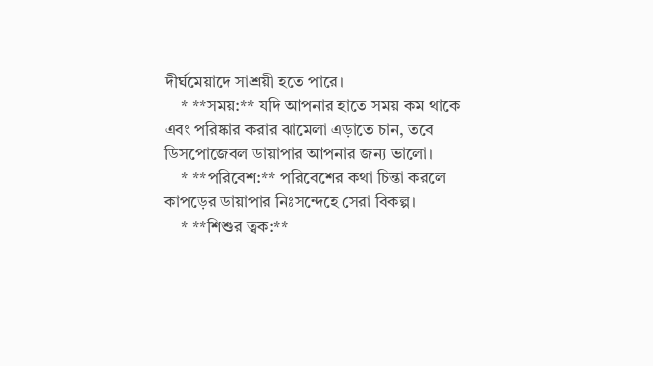দীর্ঘমেয়াদে সাশ্রয়ী হতে পারে।
    * **সময়:** যদি আপনার হাতে সময় কম থাকে এবং পরিষ্কার করার ঝামেলা এড়াতে চান, তবে ডিসপোজেবল ডায়াপার আপনার জন্য ভালো।
    * **পরিবেশ:** পরিবেশের কথা চিন্তা করলে কাপড়ের ডায়াপার নিঃসন্দেহে সেরা বিকল্প।
    * **শিশুর ত্বক:**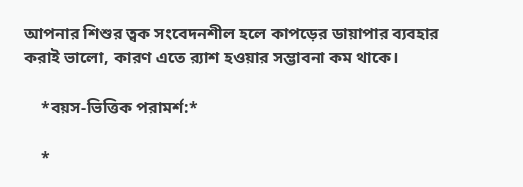আপনার শিশুর ত্বক সংবেদনশীল হলে কাপড়ের ডায়াপার ব্যবহার করাই ভালো, কারণ এতে র‍্যাশ হওয়ার সম্ভাবনা কম থাকে।

    *বয়স-ভিত্তিক পরামর্শ:*

    *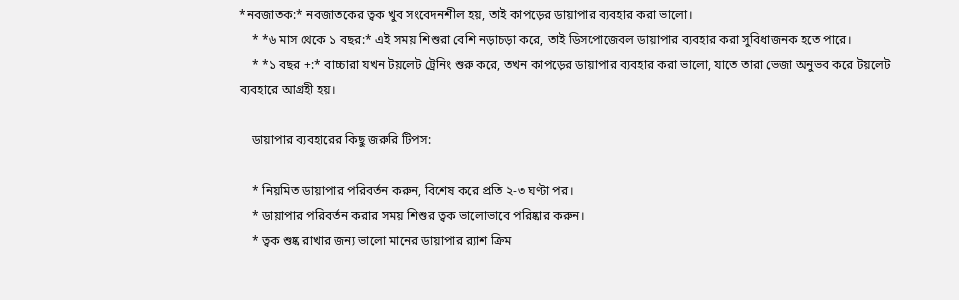*নবজাতক:* নবজাতকের ত্বক খুব সংবেদনশীল হয়, তাই কাপড়ের ডায়াপার ব্যবহার করা ভালো।
    * *৬ মাস থেকে ১ বছর:* এই সময় শিশুরা বেশি নড়াচড়া করে, তাই ডিসপোজেবল ডায়াপার ব্যবহার করা সুবিধাজনক হতে পারে।
    * *১ বছর +:* বাচ্চারা যখন টয়লেট ট্রেনিং শুরু করে, তখন কাপড়ের ডায়াপার ব্যবহার করা ভালো, যাতে তারা ভেজা অনুভব করে টয়লেট ব্যবহারে আগ্রহী হয়।

    ডায়াপার ব্যবহারের কিছু জরুরি টিপস:

    * নিয়মিত ডায়াপার পরিবর্তন করুন, বিশেষ করে প্রতি ২-৩ ঘণ্টা পর।
    * ডায়াপার পরিবর্তন করার সময় শিশুর ত্বক ভালোভাবে পরিষ্কার করুন।
    * ত্বক শুষ্ক রাখার জন্য ভালো মানের ডায়াপার র‍্যাশ ক্রিম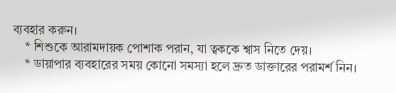ব্যবহার করুন।
    * শিশুকে আরামদায়ক পোশাক পরান, যা ত্বককে শ্বাস নিতে দেয়।
    * ডায়াপার ব্যবহারের সময় কোনো সমস্যা হলে দ্রুত ডাক্তারের পরামর্শ নিন।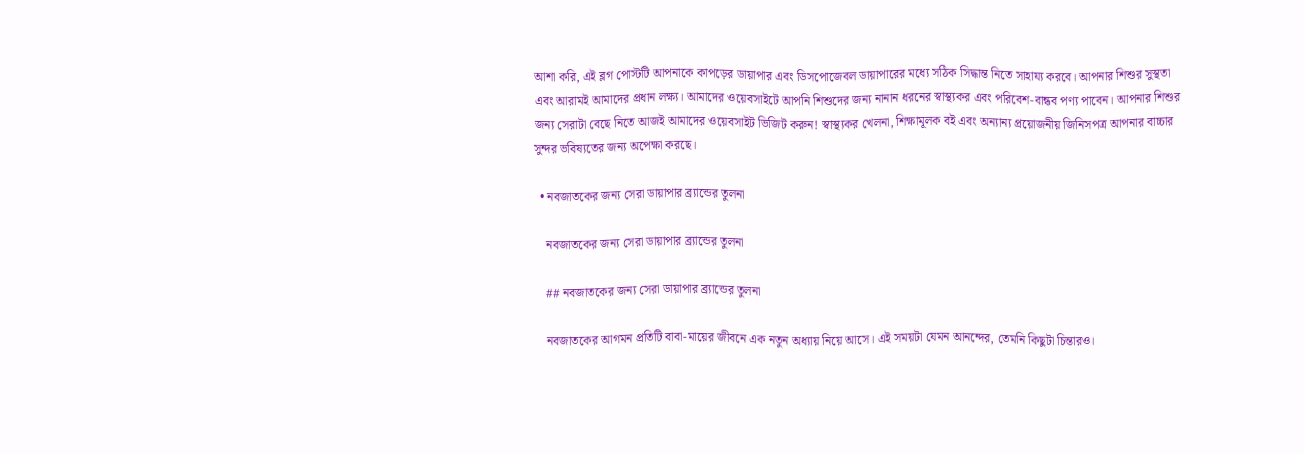আশা করি, এই ব্লগ পোস্টটি আপনাকে কাপড়ের ডায়াপার এবং ডিসপোজেবল ডায়াপারের মধ্যে সঠিক সিদ্ধান্ত নিতে সাহায্য করবে। আপনার শিশুর সুস্থতা এবং আরামই আমাদের প্রধান লক্ষ্য। আমাদের ওয়েবসাইটে আপনি শিশুদের জন্য নানান ধরনের স্বাস্থ্যকর এবং পরিবেশ-বান্ধব পণ্য পাবেন। আপনার শিশুর জন্য সেরাটা বেছে নিতে আজই আমাদের ওয়েবসাইট ভিজিট করুন! স্বাস্থ্যকর খেলনা, শিক্ষামূলক বই এবং অন্যান্য প্রয়োজনীয় জিনিসপত্র আপনার বাচ্চার সুন্দর ভবিষ্যতের জন্য অপেক্ষা করছে।

  • নবজাতকের জন্য সেরা ডায়াপার ব্র্যান্ডের তুলনা

    নবজাতকের জন্য সেরা ডায়াপার ব্র্যান্ডের তুলনা

    ## নবজাতকের জন্য সেরা ডায়াপার ব্র্যান্ডের তুলনা

    নবজাতকের আগমন প্রতিটি বাবা-মায়ের জীবনে এক নতুন অধ্যায় নিয়ে আসে। এই সময়টা যেমন আনন্দের, তেমনি কিছুটা চিন্তারও।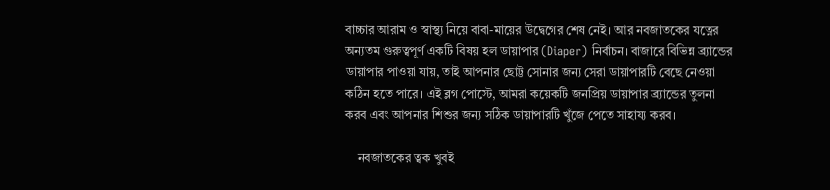বাচ্চার আরাম ও স্বাস্থ্য নিয়ে বাবা-মায়ের উদ্বেগের শেষ নেই। আর নবজাতকের যত্নের অন্যতম গুরুত্বপূর্ণ একটি বিষয় হল ডায়াপার (Diaper) নির্বাচন। বাজারে বিভিন্ন ব্র্যান্ডের ডায়াপার পাওয়া যায়, তাই আপনার ছোট্ট সোনার জন্য সেরা ডায়াপারটি বেছে নেওয়া কঠিন হতে পারে। এই ব্লগ পোস্টে, আমরা কয়েকটি জনপ্রিয় ডায়াপার ব্র্যান্ডের তুলনা করব এবং আপনার শিশুর জন্য সঠিক ডায়াপারটি খুঁজে পেতে সাহায্য করব।

    নবজাতকের ত্বক খুবই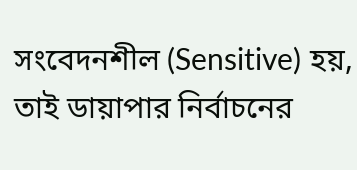সংবেদনশীল (Sensitive) হয়, তাই ডায়াপার নির্বাচনের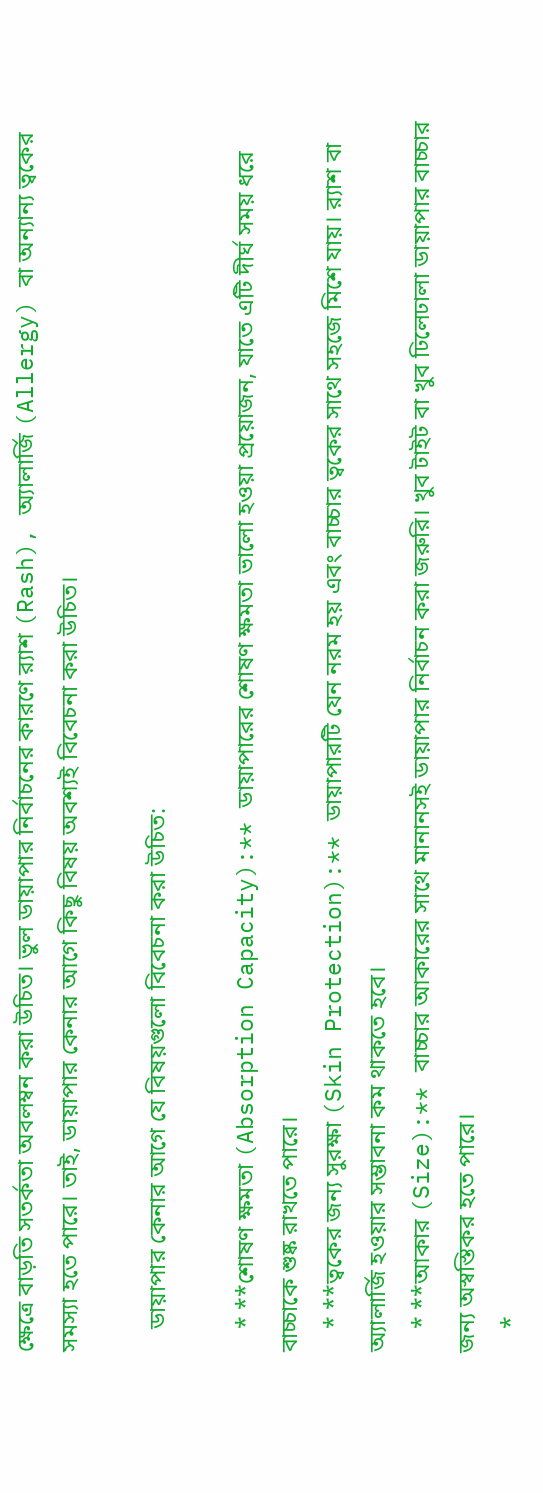ক্ষেত্রে বাড়তি সতর্কতা অবলম্বন করা উচিত। ভুল ডায়াপার নির্বাচনের কারণে র‍্যাশ (Rash), অ্যালার্জি (Allergy) বা অন্যান্য ত্বকের সমস্যা হতে পারে। তাই, ডায়াপার কেনার আগে কিছু বিষয় অবশ্যই বিবেচনা করা উচিত।

    ডায়াপার কেনার আগে যে বিষয়গুলো বিবেচনা করা উচিত:

    * **শোষণ ক্ষমতা (Absorption Capacity):** ডায়াপারের শোষণ ক্ষমতা ভালো হওয়া প্রয়োজন, যাতে এটি দীর্ঘ সময় ধরে বাচ্চাকে শুষ্ক রাখতে পারে।
    * **ত্বকের জন্য সুরক্ষা (Skin Protection):** ডায়াপারটি যেন নরম হয় এবং বাচ্চার ত্বকের সাথে সহজে মিশে যায়। র‍্যাশ বা অ্যালার্জি হওয়ার সম্ভাবনা কম থাকতে হবে।
    * **আকার (Size):** বাচ্চার আকারের সাথে মানানসই ডায়াপার নির্বাচন করা জরুরি। খুব টাইট বা খুব ঢিলেঢালা ডায়াপার বাচ্চার জন্য অস্বস্তিকর হতে পারে।
    *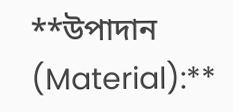**উপাদান (Material):**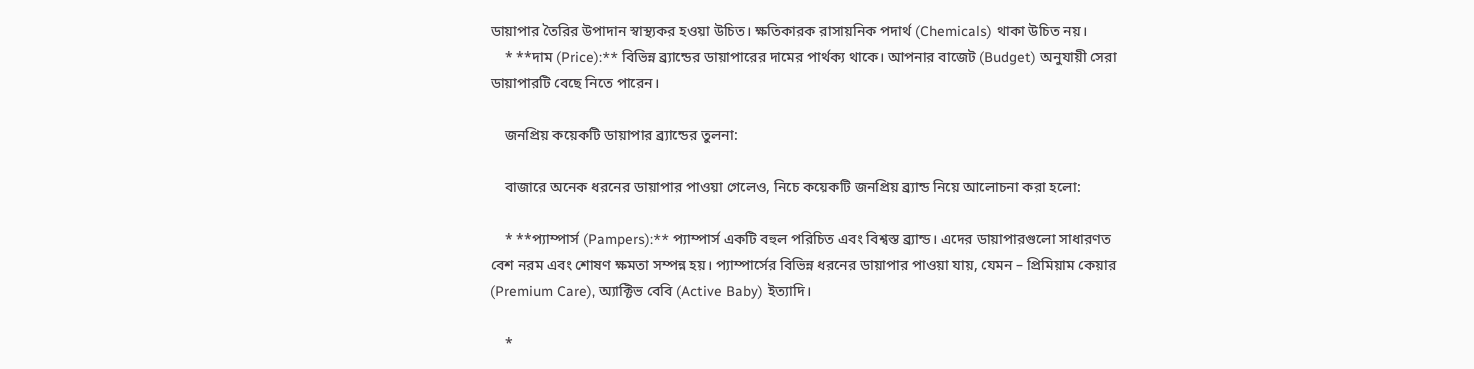ডায়াপার তৈরির উপাদান স্বাস্থ্যকর হওয়া উচিত। ক্ষতিকারক রাসায়নিক পদার্থ (Chemicals) থাকা উচিত নয়।
    * **দাম (Price):** বিভিন্ন ব্র্যান্ডের ডায়াপারের দামের পার্থক্য থাকে। আপনার বাজেট (Budget) অনুযায়ী সেরা ডায়াপারটি বেছে নিতে পারেন।

    জনপ্রিয় কয়েকটি ডায়াপার ব্র্যান্ডের তুলনা:

    বাজারে অনেক ধরনের ডায়াপার পাওয়া গেলেও, নিচে কয়েকটি জনপ্রিয় ব্র্যান্ড নিয়ে আলোচনা করা হলো:

    * **প্যাম্পার্স (Pampers):** প্যাম্পার্স একটি বহুল পরিচিত এবং বিশ্বস্ত ব্র্যান্ড। এদের ডায়াপারগুলো সাধারণত বেশ নরম এবং শোষণ ক্ষমতা সম্পন্ন হয়। প্যাম্পার্সের বিভিন্ন ধরনের ডায়াপার পাওয়া যায়, যেমন – প্রিমিয়াম কেয়ার (Premium Care), অ্যাক্টিভ বেবি (Active Baby) ইত্যাদি।

    *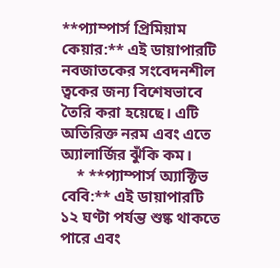**প্যাম্পার্স প্রিমিয়াম কেয়ার:** এই ডায়াপারটি নবজাতকের সংবেদনশীল ত্বকের জন্য বিশেষভাবে তৈরি করা হয়েছে। এটি অতিরিক্ত নরম এবং এতে অ্যালার্জির ঝুঁকি কম।
    * **প্যাম্পার্স অ্যাক্টিভ বেবি:** এই ডায়াপারটি ১২ ঘণ্টা পর্যন্ত শুষ্ক থাকতে পারে এবং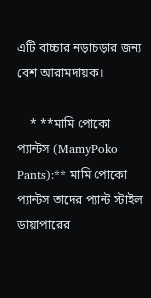এটি বাচ্চার নড়াচড়ার জন্য বেশ আরামদায়ক।

    * **মামি পোকো প্যান্টস (MamyPoko Pants):** মামি পোকো প্যান্টস তাদের প্যান্ট স্টাইল ডায়াপারের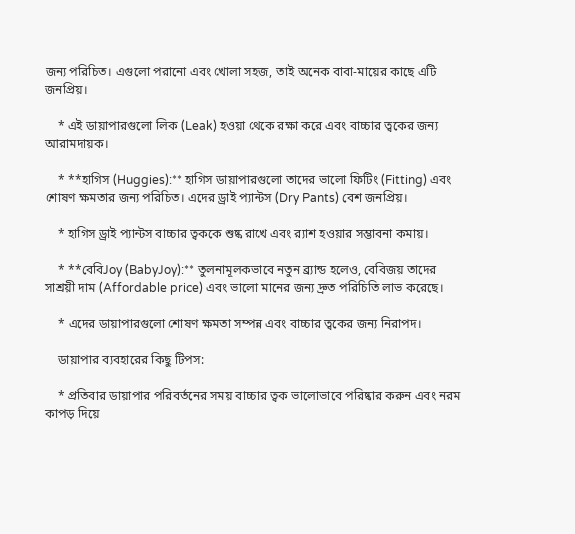জন্য পরিচিত। এগুলো পরানো এবং খোলা সহজ, তাই অনেক বাবা-মায়ের কাছে এটি জনপ্রিয়।

    * এই ডায়াপারগুলো লিক (Leak) হওয়া থেকে রক্ষা করে এবং বাচ্চার ত্বকের জন্য আরামদায়ক।

    * **হাগিস (Huggies):** হাগিস ডায়াপারগুলো তাদের ভালো ফিটিং (Fitting) এবং শোষণ ক্ষমতার জন্য পরিচিত। এদের ড্রাই প্যান্টস (Dry Pants) বেশ জনপ্রিয়।

    * হাগিস ড্রাই প্যান্টস বাচ্চার ত্বককে শুষ্ক রাখে এবং র‍্যাশ হওয়ার সম্ভাবনা কমায়।

    * **বেবিJoy (BabyJoy):** তুলনামূলকভাবে নতুন ব্র্যান্ড হলেও, বেবিজয় তাদের সাশ্রয়ী দাম (Affordable price) এবং ভালো মানের জন্য দ্রুত পরিচিতি লাভ করেছে।

    * এদের ডায়াপারগুলো শোষণ ক্ষমতা সম্পন্ন এবং বাচ্চার ত্বকের জন্য নিরাপদ।

    ডায়াপার ব্যবহারের কিছু টিপস:

    * প্রতিবার ডায়াপার পরিবর্তনের সময় বাচ্চার ত্বক ভালোভাবে পরিষ্কার করুন এবং নরম কাপড় দিয়ে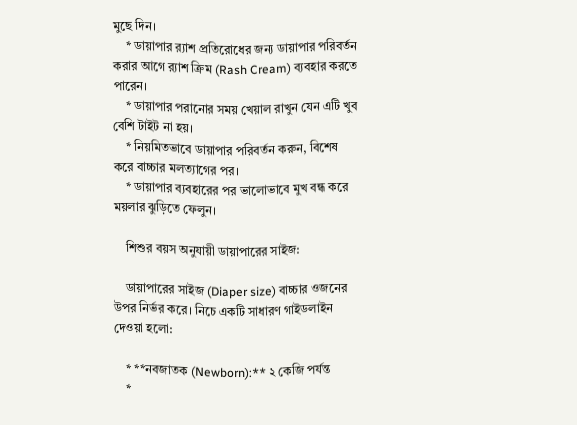মুছে দিন।
    * ডায়াপার র‍্যাশ প্রতিরোধের জন্য ডায়াপার পরিবর্তন করার আগে র‍্যাশ ক্রিম (Rash Cream) ব্যবহার করতে পারেন।
    * ডায়াপার পরানোর সময় খেয়াল রাখুন যেন এটি খুব বেশি টাইট না হয়।
    * নিয়মিতভাবে ডায়াপার পরিবর্তন করুন, বিশেষ করে বাচ্চার মলত্যাগের পর।
    * ডায়াপার ব্যবহারের পর ভালোভাবে মুখ বন্ধ করে ময়লার ঝুড়িতে ফেলুন।

    শিশুর বয়স অনুযায়ী ডায়াপারের সাইজ:

    ডায়াপারের সাইজ (Diaper size) বাচ্চার ওজনের উপর নির্ভর করে। নিচে একটি সাধারণ গাইডলাইন দেওয়া হলো:

    * **নবজাতক (Newborn):** ২ কেজি পর্যন্ত
    *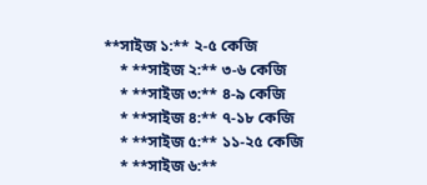**সাইজ ১:** ২-৫ কেজি
    * **সাইজ ২:** ৩-৬ কেজি
    * **সাইজ ৩:** ৪-৯ কেজি
    * **সাইজ ৪:** ৭-১৮ কেজি
    * **সাইজ ৫:** ১১-২৫ কেজি
    * **সাইজ ৬:**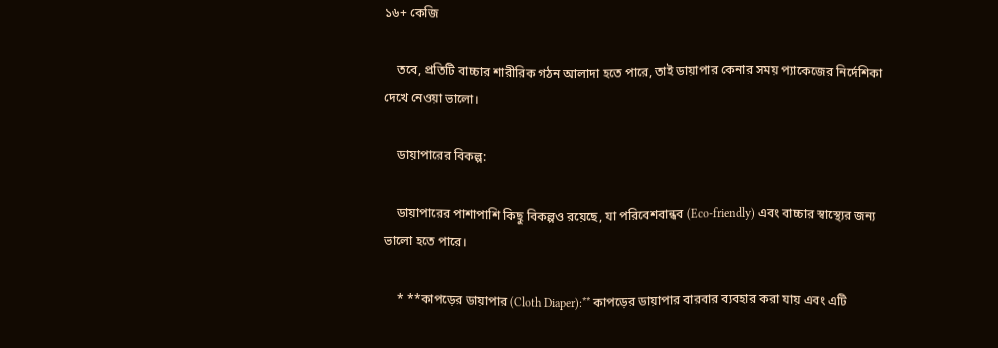১৬+ কেজি

    তবে, প্রতিটি বাচ্চার শারীরিক গঠন আলাদা হতে পারে, তাই ডায়াপার কেনার সময় প্যাকেজের নির্দেশিকা দেখে নেওয়া ভালো।

    ডায়াপারের বিকল্প:

    ডায়াপারের পাশাপাশি কিছু বিকল্পও রয়েছে, যা পরিবেশবান্ধব (Eco-friendly) এবং বাচ্চার স্বাস্থ্যের জন্য ভালো হতে পারে।

    * **কাপড়ের ডায়াপার (Cloth Diaper):** কাপড়ের ডায়াপার বারবার ব্যবহার করা যায় এবং এটি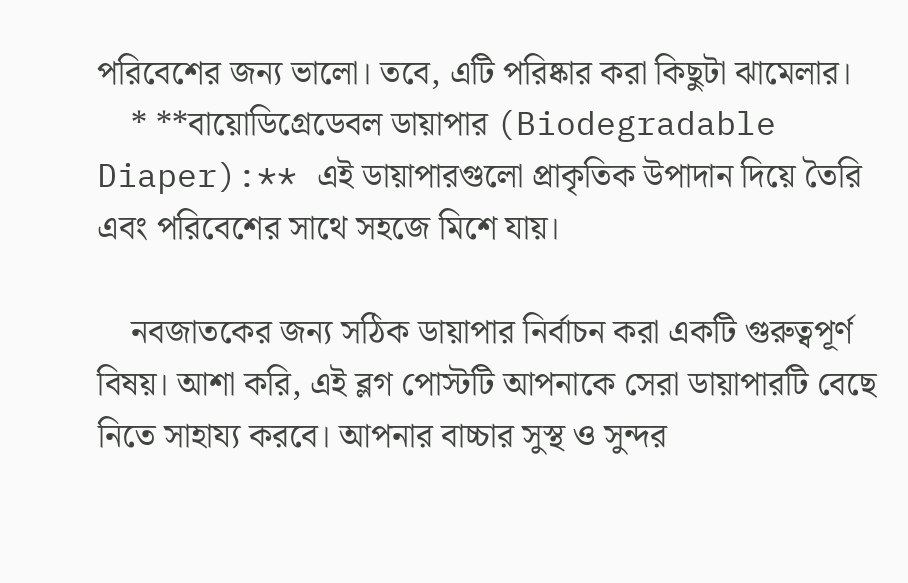পরিবেশের জন্য ভালো। তবে, এটি পরিষ্কার করা কিছুটা ঝামেলার।
    * **বায়োডিগ্রেডেবল ডায়াপার (Biodegradable Diaper):** এই ডায়াপারগুলো প্রাকৃতিক উপাদান দিয়ে তৈরি এবং পরিবেশের সাথে সহজে মিশে যায়।

    নবজাতকের জন্য সঠিক ডায়াপার নির্বাচন করা একটি গুরুত্বপূর্ণ বিষয়। আশা করি, এই ব্লগ পোস্টটি আপনাকে সেরা ডায়াপারটি বেছে নিতে সাহায্য করবে। আপনার বাচ্চার সুস্থ ও সুন্দর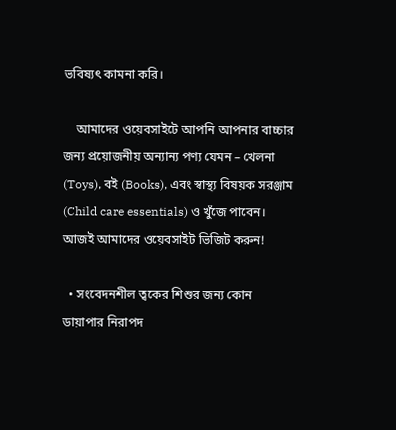ভবিষ্যৎ কামনা করি।

    আমাদের ওয়েবসাইটে আপনি আপনার বাচ্চার জন্য প্রয়োজনীয় অন্যান্য পণ্য যেমন – খেলনা (Toys), বই (Books), এবং স্বাস্থ্য বিষয়ক সরঞ্জাম (Child care essentials) ও খুঁজে পাবেন। আজই আমাদের ওয়েবসাইট ভিজিট করুন!

  • সংবেদনশীল ত্বকের শিশুর জন্য কোন ডায়াপার নিরাপদ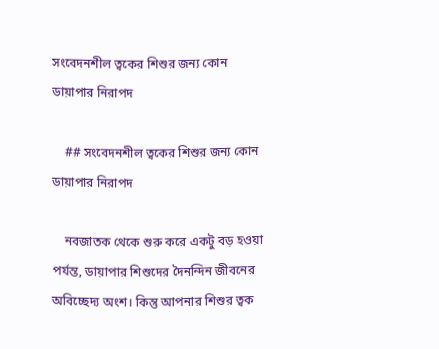সংবেদনশীল ত্বকের শিশুর জন্য কোন ডায়াপার নিরাপদ

    ## সংবেদনশীল ত্বকের শিশুর জন্য কোন ডায়াপার নিরাপদ

    নবজাতক থেকে শুরু করে একটু বড় হওয়া পর্যন্ত, ডায়াপার শিশুদের দৈনন্দিন জীবনের অবিচ্ছেদ্য অংশ। কিন্তু আপনার শিশুর ত্বক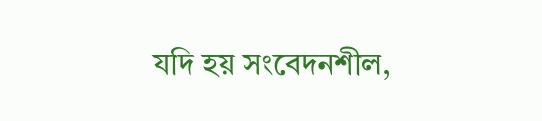যদি হয় সংবেদনশীল,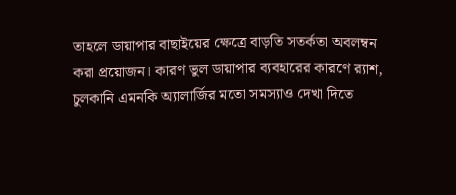তাহলে ডায়াপার বাছাইয়ের ক্ষেত্রে বাড়তি সতর্কতা অবলম্বন করা প্রয়োজন। কারণ ভুল ডায়াপার ব্যবহারের কারণে র‍্যাশ, চুলকানি এমনকি অ্যালার্জির মতো সমস্যাও দেখা দিতে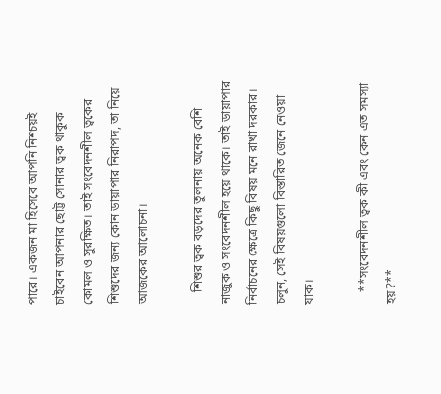পারে। একজন মা হিসেবে আপনি নিশ্চয়ই চাইবেন আপনার ছোট্ট সোনার ত্বক থাকুক কোমল ও সুরক্ষিত। তাই সংবেদনশীল ত্বকের শিশুদের জন্য কোন ডায়াপার নিরাপদ, তা নিয়ে আজকের আলোচনা।

    শিশুর ত্বক বড়দের তুলনায় অনেক বেশি নাজুক ও সংবেদনশীল হয়ে থাকে। তাই ডায়াপার নির্বাচনের ক্ষেত্রে কিছু বিষয় মনে রাখা দরকার। চলুন, সেই বিষয়গুলো বিস্তারিত জেনে নেওয়া যাক।

    **সংবেদনশীল ত্বক কী এবং কেন এত সমস্যা হয়?**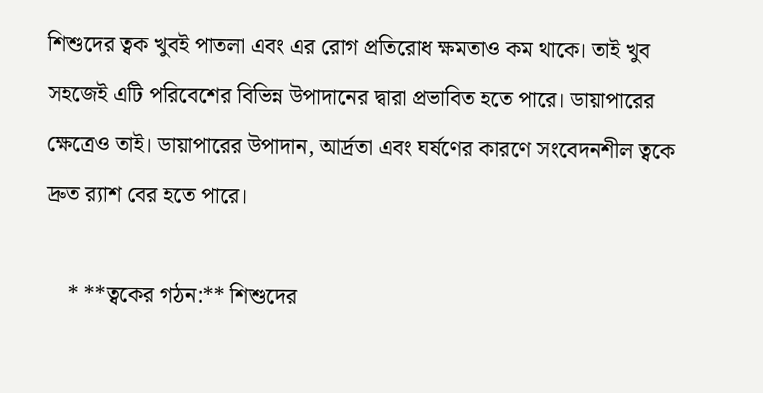শিশুদের ত্বক খুবই পাতলা এবং এর রোগ প্রতিরোধ ক্ষমতাও কম থাকে। তাই খুব সহজেই এটি পরিবেশের বিভিন্ন উপাদানের দ্বারা প্রভাবিত হতে পারে। ডায়াপারের ক্ষেত্রেও তাই। ডায়াপারের উপাদান, আর্দ্রতা এবং ঘর্ষণের কারণে সংবেদনশীল ত্বকে দ্রুত র‍্যাশ বের হতে পারে।

    * **ত্বকের গঠন:** শিশুদের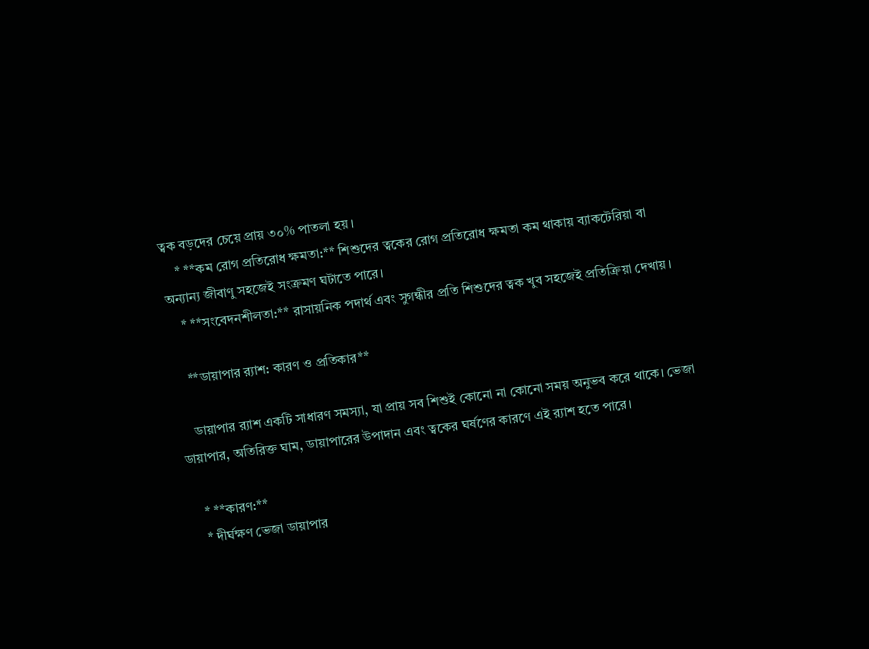ত্বক বড়দের চেয়ে প্রায় ৩০% পাতলা হয়।
    * **কম রোগ প্রতিরোধ ক্ষমতা:** শিশুদের ত্বকের রোগ প্রতিরোধ ক্ষমতা কম থাকায় ব্যাকটেরিয়া বা অন্যান্য জীবাণু সহজেই সংক্রমণ ঘটাতে পারে।
    * **সংবেদনশীলতা:** রাসায়নিক পদার্থ এবং সুগন্ধীর প্রতি শিশুদের ত্বক খুব সহজেই প্রতিক্রিয়া দেখায়।

    **ডায়াপার র‍্যাশ: কারণ ও প্রতিকার**

    ডায়াপার র‍্যাশ একটি সাধারণ সমস্যা, যা প্রায় সব শিশুই কোনো না কোনো সময় অনুভব করে থাকে। ভেজা ডায়াপার, অতিরিক্ত ঘাম, ডায়াপারের উপাদান এবং ত্বকের ঘর্ষণের কারণে এই র‍্যাশ হতে পারে।

    * **কারণ:**
    * দীর্ঘক্ষণ ভেজা ডায়াপার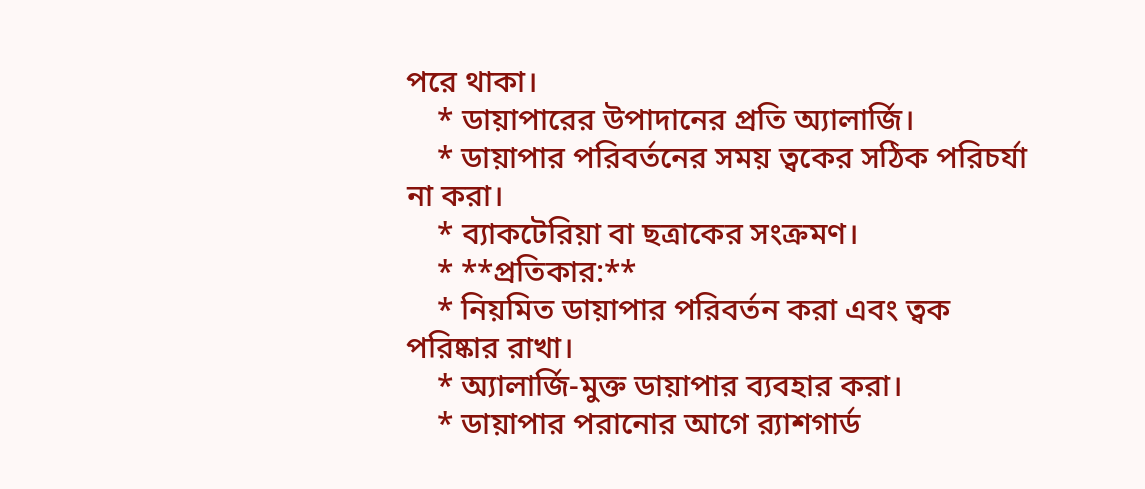পরে থাকা।
    * ডায়াপারের উপাদানের প্রতি অ্যালার্জি।
    * ডায়াপার পরিবর্তনের সময় ত্বকের সঠিক পরিচর্যা না করা।
    * ব্যাকটেরিয়া বা ছত্রাকের সংক্রমণ।
    * **প্রতিকার:**
    * নিয়মিত ডায়াপার পরিবর্তন করা এবং ত্বক পরিষ্কার রাখা।
    * অ্যালার্জি-মুক্ত ডায়াপার ব্যবহার করা।
    * ডায়াপার পরানোর আগে র‍্যাশগার্ড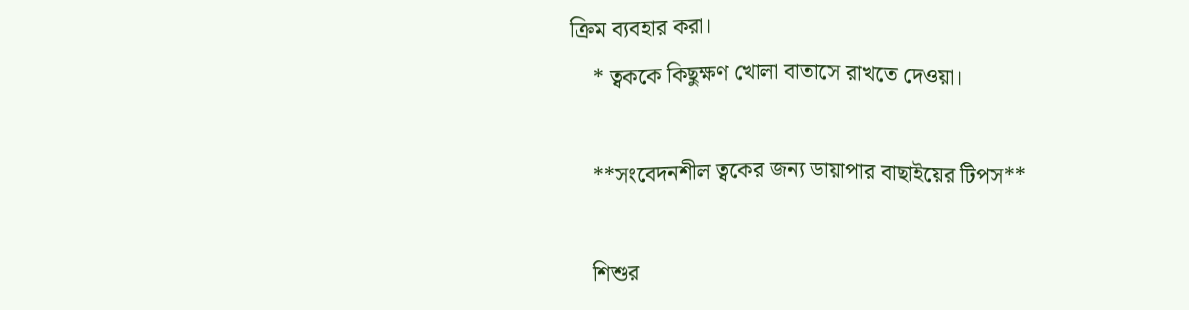ক্রিম ব্যবহার করা।
    * ত্বককে কিছুক্ষণ খোলা বাতাসে রাখতে দেওয়া।

    **সংবেদনশীল ত্বকের জন্য ডায়াপার বাছাইয়ের টিপস**

    শিশুর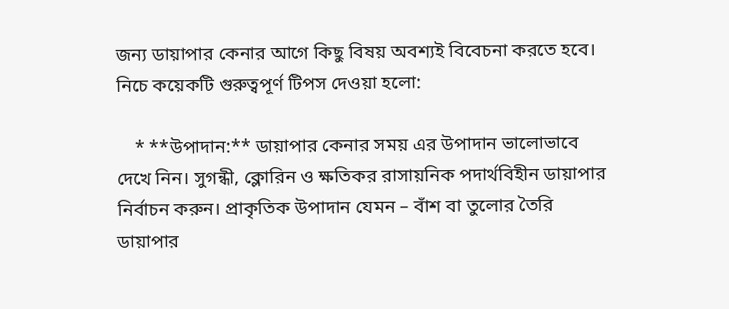জন্য ডায়াপার কেনার আগে কিছু বিষয় অবশ্যই বিবেচনা করতে হবে। নিচে কয়েকটি গুরুত্বপূর্ণ টিপস দেওয়া হলো:

    * **উপাদান:** ডায়াপার কেনার সময় এর উপাদান ভালোভাবে দেখে নিন। সুগন্ধী, ক্লোরিন ও ক্ষতিকর রাসায়নিক পদার্থবিহীন ডায়াপার নির্বাচন করুন। প্রাকৃতিক উপাদান যেমন – বাঁশ বা তুলোর তৈরি ডায়াপার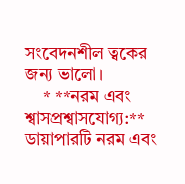সংবেদনশীল ত্বকের জন্য ভালো।
    * **নরম এবং শ্বাসপ্রশ্বাসযোগ্য:** ডায়াপারটি নরম এবং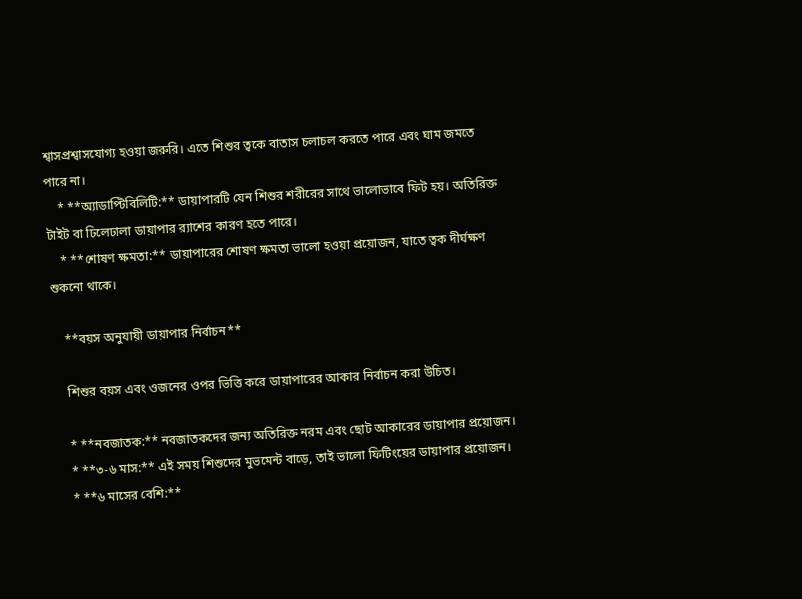শ্বাসপ্রশ্বাসযোগ্য হওয়া জরুরি। এতে শিশুর ত্বকে বাতাস চলাচল করতে পারে এবং ঘাম জমতে পারে না।
    * **অ্যাডাপ্টিবিলিটি:** ডায়াপারটি যেন শিশুর শরীরের সাথে ভালোভাবে ফিট হয়। অতিরিক্ত টাইট বা ঢিলেঢালা ডায়াপার র‍্যাশের কারণ হতে পারে।
    * **শোষণ ক্ষমতা:** ডায়াপারের শোষণ ক্ষমতা ভালো হওয়া প্রয়োজন, যাতে ত্বক দীর্ঘক্ষণ শুকনো থাকে।

    **বয়স অনুযায়ী ডায়াপার নির্বাচন**

    শিশুর বয়স এবং ওজনের ওপর ভিত্তি করে ডায়াপারের আকার নির্বাচন করা উচিত।

    * **নবজাতক:** নবজাতকদের জন্য অতিরিক্ত নরম এবং ছোট আকারের ডায়াপার প্রয়োজন।
    * **৩-৬ মাস:** এই সময় শিশুদের মুভমেন্ট বাড়ে, তাই ভালো ফিটিংয়ের ডায়াপার প্রয়োজন।
    * **৬ মাসের বেশি:**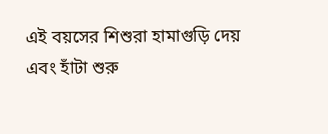এই বয়সের শিশুরা হামাগুড়ি দেয় এবং হাঁটা শুরু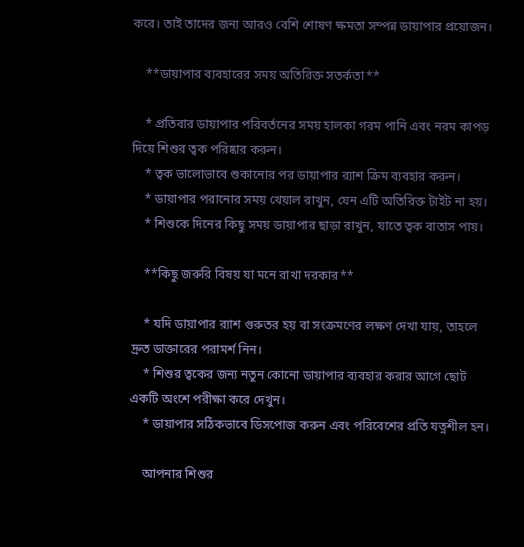করে। তাই তাদের জন্য আরও বেশি শোষণ ক্ষমতা সম্পন্ন ডায়াপার প্রয়োজন।

    **ডায়াপার ব্যবহারের সময় অতিরিক্ত সতর্কতা**

    * প্রতিবার ডায়াপার পরিবর্তনের সময় হালকা গরম পানি এবং নরম কাপড় দিয়ে শিশুর ত্বক পরিষ্কার করুন।
    * ত্বক ভালোভাবে শুকানোর পর ডায়াপার র‍্যাশ ক্রিম ব্যবহার করুন।
    * ডায়াপার পরানোর সময় খেয়াল রাখুন, যেন এটি অতিরিক্ত টাইট না হয়।
    * শিশুকে দিনের কিছু সময় ডায়াপার ছাড়া রাখুন, যাতে ত্বক বাতাস পায়।

    **কিছু জরুরি বিষয় যা মনে রাখা দরকার**

    * যদি ডায়াপার র‍্যাশ গুরুতর হয় বা সংক্রমণের লক্ষণ দেখা যায়, তাহলে দ্রুত ডাক্তারের পরামর্শ নিন।
    * শিশুর ত্বকের জন্য নতুন কোনো ডায়াপার ব্যবহার করার আগে ছোট একটি অংশে পরীক্ষা করে দেখুন।
    * ডায়াপার সঠিকভাবে ডিসপোজ করুন এবং পরিবেশের প্রতি যত্নশীল হন।

    আপনার শিশুর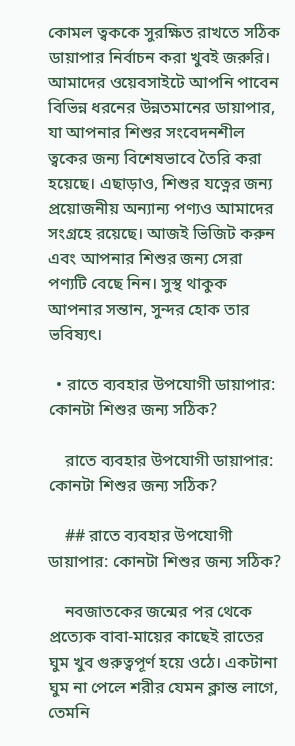কোমল ত্বককে সুরক্ষিত রাখতে সঠিক ডায়াপার নির্বাচন করা খুবই জরুরি। আমাদের ওয়েবসাইটে আপনি পাবেন বিভিন্ন ধরনের উন্নতমানের ডায়াপার, যা আপনার শিশুর সংবেদনশীল ত্বকের জন্য বিশেষভাবে তৈরি করা হয়েছে। এছাড়াও, শিশুর যত্নের জন্য প্রয়োজনীয় অন্যান্য পণ্যও আমাদের সংগ্রহে রয়েছে। আজই ভিজিট করুন এবং আপনার শিশুর জন্য সেরা পণ্যটি বেছে নিন। সুস্থ থাকুক আপনার সন্তান, সুন্দর হোক তার ভবিষ্যৎ।

  • রাতে ব্যবহার উপযোগী ডায়াপার: কোনটা শিশুর জন্য সঠিক?

    রাতে ব্যবহার উপযোগী ডায়াপার: কোনটা শিশুর জন্য সঠিক?

    ## রাতে ব্যবহার উপযোগী ডায়াপার: কোনটা শিশুর জন্য সঠিক?

    নবজাতকের জন্মের পর থেকে প্রত্যেক বাবা-মায়ের কাছেই রাতের ঘুম খুব গুরুত্বপূর্ণ হয়ে ওঠে। একটানা ঘুম না পেলে শরীর যেমন ক্লান্ত লাগে, তেমনি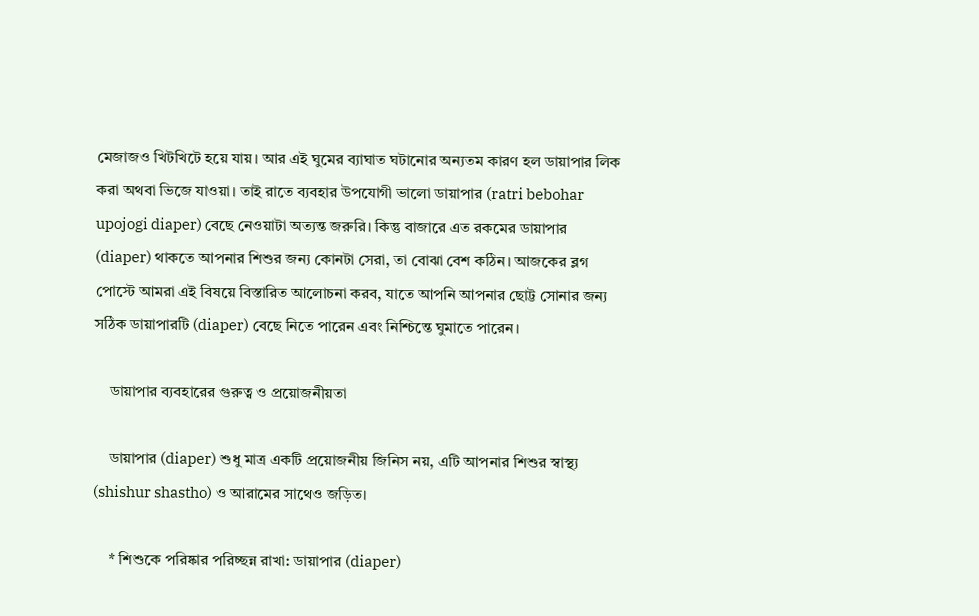মেজাজও খিটখিটে হয়ে যায়। আর এই ঘুমের ব্যাঘাত ঘটানোর অন্যতম কারণ হল ডায়াপার লিক করা অথবা ভিজে যাওয়া। তাই রাতে ব্যবহার উপযোগী ভালো ডায়াপার (ratri bebohar upojogi diaper) বেছে নেওয়াটা অত্যন্ত জরুরি। কিন্তু বাজারে এত রকমের ডায়াপার (diaper) থাকতে আপনার শিশুর জন্য কোনটা সেরা, তা বোঝা বেশ কঠিন। আজকের ব্লগ পোস্টে আমরা এই বিষয়ে বিস্তারিত আলোচনা করব, যাতে আপনি আপনার ছোট্ট সোনার জন্য সঠিক ডায়াপারটি (diaper) বেছে নিতে পারেন এবং নিশ্চিন্তে ঘুমাতে পারেন।

    ডায়াপার ব্যবহারের গুরুত্ব ও প্রয়োজনীয়তা

    ডায়াপার (diaper) শুধু মাত্র একটি প্রয়োজনীয় জিনিস নয়, এটি আপনার শিশুর স্বাস্থ্য (shishur shastho) ও আরামের সাথেও জড়িত।

    * শিশুকে পরিষ্কার পরিচ্ছন্ন রাখা: ডায়াপার (diaper)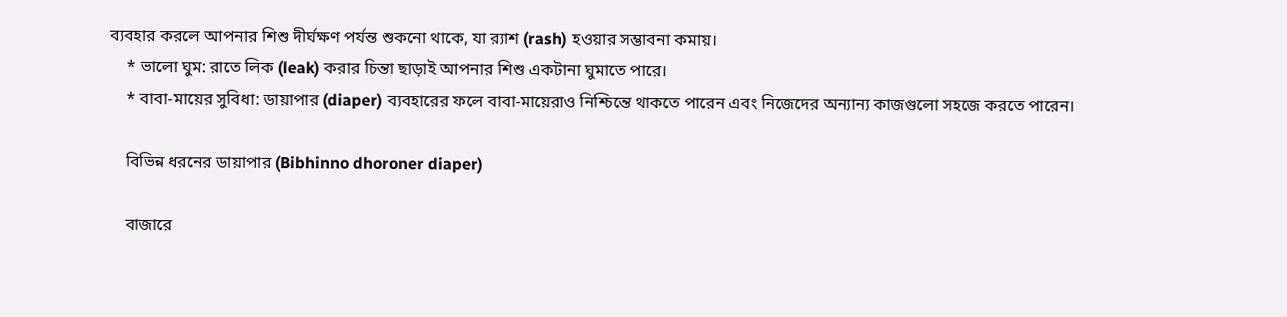ব্যবহার করলে আপনার শিশু দীর্ঘক্ষণ পর্যন্ত শুকনো থাকে, যা র‍্যাশ (rash) হওয়ার সম্ভাবনা কমায়।
    * ভালো ঘুম: রাতে লিক (leak) করার চিন্তা ছাড়াই আপনার শিশু একটানা ঘুমাতে পারে।
    * বাবা-মায়ের সুবিধা: ডায়াপার (diaper) ব্যবহারের ফলে বাবা-মায়েরাও নিশ্চিন্তে থাকতে পারেন এবং নিজেদের অন্যান্য কাজগুলো সহজে করতে পারেন।

    বিভিন্ন ধরনের ডায়াপার (Bibhinno dhoroner diaper)

    বাজারে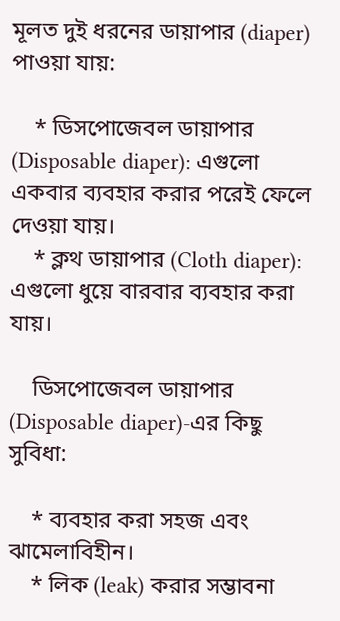মূলত দুই ধরনের ডায়াপার (diaper) পাওয়া যায়:

    * ডিসপোজেবল ডায়াপার (Disposable diaper): এগুলো একবার ব্যবহার করার পরেই ফেলে দেওয়া যায়।
    * ক্লথ ডায়াপার (Cloth diaper): এগুলো ধুয়ে বারবার ব্যবহার করা যায়।

    ডিসপোজেবল ডায়াপার (Disposable diaper)-এর কিছু সুবিধা:

    * ব্যবহার করা সহজ এবং ঝামেলাবিহীন।
    * লিক (leak) করার সম্ভাবনা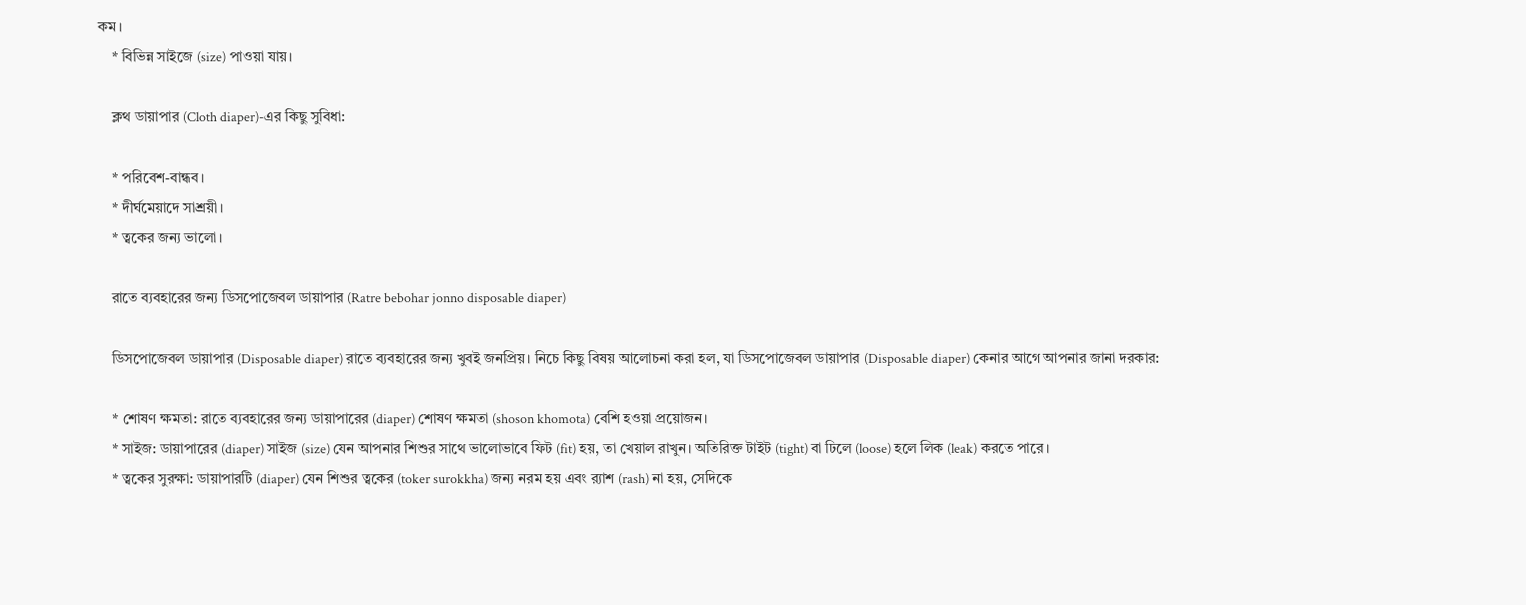কম।
    * বিভিন্ন সাইজে (size) পাওয়া যায়।

    ক্লথ ডায়াপার (Cloth diaper)-এর কিছু সুবিধা:

    * পরিবেশ-বান্ধব।
    * দীর্ঘমেয়াদে সাশ্রয়ী।
    * ত্বকের জন্য ভালো।

    রাতে ব্যবহারের জন্য ডিসপোজেবল ডায়াপার (Ratre bebohar jonno disposable diaper)

    ডিসপোজেবল ডায়াপার (Disposable diaper) রাতে ব্যবহারের জন্য খুবই জনপ্রিয়। নিচে কিছু বিষয় আলোচনা করা হল, যা ডিসপোজেবল ডায়াপার (Disposable diaper) কেনার আগে আপনার জানা দরকার:

    * শোষণ ক্ষমতা: রাতে ব্যবহারের জন্য ডায়াপারের (diaper) শোষণ ক্ষমতা (shoson khomota) বেশি হওয়া প্রয়োজন।
    * সাইজ: ডায়াপারের (diaper) সাইজ (size) যেন আপনার শিশুর সাথে ভালোভাবে ফিট (fit) হয়, তা খেয়াল রাখুন। অতিরিক্ত টাইট (tight) বা ঢিলে (loose) হলে লিক (leak) করতে পারে।
    * ত্বকের সুরক্ষা: ডায়াপারটি (diaper) যেন শিশুর ত্বকের (toker surokkha) জন্য নরম হয় এবং র‍্যাশ (rash) না হয়, সেদিকে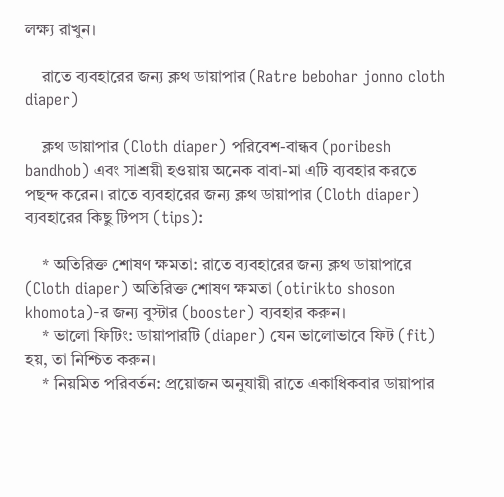লক্ষ্য রাখুন।

    রাতে ব্যবহারের জন্য ক্লথ ডায়াপার (Ratre bebohar jonno cloth diaper)

    ক্লথ ডায়াপার (Cloth diaper) পরিবেশ-বান্ধব (poribesh bandhob) এবং সাশ্রয়ী হওয়ায় অনেক বাবা-মা এটি ব্যবহার করতে পছন্দ করেন। রাতে ব্যবহারের জন্য ক্লথ ডায়াপার (Cloth diaper) ব্যবহারের কিছু টিপস (tips):

    * অতিরিক্ত শোষণ ক্ষমতা: রাতে ব্যবহারের জন্য ক্লথ ডায়াপারে (Cloth diaper) অতিরিক্ত শোষণ ক্ষমতা (otirikto shoson khomota)-র জন্য বুস্টার (booster) ব্যবহার করুন।
    * ভালো ফিটিং: ডায়াপারটি (diaper) যেন ভালোভাবে ফিট (fit) হয়, তা নিশ্চিত করুন।
    * নিয়মিত পরিবর্তন: প্রয়োজন অনুযায়ী রাতে একাধিকবার ডায়াপার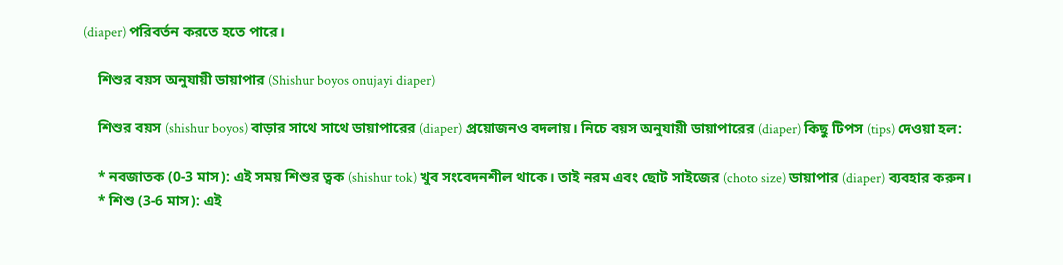(diaper) পরিবর্তন করতে হতে পারে।

    শিশুর বয়স অনুযায়ী ডায়াপার (Shishur boyos onujayi diaper)

    শিশুর বয়স (shishur boyos) বাড়ার সাথে সাথে ডায়াপারের (diaper) প্রয়োজনও বদলায়। নিচে বয়স অনুযায়ী ডায়াপারের (diaper) কিছু টিপস (tips) দেওয়া হল:

    * নবজাতক (0-3 মাস): এই সময় শিশুর ত্বক (shishur tok) খুব সংবেদনশীল থাকে। তাই নরম এবং ছোট সাইজের (choto size) ডায়াপার (diaper) ব্যবহার করুন।
    * শিশু (3-6 মাস): এই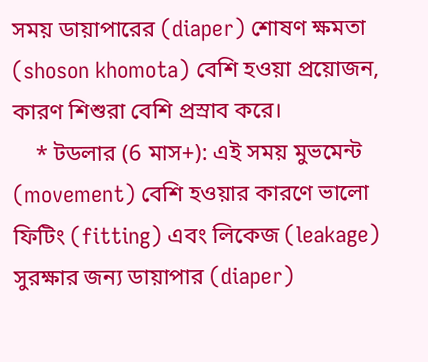সময় ডায়াপারের (diaper) শোষণ ক্ষমতা (shoson khomota) বেশি হওয়া প্রয়োজন, কারণ শিশুরা বেশি প্রস্রাব করে।
    * টডলার (6 মাস+): এই সময় মুভমেন্ট (movement) বেশি হওয়ার কারণে ভালো ফিটিং (fitting) এবং লিকেজ (leakage) সুরক্ষার জন্য ডায়াপার (diaper)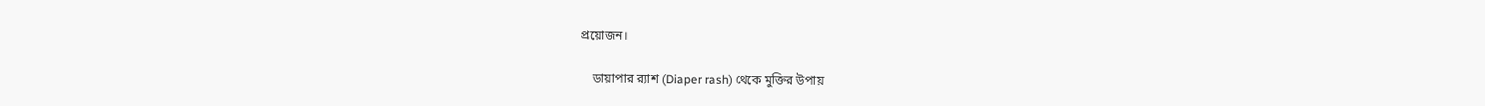প্রয়োজন।

    ডায়াপার র‍্যাশ (Diaper rash) থেকে মুক্তির উপায়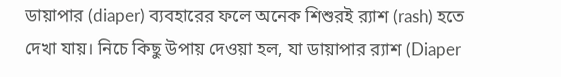ডায়াপার (diaper) ব্যবহারের ফলে অনেক শিশুরই র‍্যাশ (rash) হতে দেখা যায়। নিচে কিছু উপায় দেওয়া হল, যা ডায়াপার র‍্যাশ (Diaper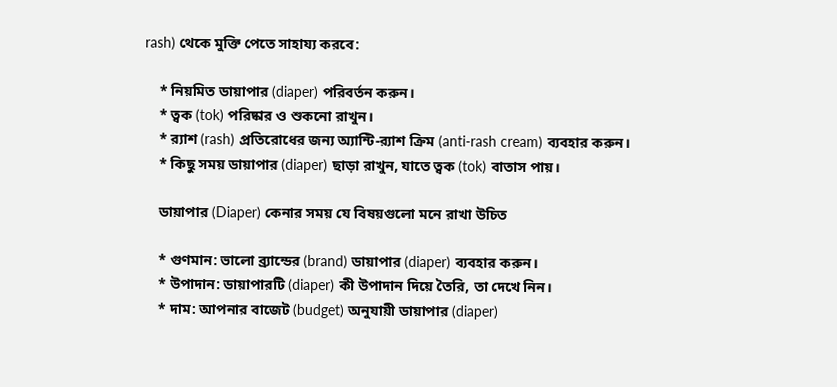rash) থেকে মুক্তি পেতে সাহায্য করবে:

    * নিয়মিত ডায়াপার (diaper) পরিবর্তন করুন।
    * ত্বক (tok) পরিষ্কার ও শুকনো রাখুন।
    * র‍্যাশ (rash) প্রতিরোধের জন্য অ্যান্টি-র‍্যাশ ক্রিম (anti-rash cream) ব্যবহার করুন।
    * কিছু সময় ডায়াপার (diaper) ছাড়া রাখুন, যাতে ত্বক (tok) বাতাস পায়।

    ডায়াপার (Diaper) কেনার সময় যে বিষয়গুলো মনে রাখা উচিত

    * গুণমান: ভালো ব্র্যান্ডের (brand) ডায়াপার (diaper) ব্যবহার করুন।
    * উপাদান: ডায়াপারটি (diaper) কী উপাদান দিয়ে তৈরি, তা দেখে নিন।
    * দাম: আপনার বাজেট (budget) অনুযায়ী ডায়াপার (diaper)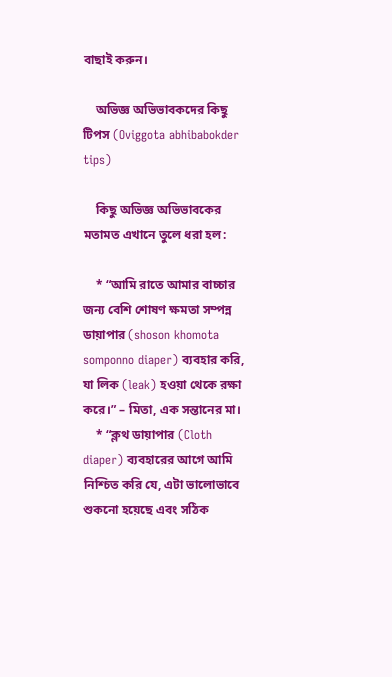বাছাই করুন।

    অভিজ্ঞ অভিভাবকদের কিছু টিপস (Oviggota abhibabokder tips)

    কিছু অভিজ্ঞ অভিভাবকের মতামত এখানে তুলে ধরা হল:

    * “আমি রাতে আমার বাচ্চার জন্য বেশি শোষণ ক্ষমতা সম্পন্ন ডায়াপার (shoson khomota somponno diaper) ব্যবহার করি, যা লিক (leak) হওয়া থেকে রক্ষা করে।” – মিতা, এক সন্তানের মা।
    * “ক্লথ ডায়াপার (Cloth diaper) ব্যবহারের আগে আমি নিশ্চিত করি যে, এটা ভালোভাবে শুকনো হয়েছে এবং সঠিক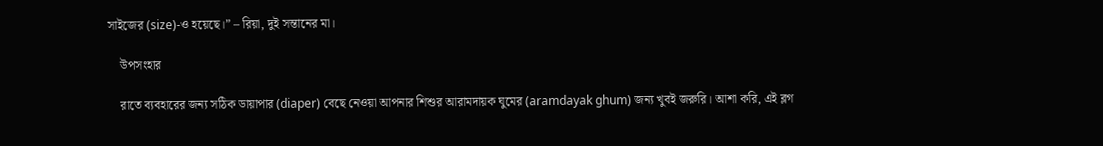সাইজের (size)-ও হয়েছে।” – রিয়া, দুই সন্তানের মা।

    উপসংহার

    রাতে ব্যবহারের জন্য সঠিক ডায়াপার (diaper) বেছে নেওয়া আপনার শিশুর আরামদায়ক ঘুমের (aramdayak ghum) জন্য খুবই জরুরি। আশা করি, এই ব্লগ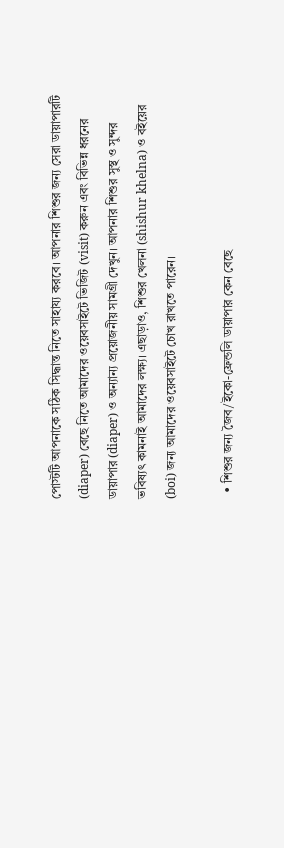পোস্টটি আপনাকে সঠিক সিদ্ধান্ত নিতে সাহায্য করবে। আপনার শিশুর জন্য সেরা ডায়াপারটি (diaper) বেছে নিতে আমাদের ওয়েবসাইটে ভিজিট (visit) করুন এবং বিভিন্ন ধরনের ডায়াপার (diaper) ও অন্যান্য প্রয়োজনীয় সামগ্রী দেখুন। আপনার শিশুর সুস্থ ও সুন্দর ভবিষ্যৎ কামনাই আমাদের লক্ষ্য। এছাড়াও, শিশুর খেলনা (shishur khelna) ও বইয়ের (boi) জন্য আমাদের ওয়েবসাইটে চোখ রাখতে পারেন।

  • শিশুর জন্য জৈব/ইকো-ফ্রেন্ডলি ডায়াপার কেন বেছে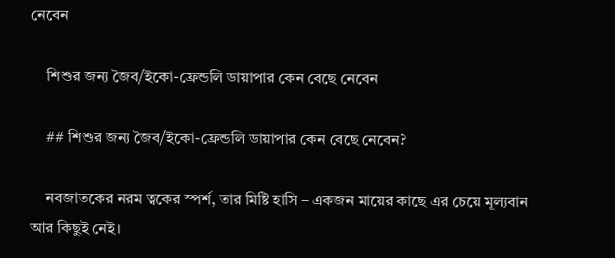নেবেন

    শিশুর জন্য জৈব/ইকো-ফ্রেন্ডলি ডায়াপার কেন বেছে নেবেন

    ## শিশুর জন্য জৈব/ইকো-ফ্রেন্ডলি ডায়াপার কেন বেছে নেবেন?

    নবজাতকের নরম ত্বকের স্পর্শ, তার মিষ্টি হাসি – একজন মায়ের কাছে এর চেয়ে মূল্যবান আর কিছুই নেই।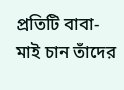প্রতিটি বাবা-মাই চান তাঁদের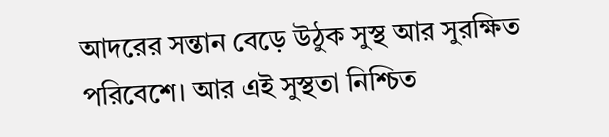আদরের সন্তান বেড়ে উঠুক সুস্থ আর সুরক্ষিত পরিবেশে। আর এই সুস্থতা নিশ্চিত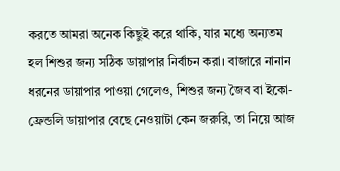করতে আমরা অনেক কিছুই করে থাকি, যার মধ্যে অন্যতম হল শিশুর জন্য সঠিক ডায়াপার নির্বাচন করা। বাজারে নানান ধরনের ডায়াপার পাওয়া গেলেও, শিশুর জন্য জৈব বা ইকো-ফ্রেন্ডলি ডায়াপার বেছে নেওয়াটা কেন জরুরি, তা নিয়ে আজ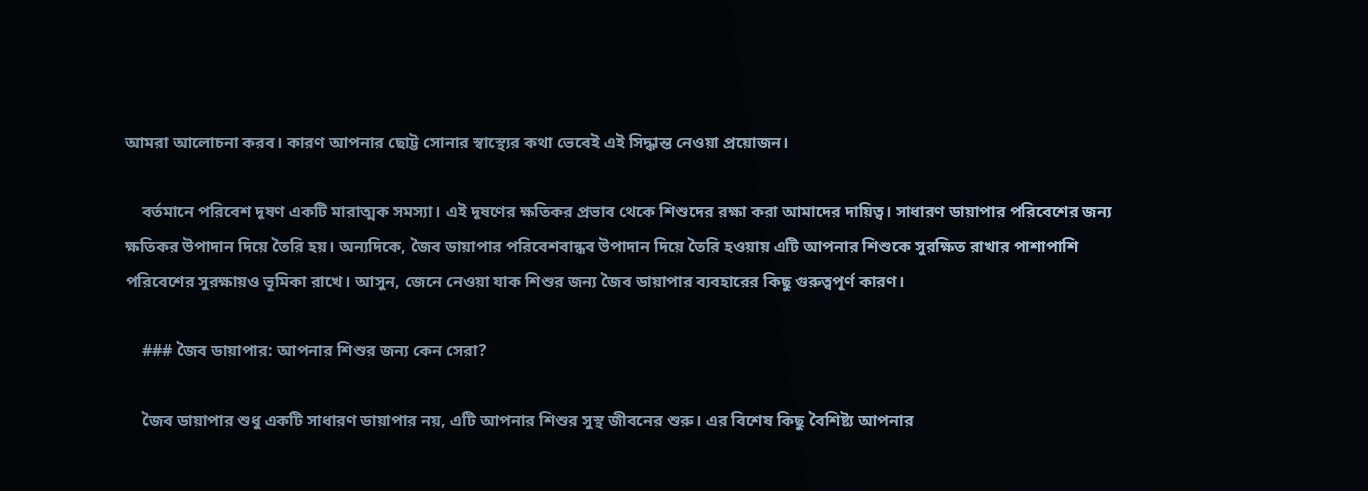আমরা আলোচনা করব। কারণ আপনার ছোট্ট সোনার স্বাস্থ্যের কথা ভেবেই এই সিদ্ধান্ত নেওয়া প্রয়োজন।

    বর্তমানে পরিবেশ দূষণ একটি মারাত্মক সমস্যা। এই দূষণের ক্ষতিকর প্রভাব থেকে শিশুদের রক্ষা করা আমাদের দায়িত্ব। সাধারণ ডায়াপার পরিবেশের জন্য ক্ষতিকর উপাদান দিয়ে তৈরি হয়। অন্যদিকে, জৈব ডায়াপার পরিবেশবান্ধব উপাদান দিয়ে তৈরি হওয়ায় এটি আপনার শিশুকে সুরক্ষিত রাখার পাশাপাশি পরিবেশের সুরক্ষায়ও ভূমিকা রাখে। আসুন, জেনে নেওয়া যাক শিশুর জন্য জৈব ডায়াপার ব্যবহারের কিছু গুরুত্বপূর্ণ কারণ।

    ### জৈব ডায়াপার: আপনার শিশুর জন্য কেন সেরা?

    জৈব ডায়াপার শুধু একটি সাধারণ ডায়াপার নয়, এটি আপনার শিশুর সুস্থ জীবনের শুরু। এর বিশেষ কিছু বৈশিষ্ট্য আপনার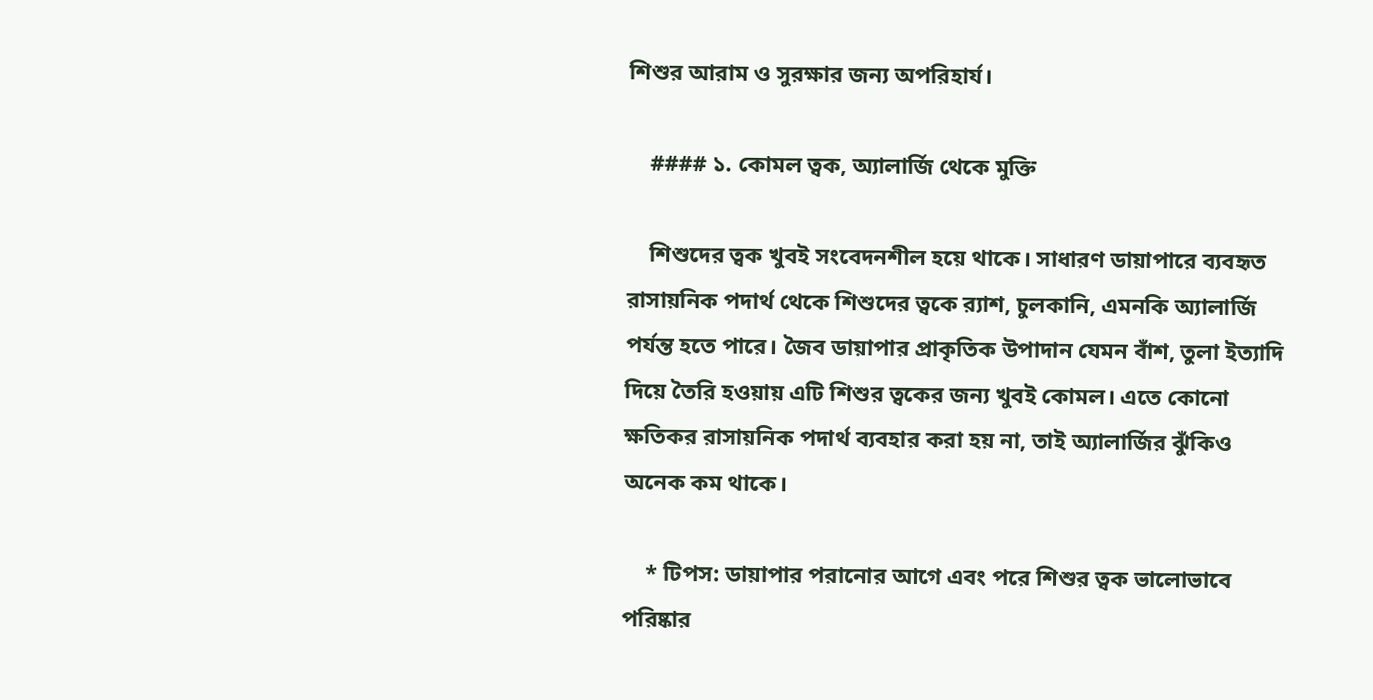শিশুর আরাম ও সুরক্ষার জন্য অপরিহার্য।

    #### ১. কোমল ত্বক, অ্যালার্জি থেকে মুক্তি

    শিশুদের ত্বক খুবই সংবেদনশীল হয়ে থাকে। সাধারণ ডায়াপারে ব্যবহৃত রাসায়নিক পদার্থ থেকে শিশুদের ত্বকে র‍্যাশ, চুলকানি, এমনকি অ্যালার্জি পর্যন্ত হতে পারে। জৈব ডায়াপার প্রাকৃতিক উপাদান যেমন বাঁশ, তুলা ইত্যাদি দিয়ে তৈরি হওয়ায় এটি শিশুর ত্বকের জন্য খুবই কোমল। এতে কোনো ক্ষতিকর রাসায়নিক পদার্থ ব্যবহার করা হয় না, তাই অ্যালার্জির ঝুঁকিও অনেক কম থাকে।

    * টিপস: ডায়াপার পরানোর আগে এবং পরে শিশুর ত্বক ভালোভাবে পরিষ্কার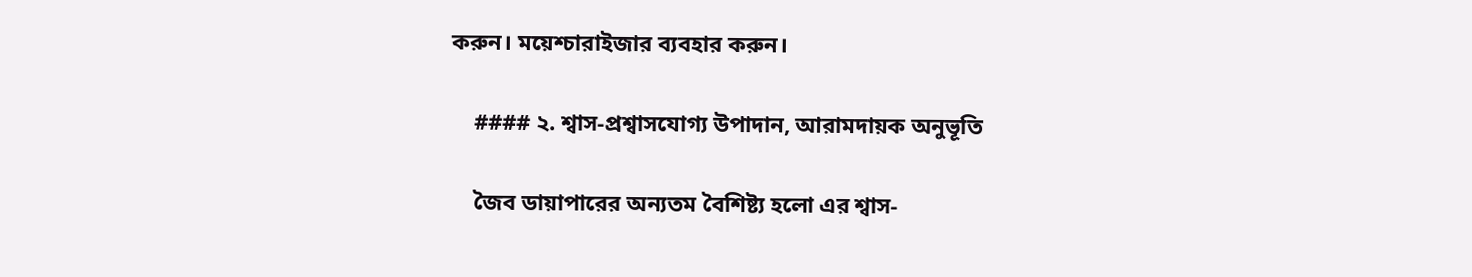করুন। ময়েশ্চারাইজার ব্যবহার করুন।

    #### ২. শ্বাস-প্রশ্বাসযোগ্য উপাদান, আরামদায়ক অনুভূতি

    জৈব ডায়াপারের অন্যতম বৈশিষ্ট্য হলো এর শ্বাস-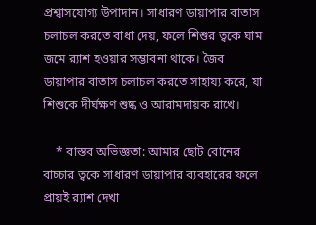প্রশ্বাসযোগ্য উপাদান। সাধারণ ডায়াপার বাতাস চলাচল করতে বাধা দেয়, ফলে শিশুর ত্বকে ঘাম জমে র‍্যাশ হওয়ার সম্ভাবনা থাকে। জৈব ডায়াপার বাতাস চলাচল করতে সাহায্য করে, যা শিশুকে দীর্ঘক্ষণ শুষ্ক ও আরামদায়ক রাখে।

    * বাস্তব অভিজ্ঞতা: আমার ছোট বোনের বাচ্চার ত্বকে সাধারণ ডায়াপার ব্যবহারের ফলে প্রায়ই র‍্যাশ দেখা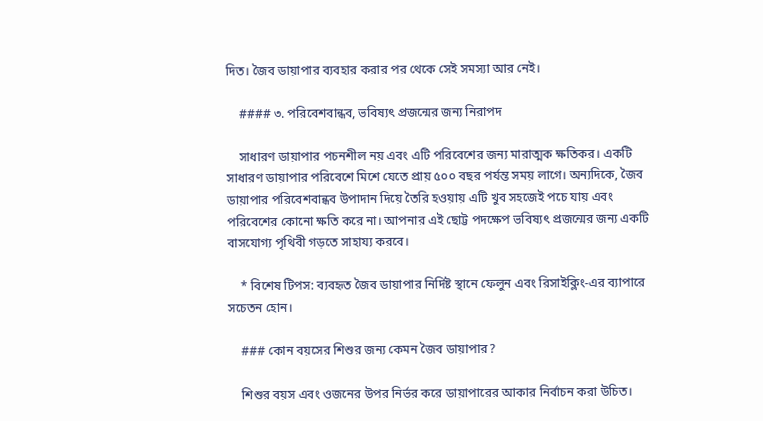দিত। জৈব ডায়াপার ব্যবহার করার পর থেকে সেই সমস্যা আর নেই।

    #### ৩. পরিবেশবান্ধব, ভবিষ্যৎ প্রজন্মের জন্য নিরাপদ

    সাধারণ ডায়াপার পচনশীল নয় এবং এটি পরিবেশের জন্য মারাত্মক ক্ষতিকর। একটি সাধারণ ডায়াপার পরিবেশে মিশে যেতে প্রায় ৫০০ বছর পর্যন্ত সময় লাগে। অন্যদিকে, জৈব ডায়াপার পরিবেশবান্ধব উপাদান দিয়ে তৈরি হওয়ায় এটি খুব সহজেই পচে যায় এবং পরিবেশের কোনো ক্ষতি করে না। আপনার এই ছোট্ট পদক্ষেপ ভবিষ্যৎ প্রজন্মের জন্য একটি বাসযোগ্য পৃথিবী গড়তে সাহায্য করবে।

    * বিশেষ টিপস: ব্যবহৃত জৈব ডায়াপার নির্দিষ্ট স্থানে ফেলুন এবং রিসাইক্লিং-এর ব্যাপারে সচেতন হোন।

    ### কোন বয়সের শিশুর জন্য কেমন জৈব ডায়াপার?

    শিশুর বয়স এবং ওজনের উপর নির্ভর করে ডায়াপারের আকার নির্বাচন করা উচিত।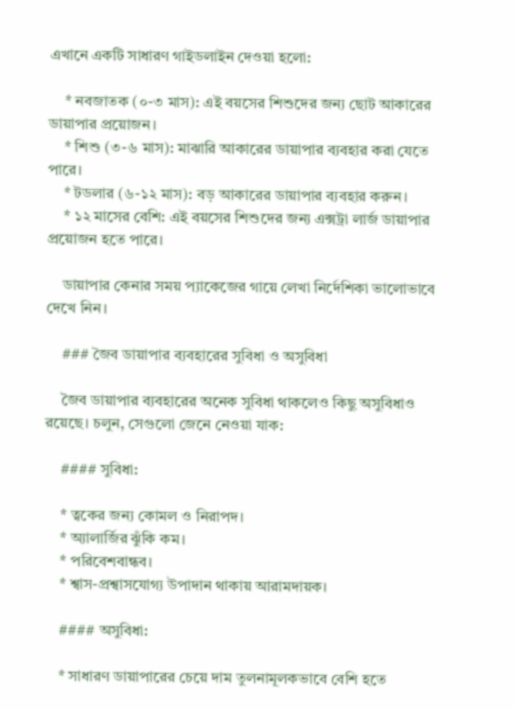এখানে একটি সাধারণ গাইডলাইন দেওয়া হলো:

    * নবজাতক (০-৩ মাস): এই বয়সের শিশুদের জন্য ছোট আকারের ডায়াপার প্রয়োজন।
    * শিশু (৩-৬ মাস): মাঝারি আকারের ডায়াপার ব্যবহার করা যেতে পারে।
    * টডলার (৬-১২ মাস): বড় আকারের ডায়াপার ব্যবহার করুন।
    * ১২ মাসের বেশি: এই বয়সের শিশুদের জন্য এক্সট্রা লার্জ ডায়াপার প্রয়োজন হতে পারে।

    ডায়াপার কেনার সময় প্যাকেজের গায়ে লেখা নির্দেশিকা ভালোভাবে দেখে নিন।

    ### জৈব ডায়াপার ব্যবহারের সুবিধা ও অসুবিধা

    জৈব ডায়াপার ব্যবহারের অনেক সুবিধা থাকলেও কিছু অসুবিধাও রয়েছে। চলুন, সেগুলো জেনে নেওয়া যাক:

    #### সুবিধা:

    * ত্বকের জন্য কোমল ও নিরাপদ।
    * অ্যালার্জির ঝুঁকি কম।
    * পরিবেশবান্ধব।
    * শ্বাস-প্রশ্বাসযোগ্য উপাদান থাকায় আরামদায়ক।

    #### অসুবিধা:

    * সাধারণ ডায়াপারের চেয়ে দাম তুলনামূলকভাবে বেশি হতে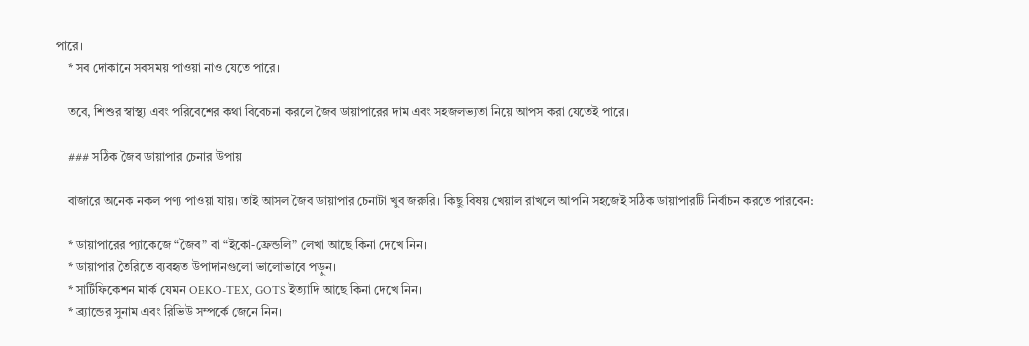পারে।
    * সব দোকানে সবসময় পাওয়া নাও যেতে পারে।

    তবে, শিশুর স্বাস্থ্য এবং পরিবেশের কথা বিবেচনা করলে জৈব ডায়াপারের দাম এবং সহজলভ্যতা নিয়ে আপস করা যেতেই পারে।

    ### সঠিক জৈব ডায়াপার চেনার উপায়

    বাজারে অনেক নকল পণ্য পাওয়া যায়। তাই আসল জৈব ডায়াপার চেনাটা খুব জরুরি। কিছু বিষয় খেয়াল রাখলে আপনি সহজেই সঠিক ডায়াপারটি নির্বাচন করতে পারবেন:

    * ডায়াপারের প্যাকেজে “জৈব” বা “ইকো-ফ্রেন্ডলি” লেখা আছে কিনা দেখে নিন।
    * ডায়াপার তৈরিতে ব্যবহৃত উপাদানগুলো ভালোভাবে পড়ুন।
    * সার্টিফিকেশন মার্ক যেমন OEKO-TEX, GOTS ইত্যাদি আছে কিনা দেখে নিন।
    * ব্র্যান্ডের সুনাম এবং রিভিউ সম্পর্কে জেনে নিন।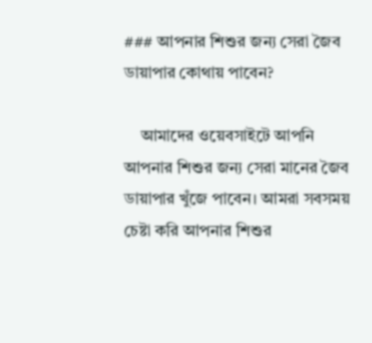### আপনার শিশুর জন্য সেরা জৈব ডায়াপার কোথায় পাবেন?

    আমাদের ওয়েবসাইটে আপনি আপনার শিশুর জন্য সেরা মানের জৈব ডায়াপার খুঁজে পাবেন। আমরা সবসময় চেষ্টা করি আপনার শিশুর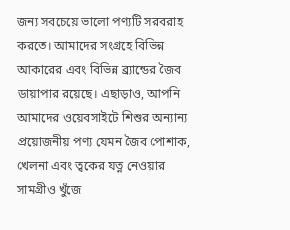জন্য সবচেয়ে ভালো পণ্যটি সরবরাহ করতে। আমাদের সংগ্রহে বিভিন্ন আকারের এবং বিভিন্ন ব্র্যান্ডের জৈব ডায়াপার রয়েছে। এছাড়াও, আপনি আমাদের ওয়েবসাইটে শিশুর অন্যান্য প্রয়োজনীয় পণ্য যেমন জৈব পোশাক, খেলনা এবং ত্বকের যত্ন নেওয়ার সামগ্রীও খুঁজে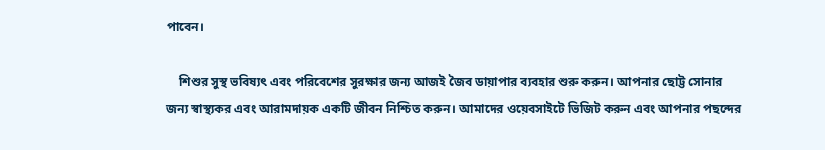পাবেন।

    শিশুর সুস্থ ভবিষ্যৎ এবং পরিবেশের সুরক্ষার জন্য আজই জৈব ডায়াপার ব্যবহার শুরু করুন। আপনার ছোট্ট সোনার জন্য স্বাস্থ্যকর এবং আরামদায়ক একটি জীবন নিশ্চিত করুন। আমাদের ওয়েবসাইটে ভিজিট করুন এবং আপনার পছন্দের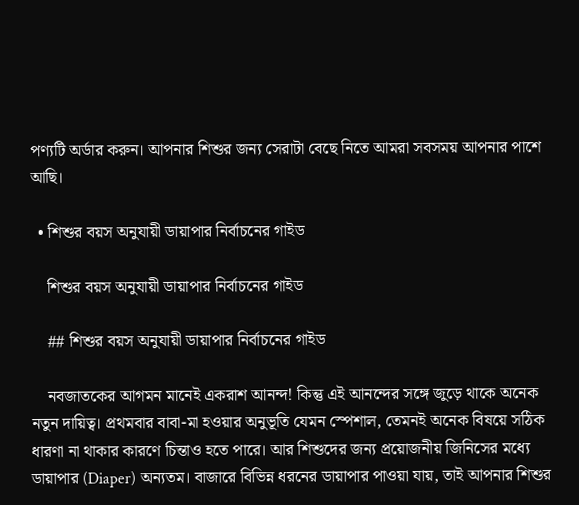পণ্যটি অর্ডার করুন। আপনার শিশুর জন্য সেরাটা বেছে নিতে আমরা সবসময় আপনার পাশে আছি।

  • শিশুর বয়স অনুযায়ী ডায়াপার নির্বাচনের গাইড

    শিশুর বয়স অনুযায়ী ডায়াপার নির্বাচনের গাইড

    ## শিশুর বয়স অনুযায়ী ডায়াপার নির্বাচনের গাইড

    নবজাতকের আগমন মানেই একরাশ আনন্দ! কিন্তু এই আনন্দের সঙ্গে জুড়ে থাকে অনেক নতুন দায়িত্ব। প্রথমবার বাবা-মা হওয়ার অনুভূতি যেমন স্পেশাল, তেমনই অনেক বিষয়ে সঠিক ধারণা না থাকার কারণে চিন্তাও হতে পারে। আর শিশুদের জন্য প্রয়োজনীয় জিনিসের মধ্যে ডায়াপার (Diaper) অন্যতম। বাজারে বিভিন্ন ধরনের ডায়াপার পাওয়া যায়, তাই আপনার শিশুর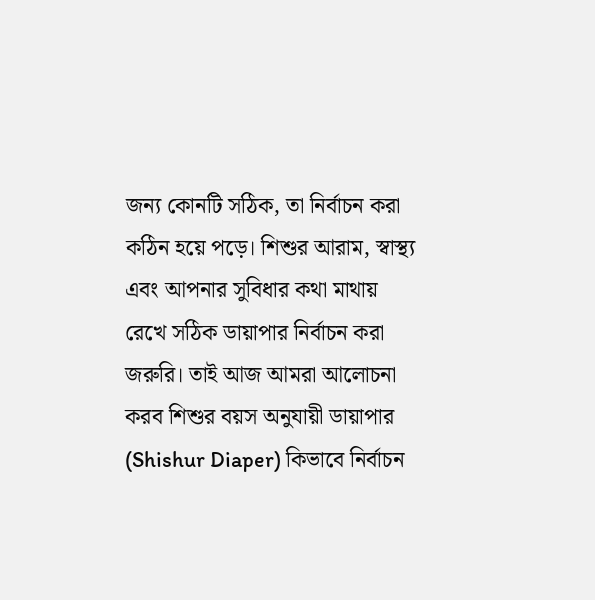জন্য কোনটি সঠিক, তা নির্বাচন করা কঠিন হয়ে পড়ে। শিশুর আরাম, স্বাস্থ্য এবং আপনার সুবিধার কথা মাথায় রেখে সঠিক ডায়াপার নির্বাচন করা জরুরি। তাই আজ আমরা আলোচনা করব শিশুর বয়স অনুযায়ী ডায়াপার (Shishur Diaper) কিভাবে নির্বাচন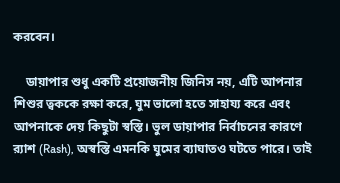করবেন।

    ডায়াপার শুধু একটি প্রয়োজনীয় জিনিস নয়, এটি আপনার শিশুর ত্বককে রক্ষা করে, ঘুম ভালো হতে সাহায্য করে এবং আপনাকে দেয় কিছুটা স্বস্তি। ভুল ডায়াপার নির্বাচনের কারণে র‍্যাশ (Rash), অস্বস্তি এমনকি ঘুমের ব্যাঘাতও ঘটতে পারে। তাই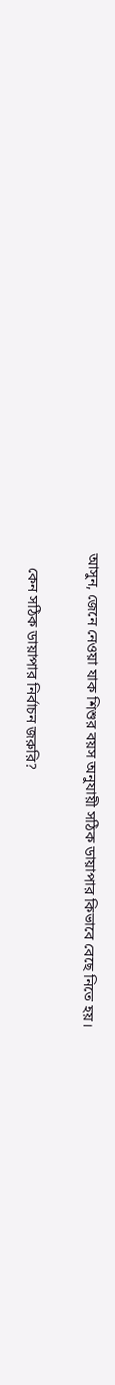আসুন, জেনে নেওয়া যাক শিশুর বয়স অনুযায়ী সঠিক ডায়াপার কিভাবে বেছে নিতে হয়।

    কেন সঠিক ডায়াপার নির্বাচন জরুরি?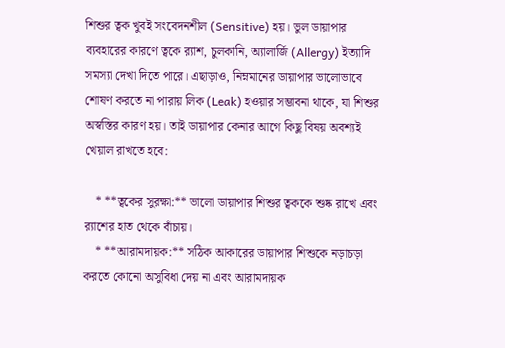শিশুর ত্বক খুবই সংবেদনশীল (Sensitive) হয়। ভুল ডায়াপার ব্যবহারের কারণে ত্বকে র‍্যাশ, চুলকানি, অ্যালার্জি (Allergy) ইত্যাদি সমস্যা দেখা দিতে পারে। এছাড়াও, নিম্নমানের ডায়াপার ভালোভাবে শোষণ করতে না পারায় লিক (Leak) হওয়ার সম্ভাবনা থাকে, যা শিশুর অস্বস্তির কারণ হয়। তাই ডায়াপার কেনার আগে কিছু বিষয় অবশ্যই খেয়াল রাখতে হবে:

    * **ত্বকের সুরক্ষা:** ভালো ডায়াপার শিশুর ত্বককে শুষ্ক রাখে এবং র‍্যাশের হাত থেকে বাঁচায়।
    * **আরামদায়ক:** সঠিক আকারের ডায়াপার শিশুকে নড়াচড়া করতে কোনো অসুবিধা দেয় না এবং আরামদায়ক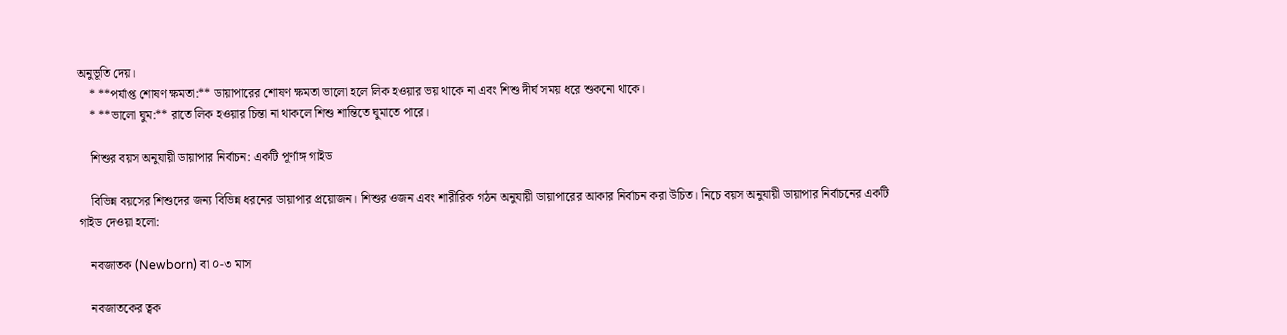অনুভূতি দেয়।
    * **পর্যাপ্ত শোষণ ক্ষমতা:** ডায়াপারের শোষণ ক্ষমতা ভালো হলে লিক হওয়ার ভয় থাকে না এবং শিশু দীর্ঘ সময় ধরে শুকনো থাকে।
    * **ভালো ঘুম:** রাতে লিক হওয়ার চিন্তা না থাকলে শিশু শান্তিতে ঘুমাতে পারে।

    শিশুর বয়স অনুযায়ী ডায়াপার নির্বাচন: একটি পূর্ণাঙ্গ গাইড

    বিভিন্ন বয়সের শিশুদের জন্য বিভিন্ন ধরনের ডায়াপার প্রয়োজন। শিশুর ওজন এবং শারীরিক গঠন অনুযায়ী ডায়াপারের আকার নির্বাচন করা উচিত। নিচে বয়স অনুযায়ী ডায়াপার নির্বাচনের একটি গাইড দেওয়া হলো:

    নবজাতক (Newborn) বা ০-৩ মাস

    নবজাতকের ত্বক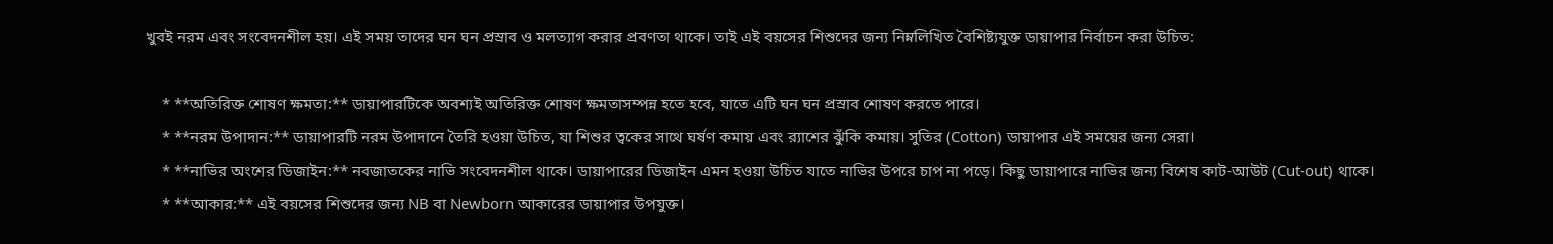খুবই নরম এবং সংবেদনশীল হয়। এই সময় তাদের ঘন ঘন প্রস্রাব ও মলত্যাগ করার প্রবণতা থাকে। তাই এই বয়সের শিশুদের জন্য নিম্নলিখিত বৈশিষ্ট্যযুক্ত ডায়াপার নির্বাচন করা উচিত:

    * **অতিরিক্ত শোষণ ক্ষমতা:** ডায়াপারটিকে অবশ্যই অতিরিক্ত শোষণ ক্ষমতাসম্পন্ন হতে হবে, যাতে এটি ঘন ঘন প্রস্রাব শোষণ করতে পারে।
    * **নরম উপাদান:** ডায়াপারটি নরম উপাদানে তৈরি হওয়া উচিত, যা শিশুর ত্বকের সাথে ঘর্ষণ কমায় এবং র‍্যাশের ঝুঁকি কমায়। সুতির (Cotton) ডায়াপার এই সময়ের জন্য সেরা।
    * **নাভির অংশের ডিজাইন:** নবজাতকের নাভি সংবেদনশীল থাকে। ডায়াপারের ডিজাইন এমন হওয়া উচিত যাতে নাভির উপরে চাপ না পড়ে। কিছু ডায়াপারে নাভির জন্য বিশেষ কাট-আউট (Cut-out) থাকে।
    * **আকার:** এই বয়সের শিশুদের জন্য NB বা Newborn আকারের ডায়াপার উপযুক্ত।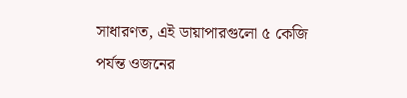সাধারণত, এই ডায়াপারগুলো ৫ কেজি পর্যন্ত ওজনের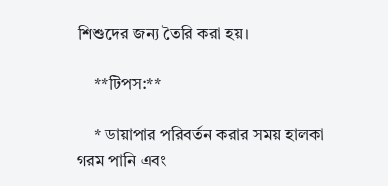শিশুদের জন্য তৈরি করা হয়।

    **টিপস:**

    * ডায়াপার পরিবর্তন করার সময় হালকা গরম পানি এবং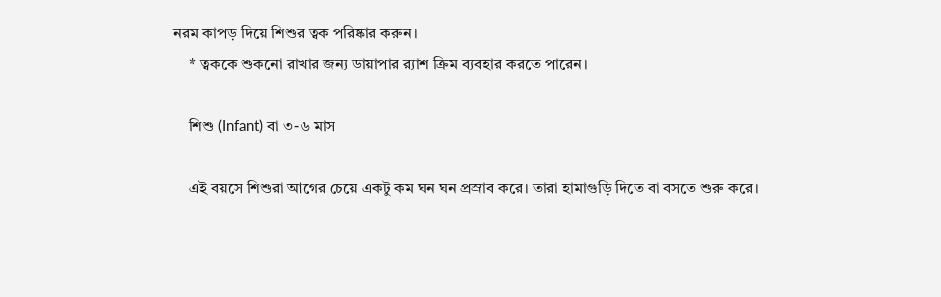নরম কাপড় দিয়ে শিশুর ত্বক পরিষ্কার করুন।
    * ত্বককে শুকনো রাখার জন্য ডায়াপার র‍্যাশ ক্রিম ব্যবহার করতে পারেন।

    শিশু (Infant) বা ৩-৬ মাস

    এই বয়সে শিশুরা আগের চেয়ে একটু কম ঘন ঘন প্রস্রাব করে। তারা হামাগুড়ি দিতে বা বসতে শুরু করে।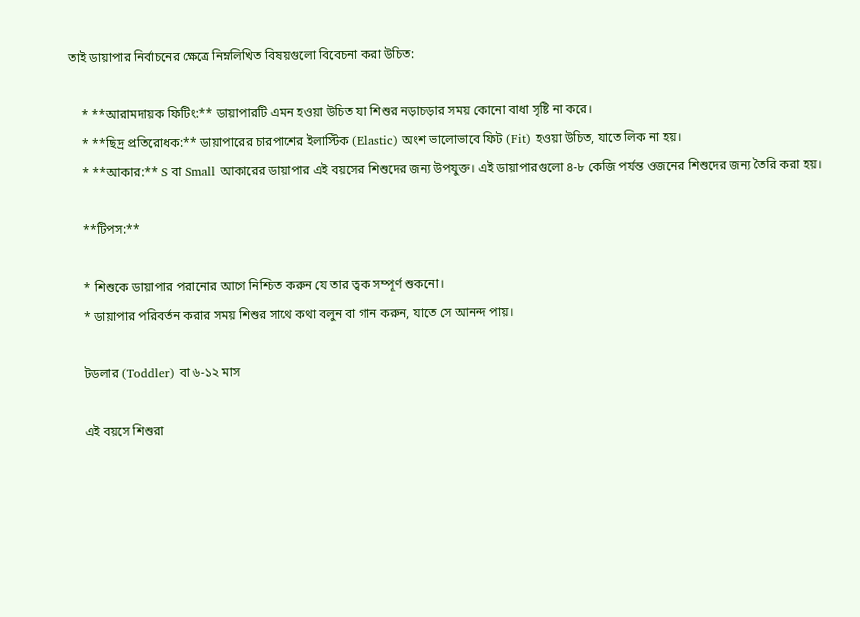তাই ডায়াপার নির্বাচনের ক্ষেত্রে নিম্নলিখিত বিষয়গুলো বিবেচনা করা উচিত:

    * **আরামদায়ক ফিটিং:** ডায়াপারটি এমন হওয়া উচিত যা শিশুর নড়াচড়ার সময় কোনো বাধা সৃষ্টি না করে।
    * **ছিদ্র প্রতিরোধক:** ডায়াপারের চারপাশের ইলাস্টিক (Elastic) অংশ ভালোভাবে ফিট (Fit) হওয়া উচিত, যাতে লিক না হয়।
    * **আকার:** S বা Small আকারের ডায়াপার এই বয়সের শিশুদের জন্য উপযুক্ত। এই ডায়াপারগুলো ৪-৮ কেজি পর্যন্ত ওজনের শিশুদের জন্য তৈরি করা হয়।

    **টিপস:**

    * শিশুকে ডায়াপার পরানোর আগে নিশ্চিত করুন যে তার ত্বক সম্পূর্ণ শুকনো।
    * ডায়াপার পরিবর্তন করার সময় শিশুর সাথে কথা বলুন বা গান করুন, যাতে সে আনন্দ পায়।

    টডলার (Toddler) বা ৬-১২ মাস

    এই বয়সে শিশুরা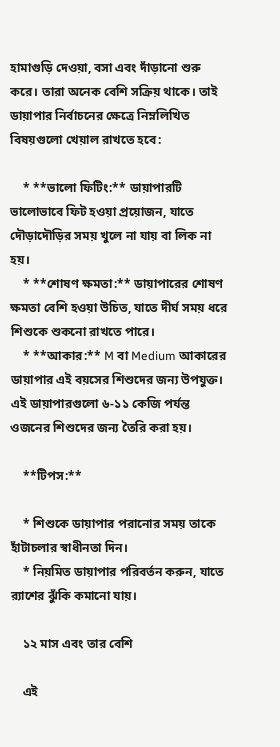হামাগুড়ি দেওয়া, বসা এবং দাঁড়ানো শুরু করে। তারা অনেক বেশি সক্রিয় থাকে। তাই ডায়াপার নির্বাচনের ক্ষেত্রে নিম্নলিখিত বিষয়গুলো খেয়াল রাখতে হবে:

    * **ভালো ফিটিং:** ডায়াপারটি ভালোভাবে ফিট হওয়া প্রয়োজন, যাতে দৌড়াদৌড়ির সময় খুলে না যায় বা লিক না হয়।
    * **শোষণ ক্ষমতা:** ডায়াপারের শোষণ ক্ষমতা বেশি হওয়া উচিত, যাতে দীর্ঘ সময় ধরে শিশুকে শুকনো রাখতে পারে।
    * **আকার:** M বা Medium আকারের ডায়াপার এই বয়সের শিশুদের জন্য উপযুক্ত। এই ডায়াপারগুলো ৬-১১ কেজি পর্যন্ত ওজনের শিশুদের জন্য তৈরি করা হয়।

    **টিপস:**

    * শিশুকে ডায়াপার পরানোর সময় তাকে হাঁটাচলার স্বাধীনতা দিন।
    * নিয়মিত ডায়াপার পরিবর্তন করুন, যাতে র‍্যাশের ঝুঁকি কমানো যায়।

    ১২ মাস এবং তার বেশি

    এই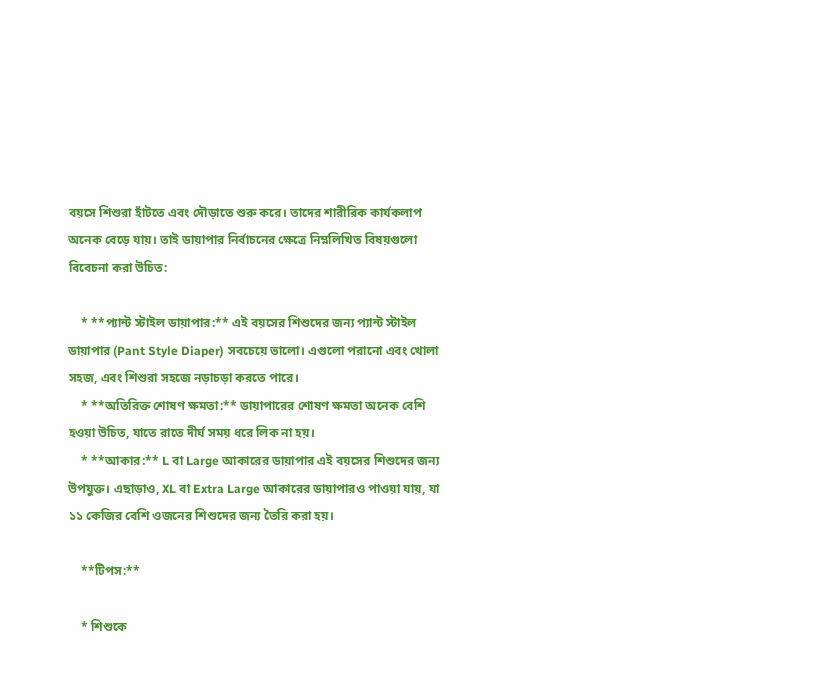বয়সে শিশুরা হাঁটতে এবং দৌড়াতে শুরু করে। তাদের শারীরিক কার্যকলাপ অনেক বেড়ে যায়। তাই ডায়াপার নির্বাচনের ক্ষেত্রে নিম্নলিখিত বিষয়গুলো বিবেচনা করা উচিত:

    * **প্যান্ট স্টাইল ডায়াপার:** এই বয়সের শিশুদের জন্য প্যান্ট স্টাইল ডায়াপার (Pant Style Diaper) সবচেয়ে ভালো। এগুলো পরানো এবং খোলা সহজ, এবং শিশুরা সহজে নড়াচড়া করতে পারে।
    * **অতিরিক্ত শোষণ ক্ষমতা:** ডায়াপারের শোষণ ক্ষমতা অনেক বেশি হওয়া উচিত, যাতে রাতে দীর্ঘ সময় ধরে লিক না হয়।
    * **আকার:** L বা Large আকারের ডায়াপার এই বয়সের শিশুদের জন্য উপযুক্ত। এছাড়াও, XL বা Extra Large আকারের ডায়াপারও পাওয়া যায়, যা ১১ কেজির বেশি ওজনের শিশুদের জন্য তৈরি করা হয়।

    **টিপস:**

    * শিশুকে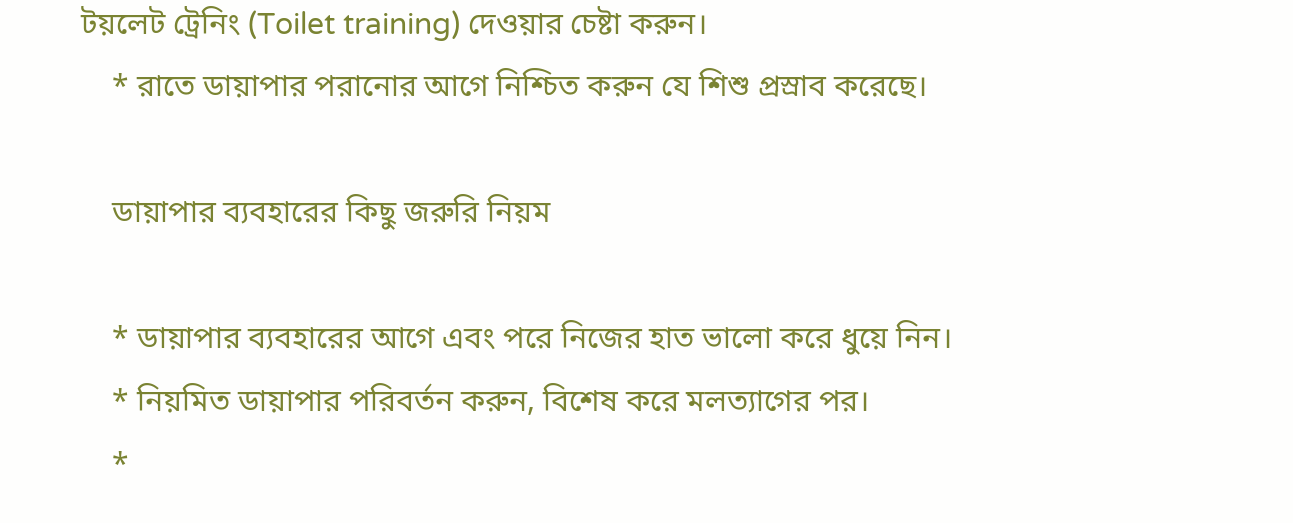টয়লেট ট্রেনিং (Toilet training) দেওয়ার চেষ্টা করুন।
    * রাতে ডায়াপার পরানোর আগে নিশ্চিত করুন যে শিশু প্রস্রাব করেছে।

    ডায়াপার ব্যবহারের কিছু জরুরি নিয়ম

    * ডায়াপার ব্যবহারের আগে এবং পরে নিজের হাত ভালো করে ধুয়ে নিন।
    * নিয়মিত ডায়াপার পরিবর্তন করুন, বিশেষ করে মলত্যাগের পর।
    *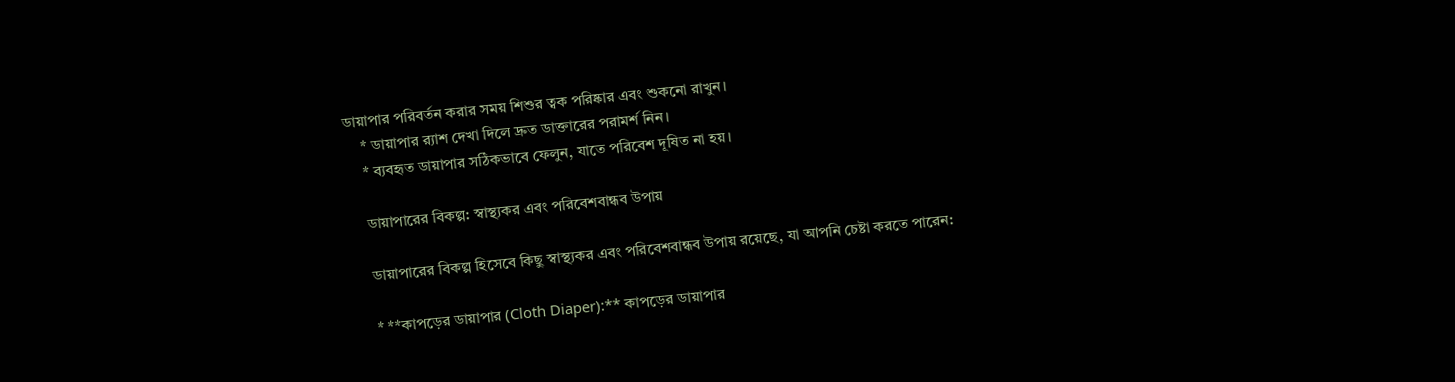ডায়াপার পরিবর্তন করার সময় শিশুর ত্বক পরিষ্কার এবং শুকনো রাখুন।
    * ডায়াপার র‍্যাশ দেখা দিলে দ্রুত ডাক্তারের পরামর্শ নিন।
    * ব্যবহৃত ডায়াপার সঠিকভাবে ফেলুন, যাতে পরিবেশ দূষিত না হয়।

    ডায়াপারের বিকল্প: স্বাস্থ্যকর এবং পরিবেশবান্ধব উপায়

    ডায়াপারের বিকল্প হিসেবে কিছু স্বাস্থ্যকর এবং পরিবেশবান্ধব উপায় রয়েছে, যা আপনি চেষ্টা করতে পারেন:

    * **কাপড়ের ডায়াপার (Cloth Diaper):** কাপড়ের ডায়াপার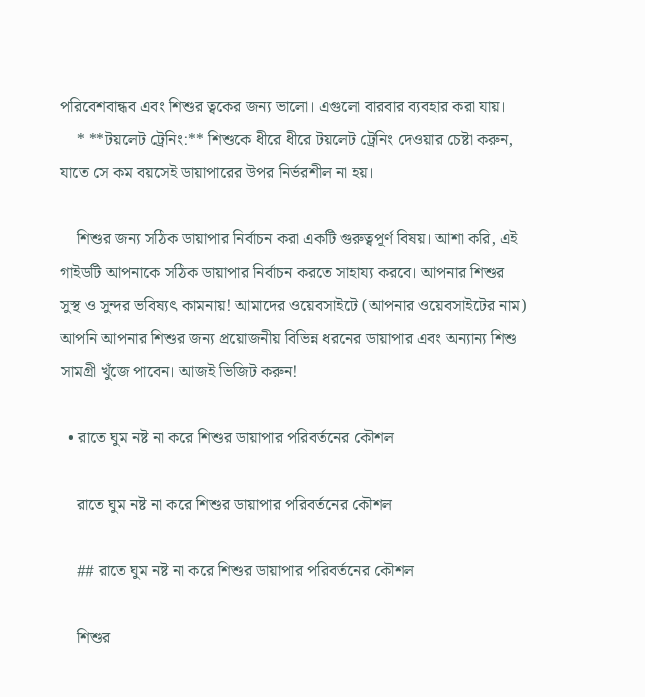পরিবেশবান্ধব এবং শিশুর ত্বকের জন্য ভালো। এগুলো বারবার ব্যবহার করা যায়।
    * **টয়লেট ট্রেনিং:** শিশুকে ধীরে ধীরে টয়লেট ট্রেনিং দেওয়ার চেষ্টা করুন, যাতে সে কম বয়সেই ডায়াপারের উপর নির্ভরশীল না হয়।

    শিশুর জন্য সঠিক ডায়াপার নির্বাচন করা একটি গুরুত্বপূর্ণ বিষয়। আশা করি, এই গাইডটি আপনাকে সঠিক ডায়াপার নির্বাচন করতে সাহায্য করবে। আপনার শিশুর সুস্থ ও সুন্দর ভবিষ্যৎ কামনায়! আমাদের ওয়েবসাইটে (আপনার ওয়েবসাইটের নাম) আপনি আপনার শিশুর জন্য প্রয়োজনীয় বিভিন্ন ধরনের ডায়াপার এবং অন্যান্য শিশু সামগ্রী খুঁজে পাবেন। আজই ভিজিট করুন!

  • রাতে ঘুম নষ্ট না করে শিশুর ডায়াপার পরিবর্তনের কৌশল

    রাতে ঘুম নষ্ট না করে শিশুর ডায়াপার পরিবর্তনের কৌশল

    ## রাতে ঘুম নষ্ট না করে শিশুর ডায়াপার পরিবর্তনের কৌশল

    শিশুর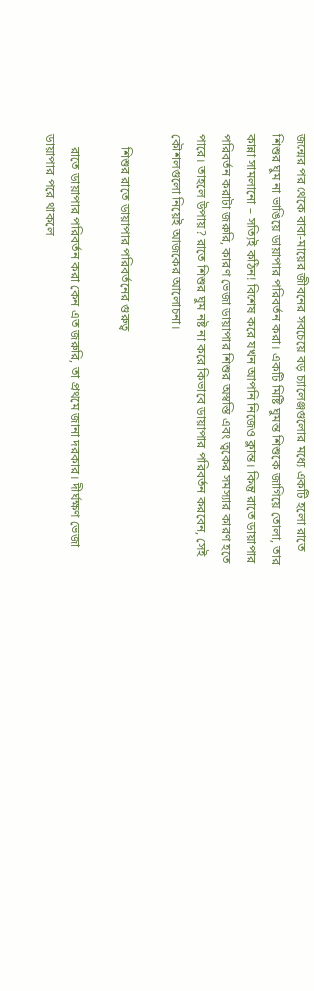জন্মের পর থেকে বাবা-মায়ের জীবনের সবচেয়ে বড় চ্যালেঞ্জগুলোর মধ্যে একটি হলো রাতে শিশুর ঘুম না ভাঙিয়ে ডায়াপার পরিবর্তন করা। একটি মিষ্টি ঘুমন্ত শিশুকে জাগিয়ে তোলা, তার কান্না সামলানো – সত্যিই কঠিন! বিশেষ করে যখন আপনি নিজেও ক্লান্ত। কিন্তু রাতে ডায়াপার পরিবর্তন করাটা জরুরি, কারণ ভেজা ডায়াপার শিশুর অস্বস্তি এবং ত্বকের সমস্যার কারণ হতে পারে। তাহলে উপায়? রাতে শিশুর ঘুম নষ্ট না করে কিভাবে ডায়াপার পরিবর্তন করবেন, সেই কৌশলগুলো নিয়েই আজকের আলোচনা।

    শিশুর রাতে ডায়াপার পরিবর্তনের গুরুত্ব

    রাতে ডায়াপার পরিবর্তন করা কেন এত জরুরি, তা প্রথমে জানা দরকার। দীর্ঘক্ষণ ভেজা ডায়াপার পরে থাকলে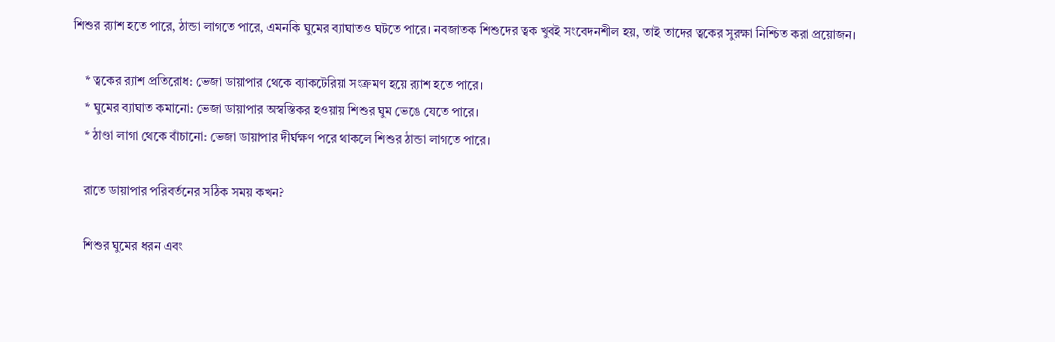শিশুর র‍্যাশ হতে পারে, ঠান্ডা লাগতে পারে, এমনকি ঘুমের ব্যাঘাতও ঘটতে পারে। নবজাতক শিশুদের ত্বক খুবই সংবেদনশীল হয়, তাই তাদের ত্বকের সুরক্ষা নিশ্চিত করা প্রয়োজন।

    * ত্বকের র‍্যাশ প্রতিরোধ: ভেজা ডায়াপার থেকে ব্যাকটেরিয়া সংক্রমণ হয়ে র‍্যাশ হতে পারে।
    * ঘুমের ব্যাঘাত কমানো: ভেজা ডায়াপার অস্বস্তিকর হওয়ায় শিশুর ঘুম ভেঙে যেতে পারে।
    * ঠাণ্ডা লাগা থেকে বাঁচানো: ভেজা ডায়াপার দীর্ঘক্ষণ পরে থাকলে শিশুর ঠান্ডা লাগতে পারে।

    রাতে ডায়াপার পরিবর্তনের সঠিক সময় কখন?

    শিশুর ঘুমের ধরন এবং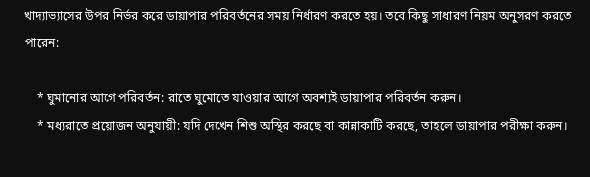খাদ্যাভ্যাসের উপর নির্ভর করে ডায়াপার পরিবর্তনের সময় নির্ধারণ করতে হয়। তবে কিছু সাধারণ নিয়ম অনুসরণ করতে পারেন:

    * ঘুমানোর আগে পরিবর্তন: রাতে ঘুমোতে যাওয়ার আগে অবশ্যই ডায়াপার পরিবর্তন করুন।
    * মধ্যরাতে প্রয়োজন অনুযায়ী: যদি দেখেন শিশু অস্থির করছে বা কান্নাকাটি করছে, তাহলে ডায়াপার পরীক্ষা করুন।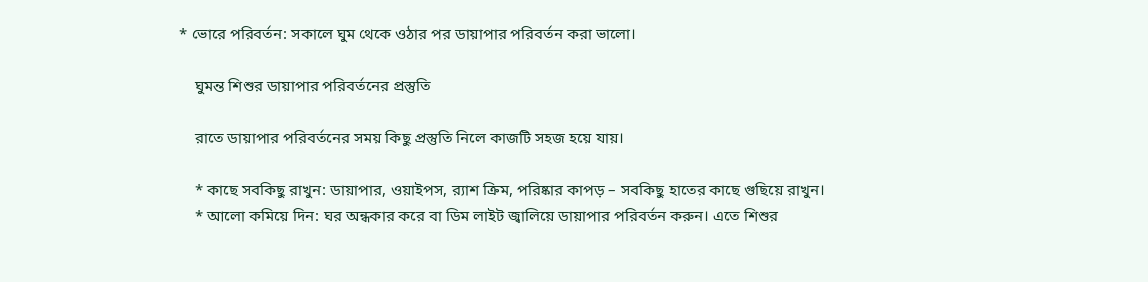* ভোরে পরিবর্তন: সকালে ঘুম থেকে ওঠার পর ডায়াপার পরিবর্তন করা ভালো।

    ঘুমন্ত শিশুর ডায়াপার পরিবর্তনের প্রস্তুতি

    রাতে ডায়াপার পরিবর্তনের সময় কিছু প্রস্তুতি নিলে কাজটি সহজ হয়ে যায়।

    * কাছে সবকিছু রাখুন: ডায়াপার, ওয়াইপস, র‍্যাশ ক্রিম, পরিষ্কার কাপড় – সবকিছু হাতের কাছে গুছিয়ে রাখুন।
    * আলো কমিয়ে দিন: ঘর অন্ধকার করে বা ডিম লাইট জ্বালিয়ে ডায়াপার পরিবর্তন করুন। এতে শিশুর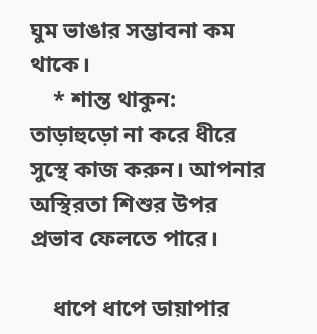ঘুম ভাঙার সম্ভাবনা কম থাকে।
    * শান্ত থাকুন: তাড়াহুড়ো না করে ধীরে সুস্থে কাজ করুন। আপনার অস্থিরতা শিশুর উপর প্রভাব ফেলতে পারে।

    ধাপে ধাপে ডায়াপার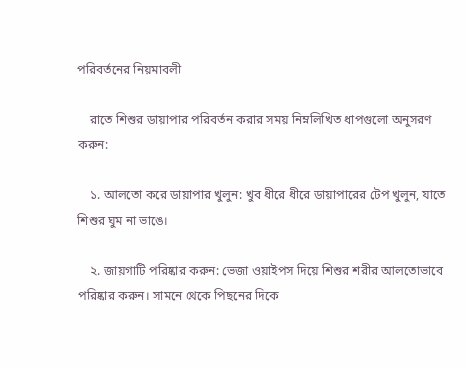পরিবর্তনের নিয়মাবলী

    রাতে শিশুর ডায়াপার পরিবর্তন করার সময় নিম্নলিখিত ধাপগুলো অনুসরণ করুন:

    ১. আলতো করে ডায়াপার খুলুন: খুব ধীরে ধীরে ডায়াপারের টেপ খুলুন, যাতে শিশুর ঘুম না ভাঙে।

    ২. জায়গাটি পরিষ্কার করুন: ভেজা ওয়াইপস দিয়ে শিশুর শরীর আলতোভাবে পরিষ্কার করুন। সামনে থেকে পিছনের দিকে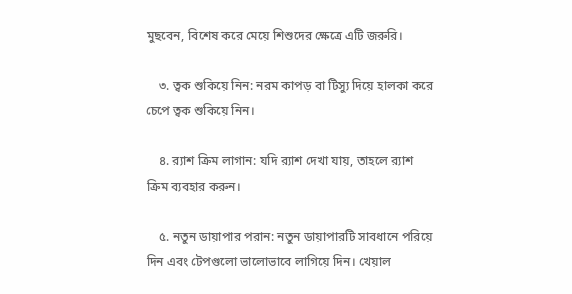মুছবেন, বিশেষ করে মেয়ে শিশুদের ক্ষেত্রে এটি জরুরি।

    ৩. ত্বক শুকিয়ে নিন: নরম কাপড় বা টিস্যু দিয়ে হালকা করে চেপে ত্বক শুকিয়ে নিন।

    ৪. র‍্যাশ ক্রিম লাগান: যদি র‍্যাশ দেখা যায়, তাহলে র‍্যাশ ক্রিম ব্যবহার করুন।

    ৫. নতুন ডায়াপার পরান: নতুন ডায়াপারটি সাবধানে পরিয়ে দিন এবং টেপগুলো ভালোভাবে লাগিয়ে দিন। খেয়াল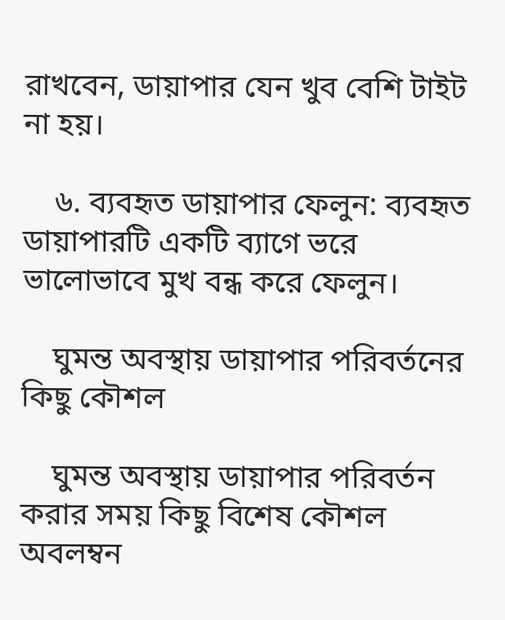রাখবেন, ডায়াপার যেন খুব বেশি টাইট না হয়।

    ৬. ব্যবহৃত ডায়াপার ফেলুন: ব্যবহৃত ডায়াপারটি একটি ব্যাগে ভরে ভালোভাবে মুখ বন্ধ করে ফেলুন।

    ঘুমন্ত অবস্থায় ডায়াপার পরিবর্তনের কিছু কৌশল

    ঘুমন্ত অবস্থায় ডায়াপার পরিবর্তন করার সময় কিছু বিশেষ কৌশল অবলম্বন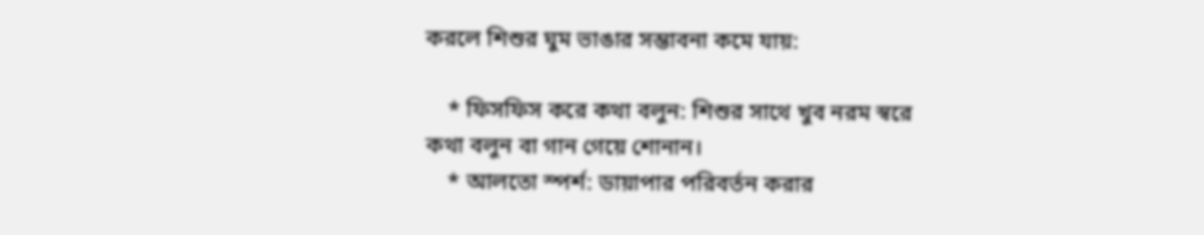করলে শিশুর ঘুম ভাঙার সম্ভাবনা কমে যায়:

    * ফিসফিস করে কথা বলুন: শিশুর সাথে খুব নরম স্বরে কথা বলুন বা গান গেয়ে শোনান।
    * আলতো স্পর্শ: ডায়াপার পরিবর্তন করার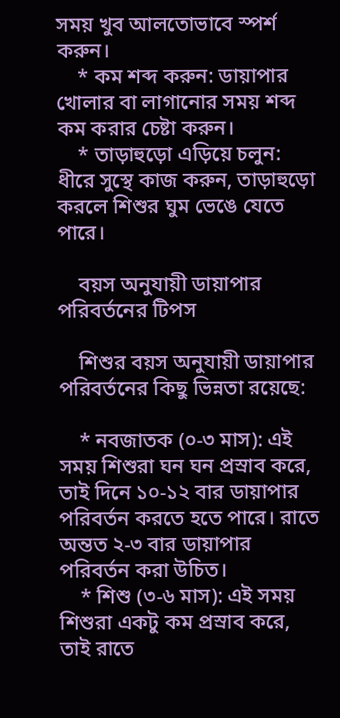সময় খুব আলতোভাবে স্পর্শ করুন।
    * কম শব্দ করুন: ডায়াপার খোলার বা লাগানোর সময় শব্দ কম করার চেষ্টা করুন।
    * তাড়াহুড়ো এড়িয়ে চলুন: ধীরে সুস্থে কাজ করুন, তাড়াহুড়ো করলে শিশুর ঘুম ভেঙে যেতে পারে।

    বয়স অনুযায়ী ডায়াপার পরিবর্তনের টিপস

    শিশুর বয়স অনুযায়ী ডায়াপার পরিবর্তনের কিছু ভিন্নতা রয়েছে:

    * নবজাতক (০-৩ মাস): এই সময় শিশুরা ঘন ঘন প্রস্রাব করে, তাই দিনে ১০-১২ বার ডায়াপার পরিবর্তন করতে হতে পারে। রাতে অন্তত ২-৩ বার ডায়াপার পরিবর্তন করা উচিত।
    * শিশু (৩-৬ মাস): এই সময় শিশুরা একটু কম প্রস্রাব করে, তাই রাতে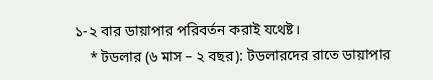১-২ বার ডায়াপার পরিবর্তন করাই যথেষ্ট।
    * টডলার (৬ মাস – ২ বছর): টডলারদের রাতে ডায়াপার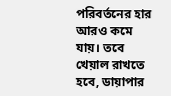পরিবর্তনের হার আরও কমে যায়। তবে খেয়াল রাখতে হবে, ডায়াপার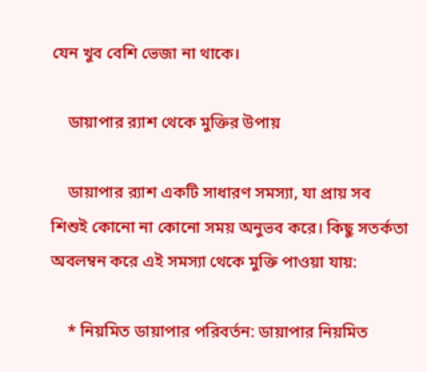যেন খুব বেশি ভেজা না থাকে।

    ডায়াপার র‍্যাশ থেকে মুক্তির উপায়

    ডায়াপার র‍্যাশ একটি সাধারণ সমস্যা, যা প্রায় সব শিশুই কোনো না কোনো সময় অনুভব করে। কিছু সতর্কতা অবলম্বন করে এই সমস্যা থেকে মুক্তি পাওয়া যায়:

    * নিয়মিত ডায়াপার পরিবর্তন: ডায়াপার নিয়মিত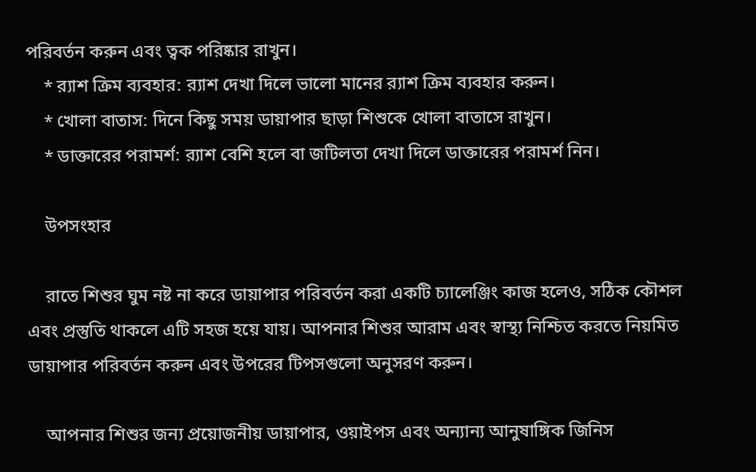পরিবর্তন করুন এবং ত্বক পরিষ্কার রাখুন।
    * র‍্যাশ ক্রিম ব্যবহার: র‍্যাশ দেখা দিলে ভালো মানের র‍্যাশ ক্রিম ব্যবহার করুন।
    * খোলা বাতাস: দিনে কিছু সময় ডায়াপার ছাড়া শিশুকে খোলা বাতাসে রাখুন।
    * ডাক্তারের পরামর্শ: র‍্যাশ বেশি হলে বা জটিলতা দেখা দিলে ডাক্তারের পরামর্শ নিন।

    উপসংহার

    রাতে শিশুর ঘুম নষ্ট না করে ডায়াপার পরিবর্তন করা একটি চ্যালেঞ্জিং কাজ হলেও, সঠিক কৌশল এবং প্রস্তুতি থাকলে এটি সহজ হয়ে যায়। আপনার শিশুর আরাম এবং স্বাস্থ্য নিশ্চিত করতে নিয়মিত ডায়াপার পরিবর্তন করুন এবং উপরের টিপসগুলো অনুসরণ করুন।

    আপনার শিশুর জন্য প্রয়োজনীয় ডায়াপার, ওয়াইপস এবং অন্যান্য আনুষাঙ্গিক জিনিস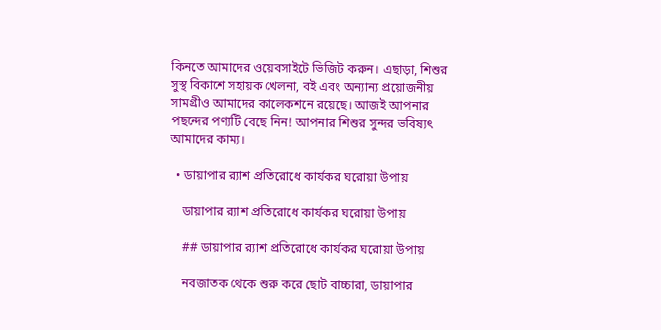কিনতে আমাদের ওয়েবসাইটে ভিজিট করুন। এছাড়া, শিশুর সুস্থ বিকাশে সহায়ক খেলনা, বই এবং অন্যান্য প্রয়োজনীয় সামগ্রীও আমাদের কালেকশনে রয়েছে। আজই আপনার পছন্দের পণ্যটি বেছে নিন! আপনার শিশুর সুন্দর ভবিষ্যৎ আমাদের কাম্য।

  • ডায়াপার র‍্যাশ প্রতিরোধে কার্যকর ঘরোয়া উপায়

    ডায়াপার র‍্যাশ প্রতিরোধে কার্যকর ঘরোয়া উপায়

    ## ডায়াপার র‍্যাশ প্রতিরোধে কার্যকর ঘরোয়া উপায়

    নবজাতক থেকে শুরু করে ছোট বাচ্চারা, ডায়াপার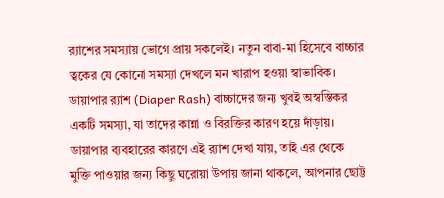র‍্যাশের সমস্যায় ভোগে প্রায় সকলেই। নতুন বাবা-মা হিসেবে বাচ্চার ত্বকের যে কোনো সমস্যা দেখলে মন খারাপ হওয়া স্বাভাবিক। ডায়াপার র‍্যাশ (Diaper Rash) বাচ্চাদের জন্য খুবই অস্বস্তিকর একটি সমস্যা, যা তাদের কান্না ও বিরক্তির কারণ হয়ে দাঁড়ায়। ডায়াপার ব্যবহারের কারণে এই র‍্যাশ দেখা যায়, তাই এর থেকে মুক্তি পাওয়ার জন্য কিছু ঘরোয়া উপায় জানা থাকলে, আপনার ছোট্ট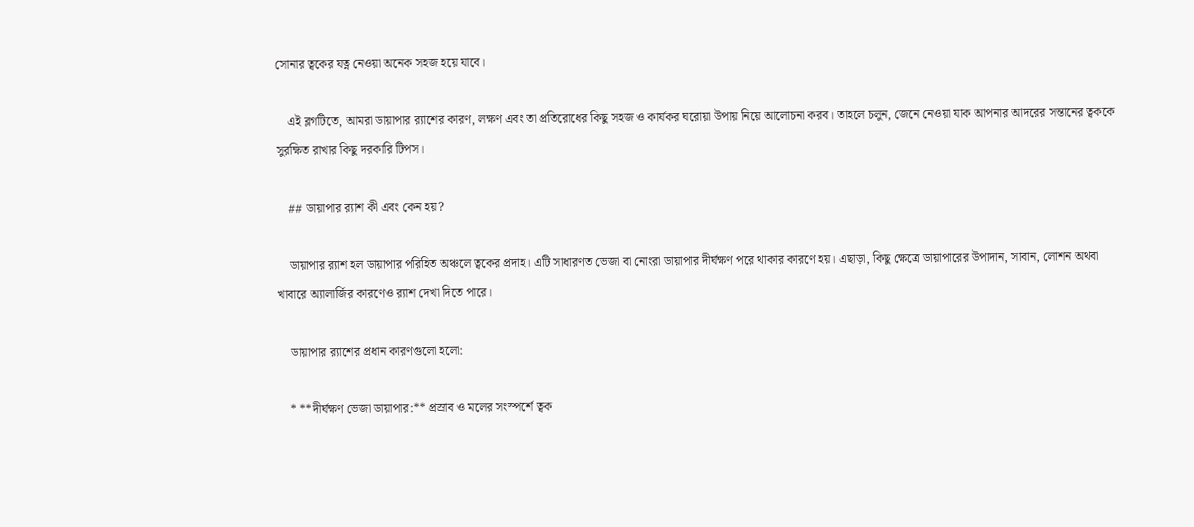সোনার ত্বকের যত্ন নেওয়া অনেক সহজ হয়ে যাবে।

    এই ব্লগটিতে, আমরা ডায়াপার র‍্যাশের কারণ, লক্ষণ এবং তা প্রতিরোধের কিছু সহজ ও কার্যকর ঘরোয়া উপায় নিয়ে আলোচনা করব। তাহলে চলুন, জেনে নেওয়া যাক আপনার আদরের সন্তানের ত্বককে সুরক্ষিত রাখার কিছু দরকারি টিপস।

    ## ডায়াপার র‍্যাশ কী এবং কেন হয়?

    ডায়াপার র‍্যাশ হল ডায়াপার পরিহিত অঞ্চলে ত্বকের প্রদাহ। এটি সাধারণত ভেজা বা নোংরা ডায়াপার দীর্ঘক্ষণ পরে থাকার কারণে হয়। এছাড়া, কিছু ক্ষেত্রে ডায়াপারের উপাদান, সাবান, লোশন অথবা খাবারে অ্যালার্জির কারণেও র‍্যাশ দেখা দিতে পারে।

    ডায়াপার র‍্যাশের প্রধান কারণগুলো হলো:

    * **দীর্ঘক্ষণ ভেজা ডায়াপার:** প্রস্রাব ও মলের সংস্পর্শে ত্বক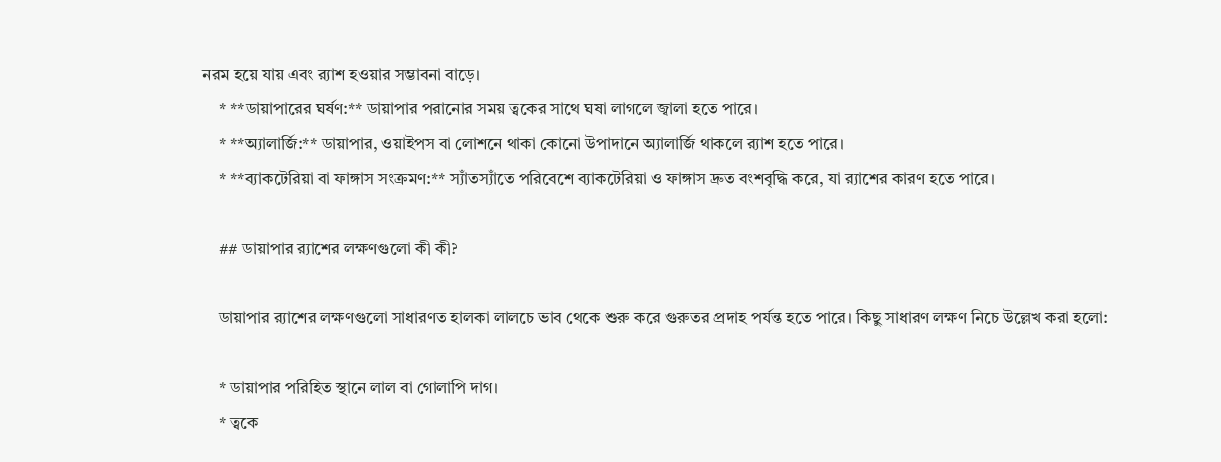নরম হয়ে যায় এবং র‍্যাশ হওয়ার সম্ভাবনা বাড়ে।
    * **ডায়াপারের ঘর্ষণ:** ডায়াপার পরানোর সময় ত্বকের সাথে ঘষা লাগলে জ্বালা হতে পারে।
    * **অ্যালার্জি:** ডায়াপার, ওয়াইপস বা লোশনে থাকা কোনো উপাদানে অ্যালার্জি থাকলে র‍্যাশ হতে পারে।
    * **ব্যাকটেরিয়া বা ফাঙ্গাস সংক্রমণ:** স্যাঁতস্যাঁতে পরিবেশে ব্যাকটেরিয়া ও ফাঙ্গাস দ্রুত বংশবৃদ্ধি করে, যা র‍্যাশের কারণ হতে পারে।

    ## ডায়াপার র‍্যাশের লক্ষণগুলো কী কী?

    ডায়াপার র‍্যাশের লক্ষণগুলো সাধারণত হালকা লালচে ভাব থেকে শুরু করে গুরুতর প্রদাহ পর্যন্ত হতে পারে। কিছু সাধারণ লক্ষণ নিচে উল্লেখ করা হলো:

    * ডায়াপার পরিহিত স্থানে লাল বা গোলাপি দাগ।
    * ত্বকে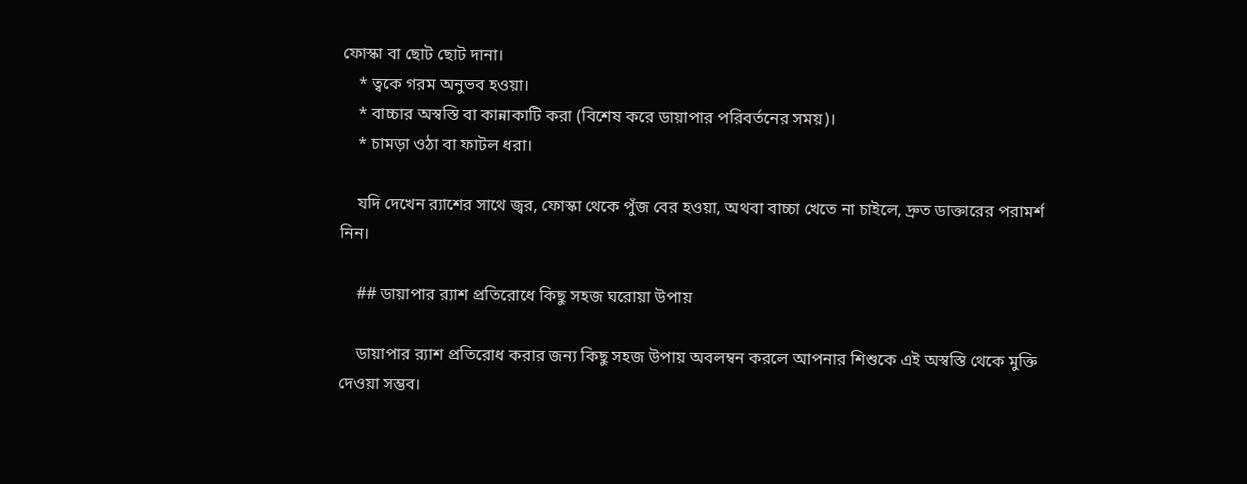ফোস্কা বা ছোট ছোট দানা।
    * ত্বকে গরম অনুভব হওয়া।
    * বাচ্চার অস্বস্তি বা কান্নাকাটি করা (বিশেষ করে ডায়াপার পরিবর্তনের সময়)।
    * চামড়া ওঠা বা ফাটল ধরা।

    যদি দেখেন র‍্যাশের সাথে জ্বর, ফোস্কা থেকে পুঁজ বের হওয়া, অথবা বাচ্চা খেতে না চাইলে, দ্রুত ডাক্তারের পরামর্শ নিন।

    ## ডায়াপার র‍্যাশ প্রতিরোধে কিছু সহজ ঘরোয়া উপায়

    ডায়াপার র‍্যাশ প্রতিরোধ করার জন্য কিছু সহজ উপায় অবলম্বন করলে আপনার শিশুকে এই অস্বস্তি থেকে মুক্তি দেওয়া সম্ভব।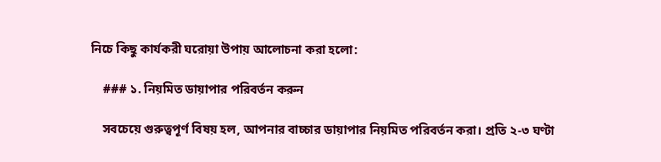নিচে কিছু কার্যকরী ঘরোয়া উপায় আলোচনা করা হলো:

    ### ১. নিয়মিত ডায়াপার পরিবর্তন করুন

    সবচেয়ে গুরুত্বপূর্ণ বিষয় হল, আপনার বাচ্চার ডায়াপার নিয়মিত পরিবর্তন করা। প্রতি ২-৩ ঘণ্টা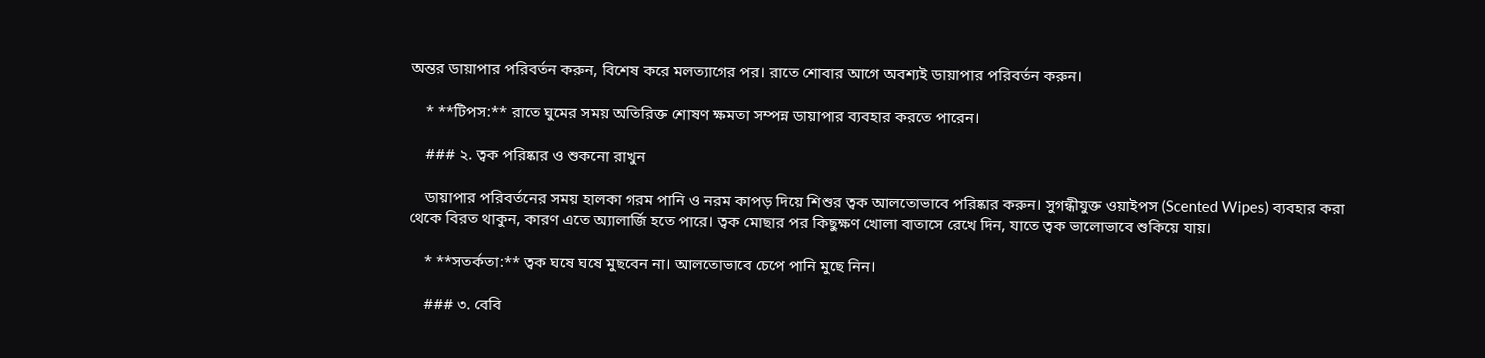অন্তর ডায়াপার পরিবর্তন করুন, বিশেষ করে মলত্যাগের পর। রাতে শোবার আগে অবশ্যই ডায়াপার পরিবর্তন করুন।

    * **টিপস:** রাতে ঘুমের সময় অতিরিক্ত শোষণ ক্ষমতা সম্পন্ন ডায়াপার ব্যবহার করতে পারেন।

    ### ২. ত্বক পরিষ্কার ও শুকনো রাখুন

    ডায়াপার পরিবর্তনের সময় হালকা গরম পানি ও নরম কাপড় দিয়ে শিশুর ত্বক আলতোভাবে পরিষ্কার করুন। সুগন্ধীযুক্ত ওয়াইপস (Scented Wipes) ব্যবহার করা থেকে বিরত থাকুন, কারণ এতে অ্যালার্জি হতে পারে। ত্বক মোছার পর কিছুক্ষণ খোলা বাতাসে রেখে দিন, যাতে ত্বক ভালোভাবে শুকিয়ে যায়।

    * **সতর্কতা:** ত্বক ঘষে ঘষে মুছবেন না। আলতোভাবে চেপে পানি মুছে নিন।

    ### ৩. বেবি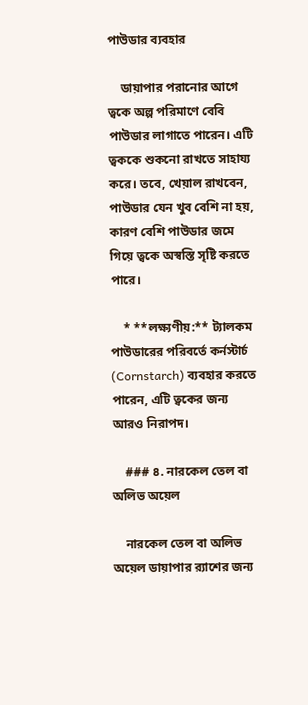পাউডার ব্যবহার

    ডায়াপার পরানোর আগে ত্বকে অল্প পরিমাণে বেবি পাউডার লাগাতে পারেন। এটি ত্বককে শুকনো রাখতে সাহায্য করে। তবে, খেয়াল রাখবেন, পাউডার যেন খুব বেশি না হয়, কারণ বেশি পাউডার জমে গিয়ে ত্বকে অস্বস্তি সৃষ্টি করতে পারে।

    * **লক্ষ্যণীয়:** ট্যালকম পাউডারের পরিবর্তে কর্নস্টার্চ (Cornstarch) ব্যবহার করতে পারেন, এটি ত্বকের জন্য আরও নিরাপদ।

    ### ৪. নারকেল তেল বা অলিভ অয়েল

    নারকেল তেল বা অলিভ অয়েল ডায়াপার র‍্যাশের জন্য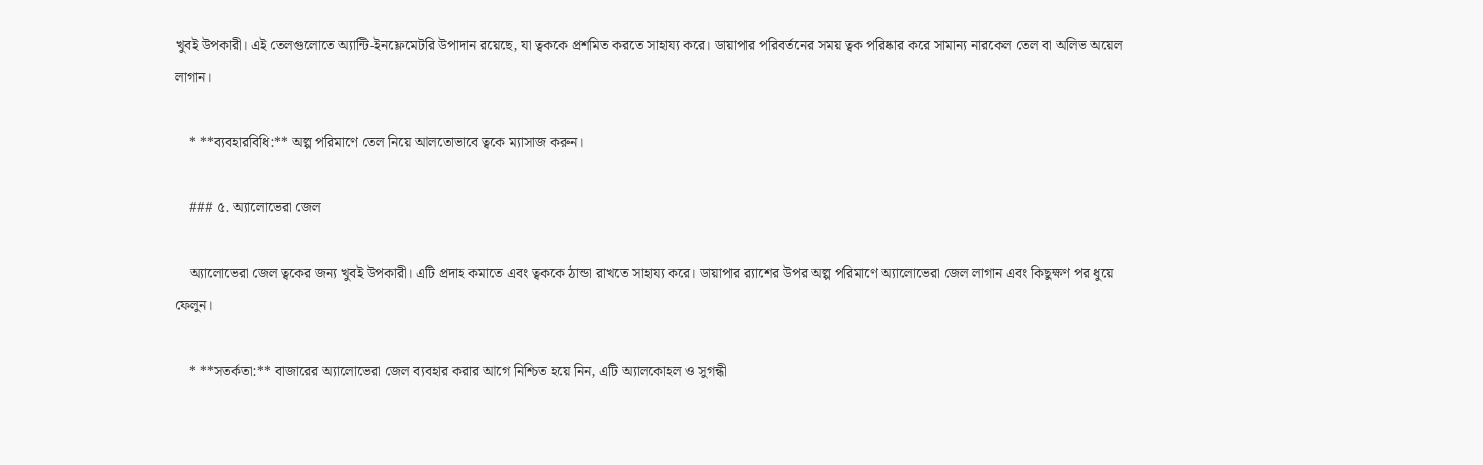খুবই উপকারী। এই তেলগুলোতে অ্যান্টি-ইনফ্লেমেটরি উপাদান রয়েছে, যা ত্বককে প্রশমিত করতে সাহায্য করে। ডায়াপার পরিবর্তনের সময় ত্বক পরিষ্কার করে সামান্য নারকেল তেল বা অলিভ অয়েল লাগান।

    * **ব্যবহারবিধি:** অল্প পরিমাণে তেল নিয়ে আলতোভাবে ত্বকে ম্যাসাজ করুন।

    ### ৫. অ্যালোভেরা জেল

    অ্যালোভেরা জেল ত্বকের জন্য খুবই উপকারী। এটি প্রদাহ কমাতে এবং ত্বককে ঠান্ডা রাখতে সাহায্য করে। ডায়াপার র‍্যাশের উপর অল্প পরিমাণে অ্যালোভেরা জেল লাগান এবং কিছুক্ষণ পর ধুয়ে ফেলুন।

    * **সতর্কতা:** বাজারের অ্যালোভেরা জেল ব্যবহার করার আগে নিশ্চিত হয়ে নিন, এটি অ্যালকোহল ও সুগন্ধী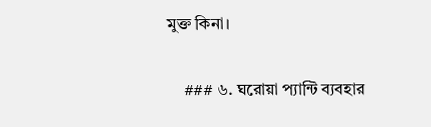মুক্ত কিনা।

    ### ৬. ঘরোয়া প্যান্টি ব্যবহার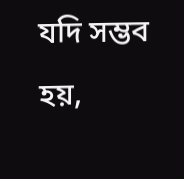যদি সম্ভব হয়,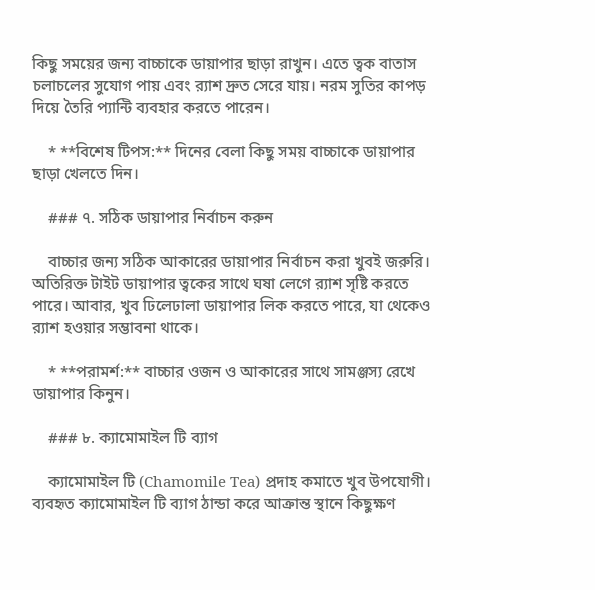কিছু সময়ের জন্য বাচ্চাকে ডায়াপার ছাড়া রাখুন। এতে ত্বক বাতাস চলাচলের সুযোগ পায় এবং র‍্যাশ দ্রুত সেরে যায়। নরম সুতির কাপড় দিয়ে তৈরি প্যান্টি ব্যবহার করতে পারেন।

    * **বিশেষ টিপস:** দিনের বেলা কিছু সময় বাচ্চাকে ডায়াপার ছাড়া খেলতে দিন।

    ### ৭. সঠিক ডায়াপার নির্বাচন করুন

    বাচ্চার জন্য সঠিক আকারের ডায়াপার নির্বাচন করা খুবই জরুরি। অতিরিক্ত টাইট ডায়াপার ত্বকের সাথে ঘষা লেগে র‍্যাশ সৃষ্টি করতে পারে। আবার, খুব ঢিলেঢালা ডায়াপার লিক করতে পারে, যা থেকেও র‍্যাশ হওয়ার সম্ভাবনা থাকে।

    * **পরামর্শ:** বাচ্চার ওজন ও আকারের সাথে সামঞ্জস্য রেখে ডায়াপার কিনুন।

    ### ৮. ক্যামোমাইল টি ব্যাগ

    ক্যামোমাইল টি (Chamomile Tea) প্রদাহ কমাতে খুব উপযোগী। ব্যবহৃত ক্যামোমাইল টি ব্যাগ ঠান্ডা করে আক্রান্ত স্থানে কিছুক্ষণ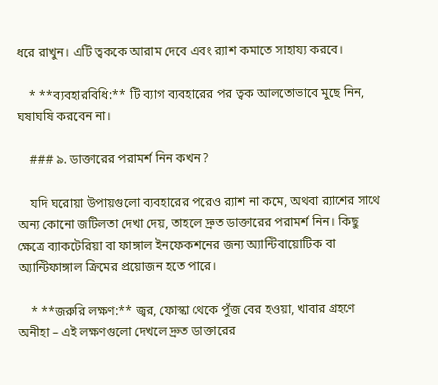ধরে রাখুন। এটি ত্বককে আরাম দেবে এবং র‍্যাশ কমাতে সাহায্য করবে।

    * **ব্যবহারবিধি:** টি ব্যাগ ব্যবহারের পর ত্বক আলতোভাবে মুছে নিন, ঘষাঘষি করবেন না।

    ### ৯. ডাক্তারের পরামর্শ নিন কখন?

    যদি ঘরোয়া উপায়গুলো ব্যবহারের পরেও র‍্যাশ না কমে, অথবা র‍্যাশের সাথে অন্য কোনো জটিলতা দেখা দেয়, তাহলে দ্রুত ডাক্তারের পরামর্শ নিন। কিছু ক্ষেত্রে ব্যাকটেরিয়া বা ফাঙ্গাল ইনফেকশনের জন্য অ্যান্টিবায়োটিক বা অ্যান্টিফাঙ্গাল ক্রিমের প্রয়োজন হতে পারে।

    * **জরুরি লক্ষণ:** জ্বর, ফোস্কা থেকে পুঁজ বের হওয়া, খাবার গ্রহণে অনীহা – এই লক্ষণগুলো দেখলে দ্রুত ডাক্তারের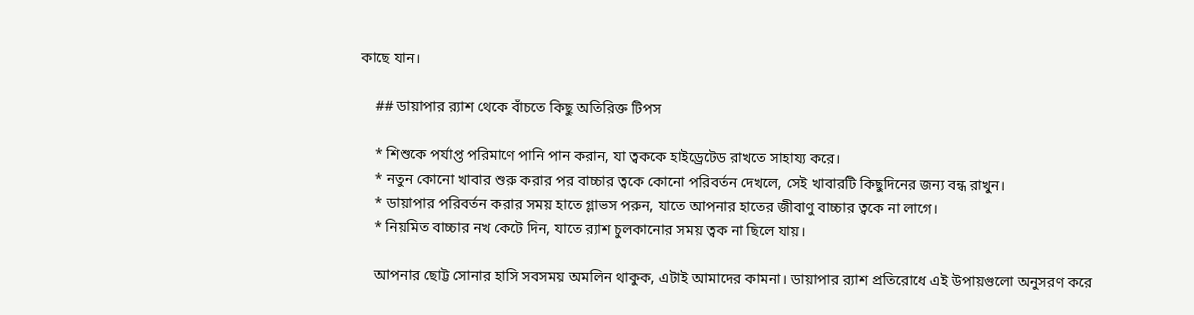কাছে যান।

    ## ডায়াপার র‍্যাশ থেকে বাঁচতে কিছু অতিরিক্ত টিপস

    * শিশুকে পর্যাপ্ত পরিমাণে পানি পান করান, যা ত্বককে হাইড্রেটেড রাখতে সাহায্য করে।
    * নতুন কোনো খাবার শুরু করার পর বাচ্চার ত্বকে কোনো পরিবর্তন দেখলে, সেই খাবারটি কিছুদিনের জন্য বন্ধ রাখুন।
    * ডায়াপার পরিবর্তন করার সময় হাতে গ্লাভস পরুন, যাতে আপনার হাতের জীবাণু বাচ্চার ত্বকে না লাগে।
    * নিয়মিত বাচ্চার নখ কেটে দিন, যাতে র‍্যাশ চুলকানোর সময় ত্বক না ছিলে যায়।

    আপনার ছোট্ট সোনার হাসি সবসময় অমলিন থাকুক, এটাই আমাদের কামনা। ডায়াপার র‍্যাশ প্রতিরোধে এই উপায়গুলো অনুসরণ করে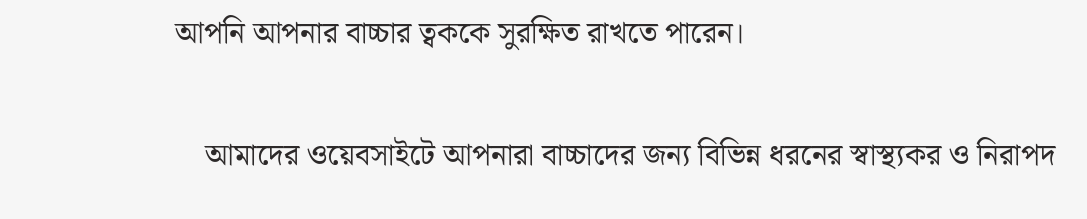আপনি আপনার বাচ্চার ত্বককে সুরক্ষিত রাখতে পারেন।

    আমাদের ওয়েবসাইটে আপনারা বাচ্চাদের জন্য বিভিন্ন ধরনের স্বাস্থ্যকর ও নিরাপদ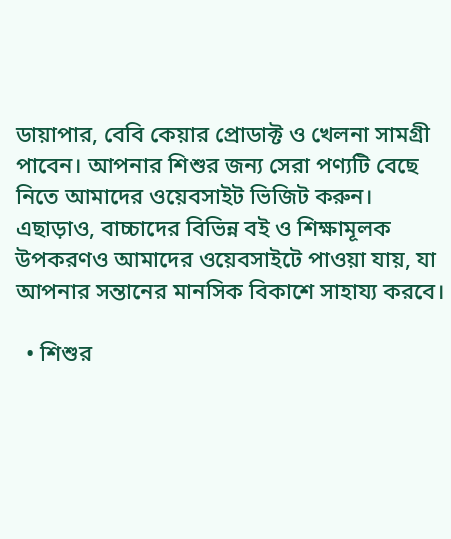ডায়াপার, বেবি কেয়ার প্রোডাক্ট ও খেলনা সামগ্রী পাবেন। আপনার শিশুর জন্য সেরা পণ্যটি বেছে নিতে আমাদের ওয়েবসাইট ভিজিট করুন। এছাড়াও, বাচ্চাদের বিভিন্ন বই ও শিক্ষামূলক উপকরণও আমাদের ওয়েবসাইটে পাওয়া যায়, যা আপনার সন্তানের মানসিক বিকাশে সাহায্য করবে।

  • শিশুর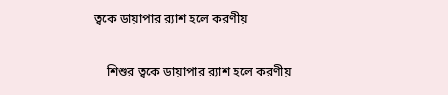ত্বকে ডায়াপার র‍্যাশ হলে করণীয়

    শিশুর ত্বকে ডায়াপার র‍্যাশ হলে করণীয়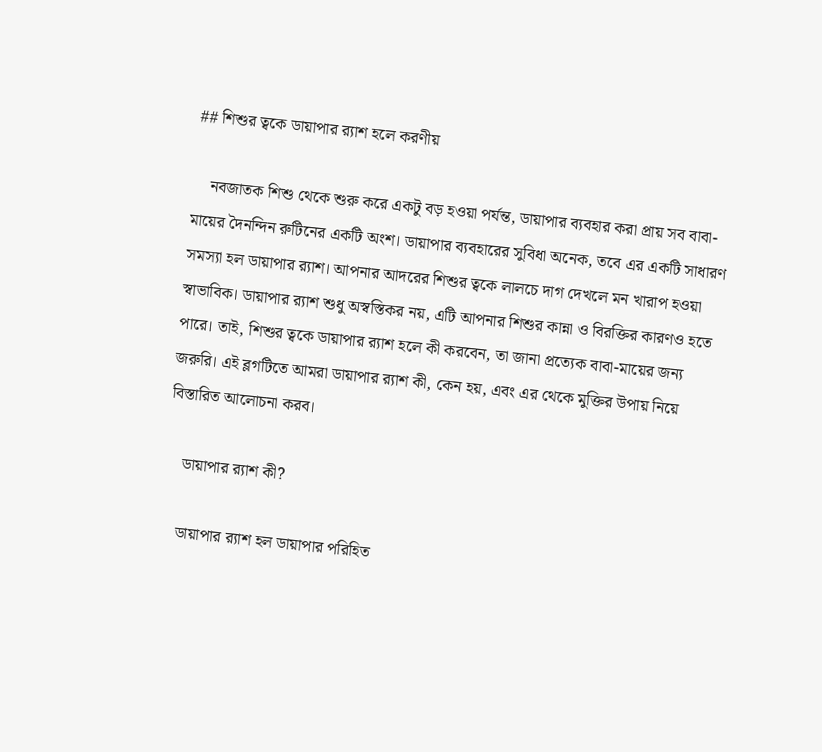## শিশুর ত্বকে ডায়াপার র‍্যাশ হলে করণীয়

    নবজাতক শিশু থেকে শুরু করে একটু বড় হওয়া পর্যন্ত, ডায়াপার ব্যবহার করা প্রায় সব বাবা-মায়ের দৈনন্দিন রুটিনের একটি অংশ। ডায়াপার ব্যবহারের সুবিধা অনেক, তবে এর একটি সাধারণ সমস্যা হল ডায়াপার র‍্যাশ। আপনার আদরের শিশুর ত্বকে লালচে দাগ দেখলে মন খারাপ হওয়া স্বাভাবিক। ডায়াপার র‍্যাশ শুধু অস্বস্তিকর নয়, এটি আপনার শিশুর কান্না ও বিরক্তির কারণও হতে পারে। তাই, শিশুর ত্বকে ডায়াপার র‍্যাশ হলে কী করবেন, তা জানা প্রত্যেক বাবা-মায়ের জন্য জরুরি। এই ব্লগটিতে আমরা ডায়াপার র‍্যাশ কী, কেন হয়, এবং এর থেকে মুক্তির উপায় নিয়ে বিস্তারিত আলোচনা করব।

    ডায়াপার র‍্যাশ কী?

    ডায়াপার র‍্যাশ হল ডায়াপার পরিহিত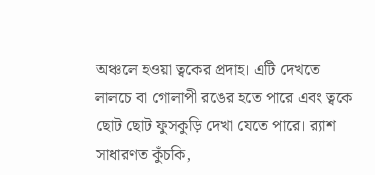অঞ্চলে হওয়া ত্বকের প্রদাহ। এটি দেখতে লালচে বা গোলাপী রঙের হতে পারে এবং ত্বকে ছোট ছোট ফুসকুড়ি দেখা যেতে পারে। র‍্যাশ সাধারণত কুঁচকি,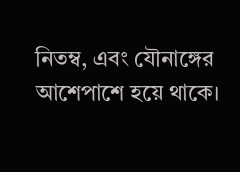নিতম্ব, এবং যৌনাঙ্গের আশেপাশে হয়ে থাকে।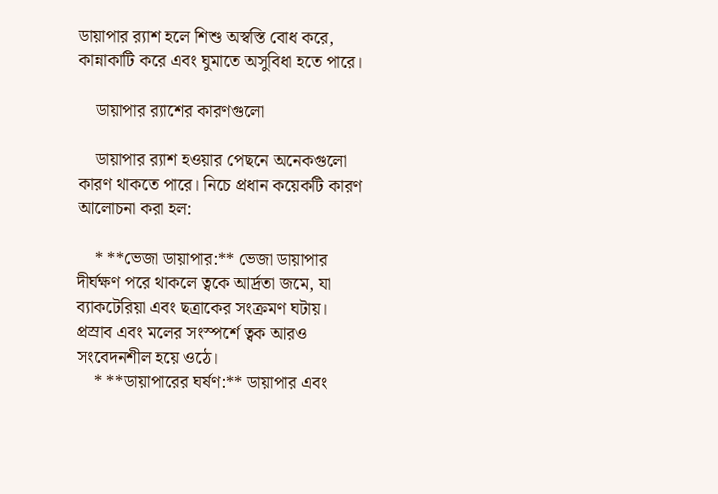ডায়াপার র‍্যাশ হলে শিশু অস্বস্তি বোধ করে, কান্নাকাটি করে এবং ঘুমাতে অসুবিধা হতে পারে।

    ডায়াপার র‍্যাশের কারণগুলো

    ডায়াপার র‍্যাশ হওয়ার পেছনে অনেকগুলো কারণ থাকতে পারে। নিচে প্রধান কয়েকটি কারণ আলোচনা করা হল:

    * **ভেজা ডায়াপার:** ভেজা ডায়াপার দীর্ঘক্ষণ পরে থাকলে ত্বকে আর্দ্রতা জমে, যা ব্যাকটেরিয়া এবং ছত্রাকের সংক্রমণ ঘটায়। প্রস্রাব এবং মলের সংস্পর্শে ত্বক আরও সংবেদনশীল হয়ে ওঠে।
    * **ডায়াপারের ঘর্ষণ:** ডায়াপার এবং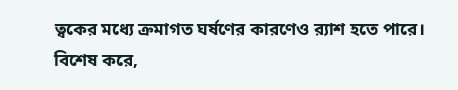ত্বকের মধ্যে ক্রমাগত ঘর্ষণের কারণেও র‍্যাশ হতে পারে। বিশেষ করে,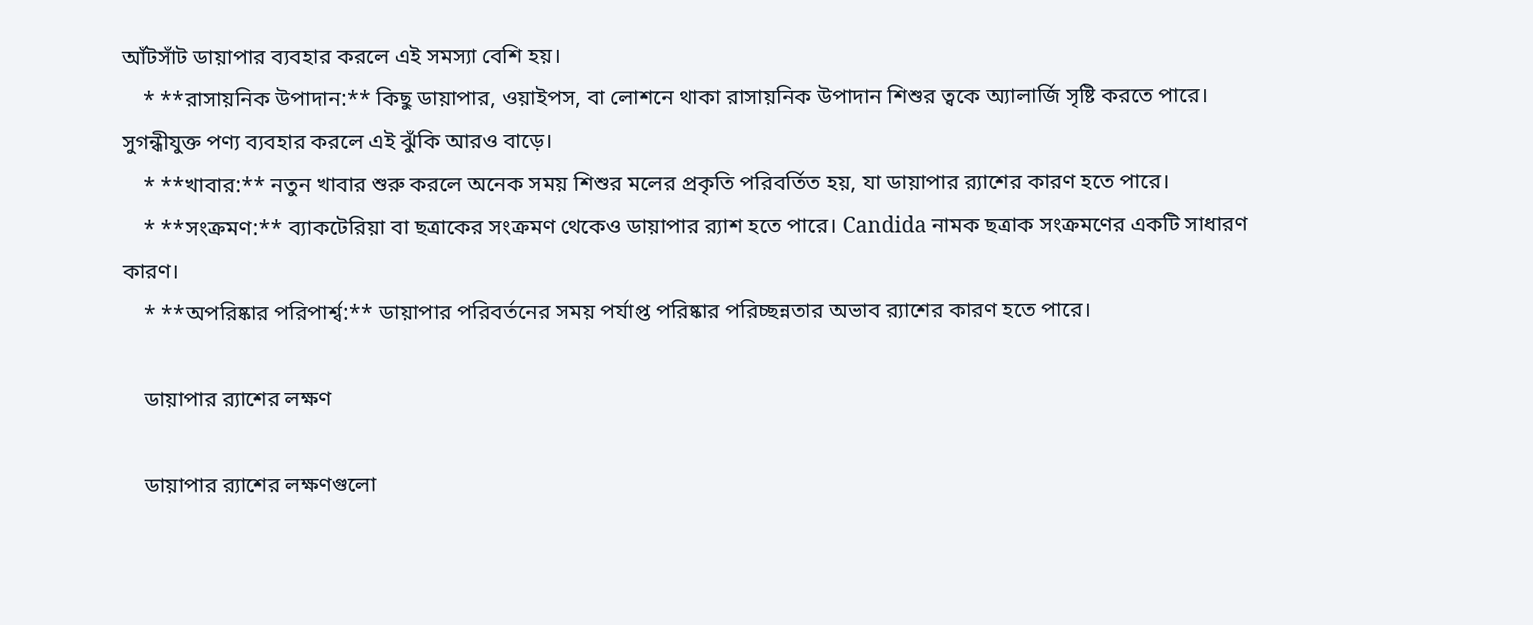আঁটসাঁট ডায়াপার ব্যবহার করলে এই সমস্যা বেশি হয়।
    * **রাসায়নিক উপাদান:** কিছু ডায়াপার, ওয়াইপস, বা লোশনে থাকা রাসায়নিক উপাদান শিশুর ত্বকে অ্যালার্জি সৃষ্টি করতে পারে। সুগন্ধীযুক্ত পণ্য ব্যবহার করলে এই ঝুঁকি আরও বাড়ে।
    * **খাবার:** নতুন খাবার শুরু করলে অনেক সময় শিশুর মলের প্রকৃতি পরিবর্তিত হয়, যা ডায়াপার র‍্যাশের কারণ হতে পারে।
    * **সংক্রমণ:** ব্যাকটেরিয়া বা ছত্রাকের সংক্রমণ থেকেও ডায়াপার র‍্যাশ হতে পারে। Candida নামক ছত্রাক সংক্রমণের একটি সাধারণ কারণ।
    * **অপরিষ্কার পরিপার্শ্ব:** ডায়াপার পরিবর্তনের সময় পর্যাপ্ত পরিষ্কার পরিচ্ছন্নতার অভাব র‍্যাশের কারণ হতে পারে।

    ডায়াপার র‍্যাশের লক্ষণ

    ডায়াপার র‍্যাশের লক্ষণগুলো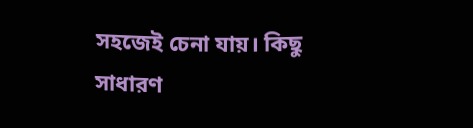সহজেই চেনা যায়। কিছু সাধারণ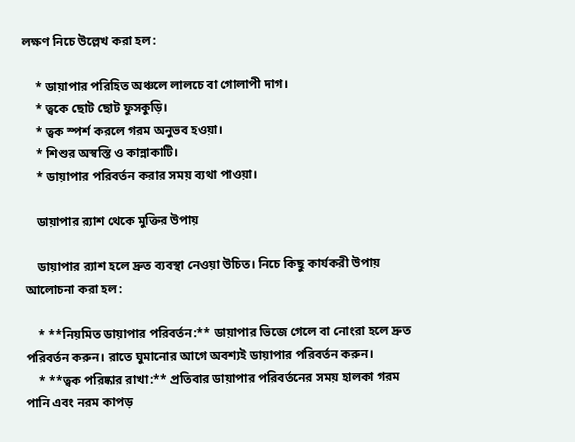লক্ষণ নিচে উল্লেখ করা হল:

    * ডায়াপার পরিহিত অঞ্চলে লালচে বা গোলাপী দাগ।
    * ত্বকে ছোট ছোট ফুসকুড়ি।
    * ত্বক স্পর্শ করলে গরম অনুভব হওয়া।
    * শিশুর অস্বস্তি ও কান্নাকাটি।
    * ডায়াপার পরিবর্তন করার সময় ব্যথা পাওয়া।

    ডায়াপার র‍্যাশ থেকে মুক্তির উপায়

    ডায়াপার র‍্যাশ হলে দ্রুত ব্যবস্থা নেওয়া উচিত। নিচে কিছু কার্যকরী উপায় আলোচনা করা হল:

    * **নিয়মিত ডায়াপার পরিবর্তন:** ডায়াপার ভিজে গেলে বা নোংরা হলে দ্রুত পরিবর্তন করুন। রাতে ঘুমানোর আগে অবশ্যই ডায়াপার পরিবর্তন করুন।
    * **ত্বক পরিষ্কার রাখা:** প্রতিবার ডায়াপার পরিবর্তনের সময় হালকা গরম পানি এবং নরম কাপড়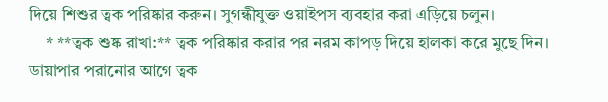দিয়ে শিশুর ত্বক পরিষ্কার করুন। সুগন্ধীযুক্ত ওয়াইপস ব্যবহার করা এড়িয়ে চলুন।
    * **ত্বক শুষ্ক রাখা:** ত্বক পরিষ্কার করার পর নরম কাপড় দিয়ে হালকা করে মুছে দিন। ডায়াপার পরানোর আগে ত্বক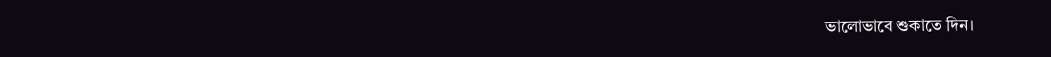ভালোভাবে শুকাতে দিন।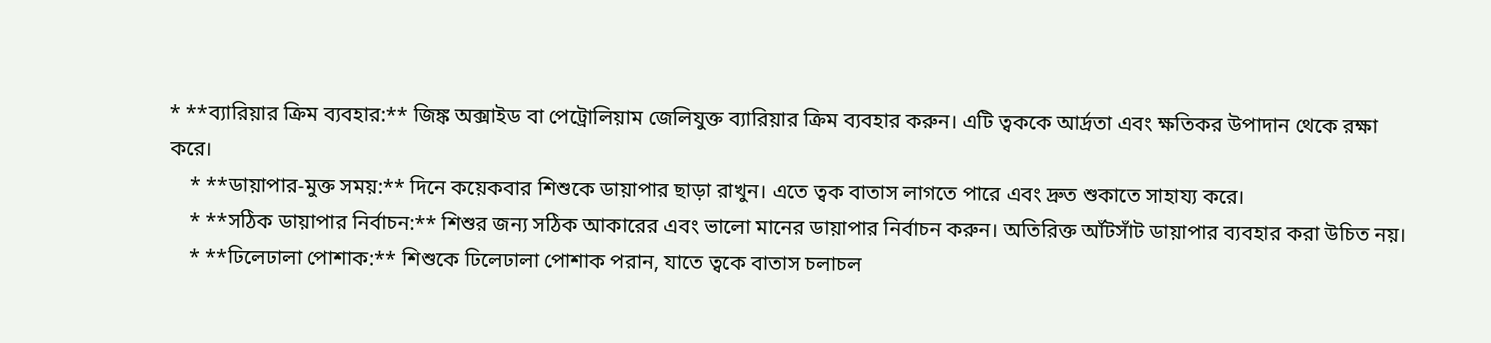* **ব্যারিয়ার ক্রিম ব্যবহার:** জিঙ্ক অক্সাইড বা পেট্রোলিয়াম জেলিযুক্ত ব্যারিয়ার ক্রিম ব্যবহার করুন। এটি ত্বককে আর্দ্রতা এবং ক্ষতিকর উপাদান থেকে রক্ষা করে।
    * **ডায়াপার-মুক্ত সময়:** দিনে কয়েকবার শিশুকে ডায়াপার ছাড়া রাখুন। এতে ত্বক বাতাস লাগতে পারে এবং দ্রুত শুকাতে সাহায্য করে।
    * **সঠিক ডায়াপার নির্বাচন:** শিশুর জন্য সঠিক আকারের এবং ভালো মানের ডায়াপার নির্বাচন করুন। অতিরিক্ত আঁটসাঁট ডায়াপার ব্যবহার করা উচিত নয়।
    * **ঢিলেঢালা পোশাক:** শিশুকে ঢিলেঢালা পোশাক পরান, যাতে ত্বকে বাতাস চলাচল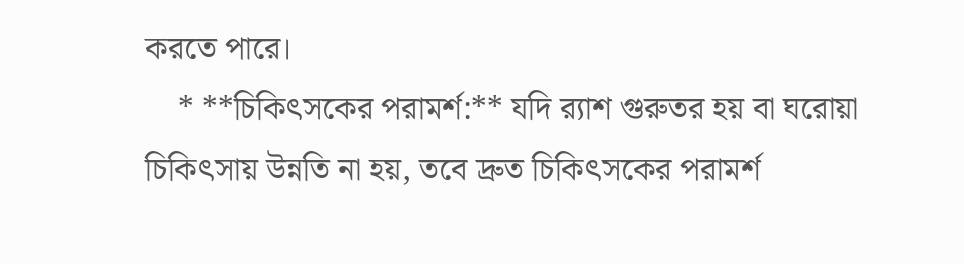করতে পারে।
    * **চিকিৎসকের পরামর্শ:** যদি র‍্যাশ গুরুতর হয় বা ঘরোয়া চিকিৎসায় উন্নতি না হয়, তবে দ্রুত চিকিৎসকের পরামর্শ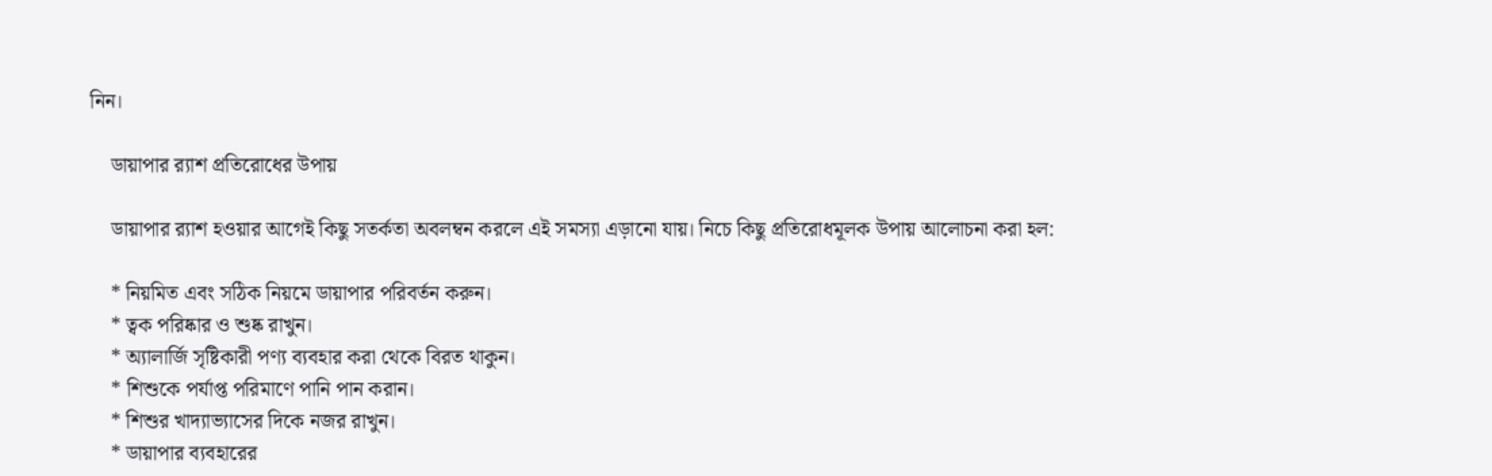নিন।

    ডায়াপার র‍্যাশ প্রতিরোধের উপায়

    ডায়াপার র‍্যাশ হওয়ার আগেই কিছু সতর্কতা অবলম্বন করলে এই সমস্যা এড়ানো যায়। নিচে কিছু প্রতিরোধমূলক উপায় আলোচনা করা হল:

    * নিয়মিত এবং সঠিক নিয়মে ডায়াপার পরিবর্তন করুন।
    * ত্বক পরিষ্কার ও শুষ্ক রাখুন।
    * অ্যালার্জি সৃষ্টিকারী পণ্য ব্যবহার করা থেকে বিরত থাকুন।
    * শিশুকে পর্যাপ্ত পরিমাণে পানি পান করান।
    * শিশুর খাদ্যাভ্যাসের দিকে নজর রাখুন।
    * ডায়াপার ব্যবহারের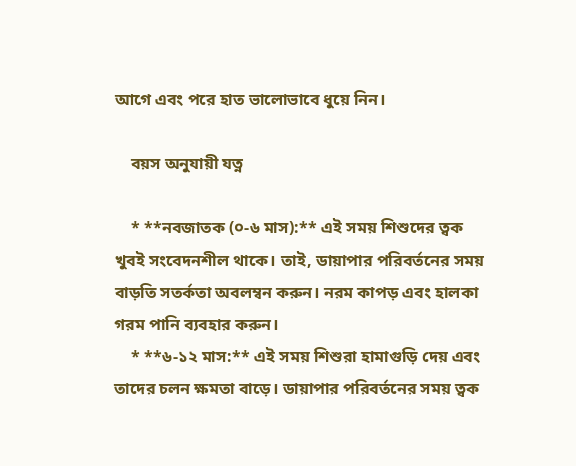আগে এবং পরে হাত ভালোভাবে ধুয়ে নিন।

    বয়স অনুযায়ী যত্ন

    * **নবজাতক (০-৬ মাস):** এই সময় শিশুদের ত্বক খুবই সংবেদনশীল থাকে। তাই, ডায়াপার পরিবর্তনের সময় বাড়তি সতর্কতা অবলম্বন করুন। নরম কাপড় এবং হালকা গরম পানি ব্যবহার করুন।
    * **৬-১২ মাস:** এই সময় শিশুরা হামাগুড়ি দেয় এবং তাদের চলন ক্ষমতা বাড়ে। ডায়াপার পরিবর্তনের সময় ত্বক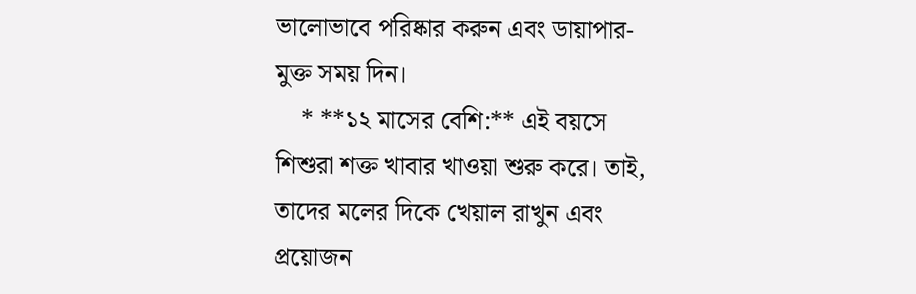ভালোভাবে পরিষ্কার করুন এবং ডায়াপার-মুক্ত সময় দিন।
    * **১২ মাসের বেশি:** এই বয়সে শিশুরা শক্ত খাবার খাওয়া শুরু করে। তাই, তাদের মলের দিকে খেয়াল রাখুন এবং প্রয়োজন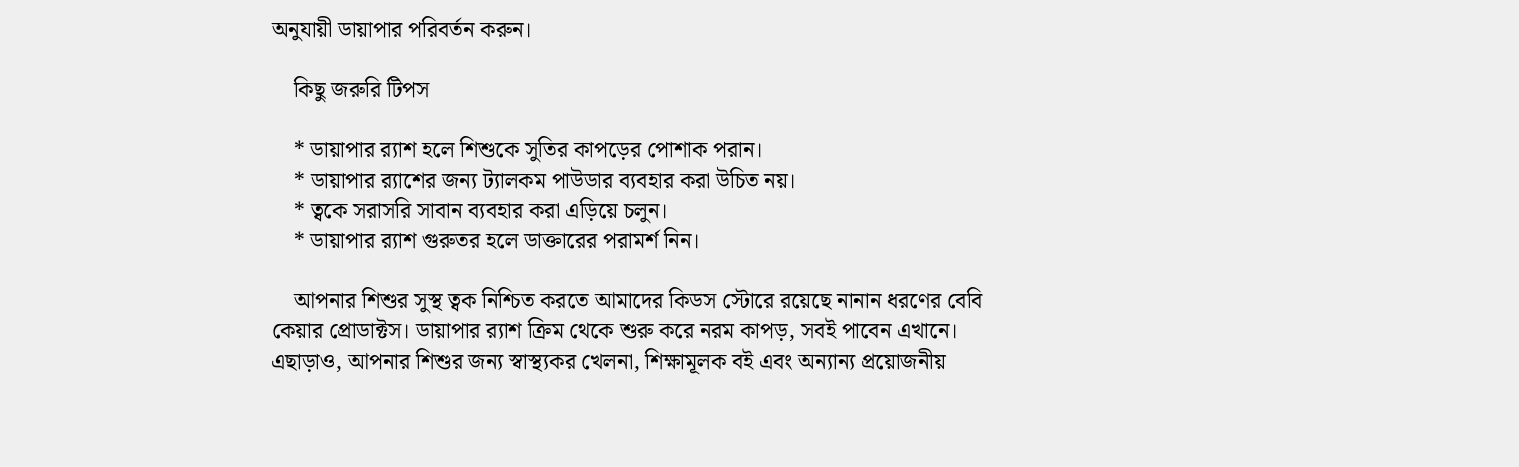অনুযায়ী ডায়াপার পরিবর্তন করুন।

    কিছু জরুরি টিপস

    * ডায়াপার র‍্যাশ হলে শিশুকে সুতির কাপড়ের পোশাক পরান।
    * ডায়াপার র‍্যাশের জন্য ট্যালকম পাউডার ব্যবহার করা উচিত নয়।
    * ত্বকে সরাসরি সাবান ব্যবহার করা এড়িয়ে চলুন।
    * ডায়াপার র‍্যাশ গুরুতর হলে ডাক্তারের পরামর্শ নিন।

    আপনার শিশুর সুস্থ ত্বক নিশ্চিত করতে আমাদের কিডস স্টোরে রয়েছে নানান ধরণের বেবি কেয়ার প্রোডাক্টস। ডায়াপার র‍্যাশ ক্রিম থেকে শুরু করে নরম কাপড়, সবই পাবেন এখানে। এছাড়াও, আপনার শিশুর জন্য স্বাস্থ্যকর খেলনা, শিক্ষামূলক বই এবং অন্যান্য প্রয়োজনীয়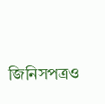জিনিসপত্রও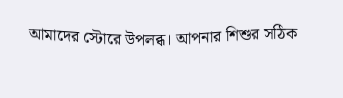আমাদের স্টোরে উপলব্ধ। আপনার শিশুর সঠিক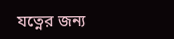যত্নের জন্য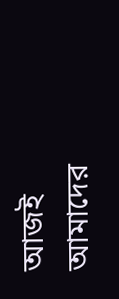আজই আমাদের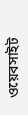ওয়েবসাইট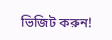ভিজিট করুন!